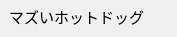マズいホットドッグ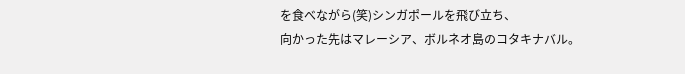を食べながら(笑)シンガポールを飛び立ち、
向かった先はマレーシア、ボルネオ島のコタキナバル。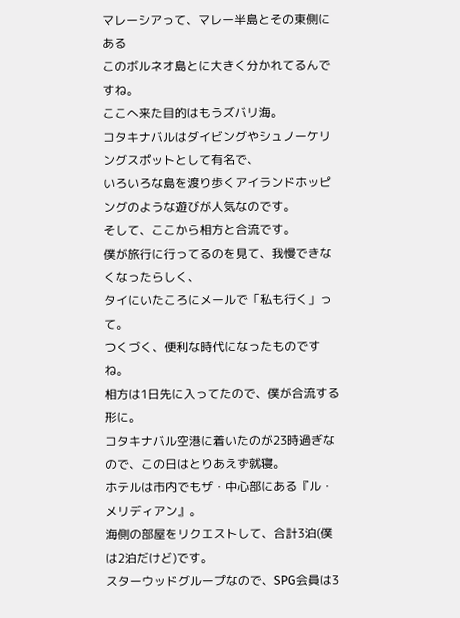マレーシアって、マレー半島とその東側にある
このボルネオ島とに大きく分かれてるんですね。
ここへ来た目的はもうズバリ海。
コタキナバルはダイビングやシュノーケリングスポットとして有名で、
いろいろな島を渡り歩くアイランドホッピングのような遊びが人気なのです。
そして、ここから相方と合流です。
僕が旅行に行ってるのを見て、我慢できなくなったらしく、
タイにいたころにメールで「私も行く」って。
つくづく、便利な時代になったものですね。
相方は1日先に入ってたので、僕が合流する形に。
コタキナバル空港に着いたのが23時過ぎなので、この日はとりあえず就寝。
ホテルは市内でもザ・中心部にある『ル・メリディアン』。
海側の部屋をリクエストして、合計3泊(僕は2泊だけど)です。
スターウッドグループなので、SPG会員は3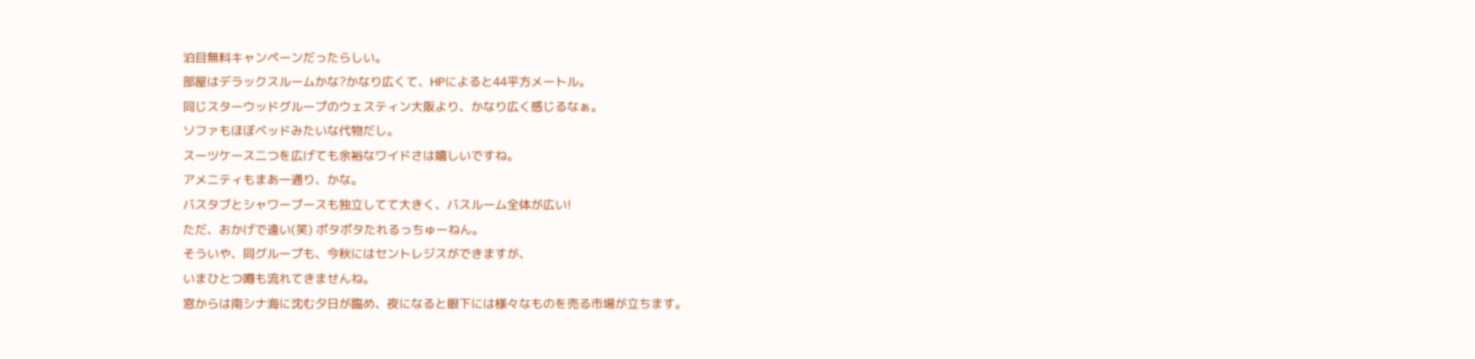泊目無料キャンペーンだったらしい。
部屋はデラックスルームかな?かなり広くて、HPによると44平方メートル。
同じスターウッドグループのウェスティン大阪より、かなり広く感じるなぁ。
ソファもほぼベッドみたいな代物だし。
スーツケース二つを広げても余裕なワイドさは嬉しいですね。
アメニティもまあ一通り、かな。
バスタブとシャワーブースも独立してて大きく、バスルーム全体が広い!
ただ、おかげで遠い(笑) ポタポタたれるっちゅーねん。
そういや、同グループも、今秋にはセントレジスができますが、
いまひとつ噂も流れてきませんね。
窓からは南シナ海に沈む夕日が臨め、夜になると眼下には様々なものを売る市場が立ちます。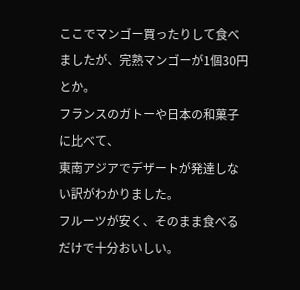ここでマンゴー買ったりして食べましたが、完熟マンゴーが1個30円とか。
フランスのガトーや日本の和菓子に比べて、
東南アジアでデザートが発達しない訳がわかりました。
フルーツが安く、そのまま食べるだけで十分おいしい。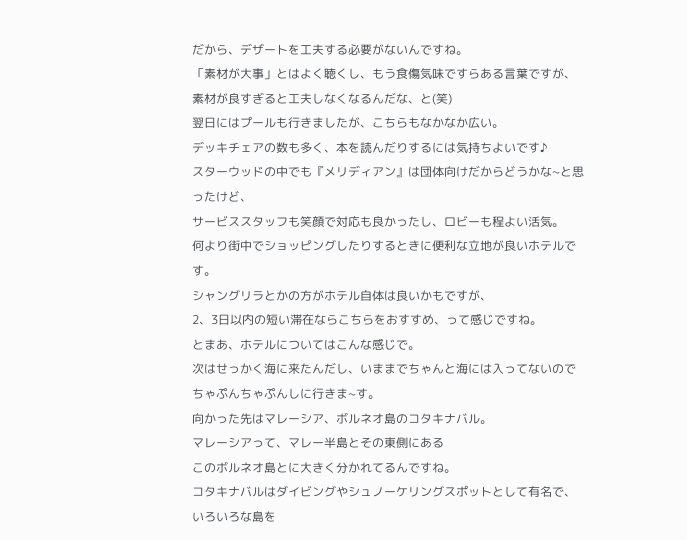だから、デザートを工夫する必要がないんですね。
「素材が大事」とはよく聴くし、もう食傷気味ですらある言葉ですが、
素材が良すぎると工夫しなくなるんだな、と(笑)
翌日にはプールも行きましたが、こちらもなかなか広い。
デッキチェアの数も多く、本を読んだりするには気持ちよいです♪
スターウッドの中でも『メリディアン』は団体向けだからどうかな~と思ったけど、
サービススタッフも笑顔で対応も良かったし、ロビーも程よい活気。
何より街中でショッピングしたりするときに便利な立地が良いホテルです。
シャングリラとかの方がホテル自体は良いかもですが、
2、3日以内の短い滞在ならこちらをおすすめ、って感じですね。
とまあ、ホテルについてはこんな感じで。
次はせっかく海に来たんだし、いままでちゃんと海には入ってないので
ちゃぷんちゃぷんしに行きま~す。
向かった先はマレーシア、ボルネオ島のコタキナバル。
マレーシアって、マレー半島とその東側にある
このボルネオ島とに大きく分かれてるんですね。
コタキナバルはダイビングやシュノーケリングスポットとして有名で、
いろいろな島を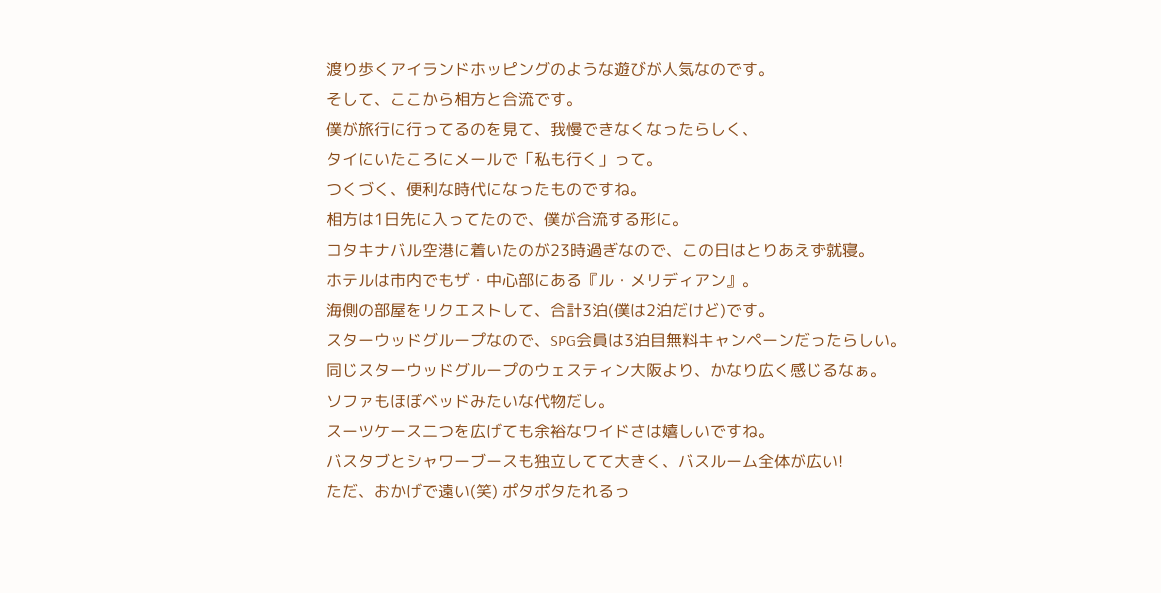渡り歩くアイランドホッピングのような遊びが人気なのです。
そして、ここから相方と合流です。
僕が旅行に行ってるのを見て、我慢できなくなったらしく、
タイにいたころにメールで「私も行く」って。
つくづく、便利な時代になったものですね。
相方は1日先に入ってたので、僕が合流する形に。
コタキナバル空港に着いたのが23時過ぎなので、この日はとりあえず就寝。
ホテルは市内でもザ・中心部にある『ル・メリディアン』。
海側の部屋をリクエストして、合計3泊(僕は2泊だけど)です。
スターウッドグループなので、SPG会員は3泊目無料キャンペーンだったらしい。
同じスターウッドグループのウェスティン大阪より、かなり広く感じるなぁ。
ソファもほぼベッドみたいな代物だし。
スーツケース二つを広げても余裕なワイドさは嬉しいですね。
バスタブとシャワーブースも独立してて大きく、バスルーム全体が広い!
ただ、おかげで遠い(笑) ポタポタたれるっ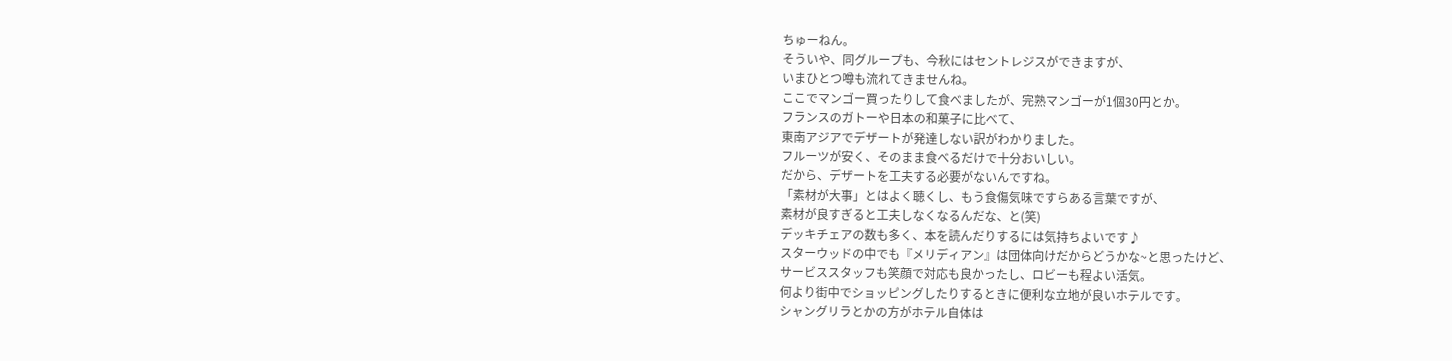ちゅーねん。
そういや、同グループも、今秋にはセントレジスができますが、
いまひとつ噂も流れてきませんね。
ここでマンゴー買ったりして食べましたが、完熟マンゴーが1個30円とか。
フランスのガトーや日本の和菓子に比べて、
東南アジアでデザートが発達しない訳がわかりました。
フルーツが安く、そのまま食べるだけで十分おいしい。
だから、デザートを工夫する必要がないんですね。
「素材が大事」とはよく聴くし、もう食傷気味ですらある言葉ですが、
素材が良すぎると工夫しなくなるんだな、と(笑)
デッキチェアの数も多く、本を読んだりするには気持ちよいです♪
スターウッドの中でも『メリディアン』は団体向けだからどうかな~と思ったけど、
サービススタッフも笑顔で対応も良かったし、ロビーも程よい活気。
何より街中でショッピングしたりするときに便利な立地が良いホテルです。
シャングリラとかの方がホテル自体は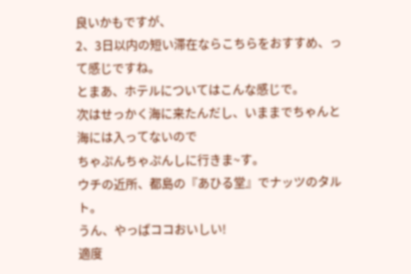良いかもですが、
2、3日以内の短い滞在ならこちらをおすすめ、って感じですね。
とまあ、ホテルについてはこんな感じで。
次はせっかく海に来たんだし、いままでちゃんと海には入ってないので
ちゃぷんちゃぷんしに行きま~す。
ウチの近所、都島の『あひる堂』でナッツのタルト。
うん、やっぱココおいしい!
適度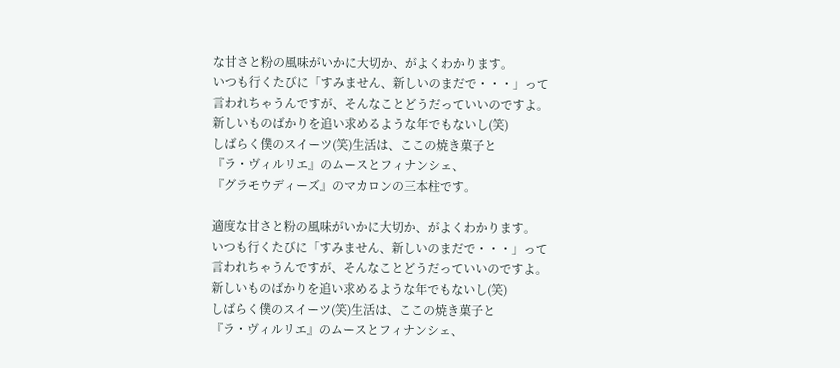な甘さと粉の風味がいかに大切か、がよくわかります。
いつも行くたびに「すみません、新しいのまだで・・・」って
言われちゃうんですが、そんなことどうだっていいのですよ。
新しいものばかりを追い求めるような年でもないし(笑)
しばらく僕のスイーツ(笑)生活は、ここの焼き菓子と
『ラ・ヴィルリエ』のムースとフィナンシェ、
『グラモウディーズ』のマカロンの三本柱です。

適度な甘さと粉の風味がいかに大切か、がよくわかります。
いつも行くたびに「すみません、新しいのまだで・・・」って
言われちゃうんですが、そんなことどうだっていいのですよ。
新しいものばかりを追い求めるような年でもないし(笑)
しばらく僕のスイーツ(笑)生活は、ここの焼き菓子と
『ラ・ヴィルリエ』のムースとフィナンシェ、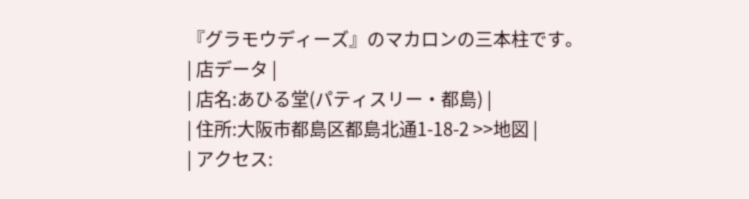『グラモウディーズ』のマカロンの三本柱です。
| 店データ |
| 店名:あひる堂(パティスリー・都島) |
| 住所:大阪市都島区都島北通1-18-2 >>地図 |
| アクセス: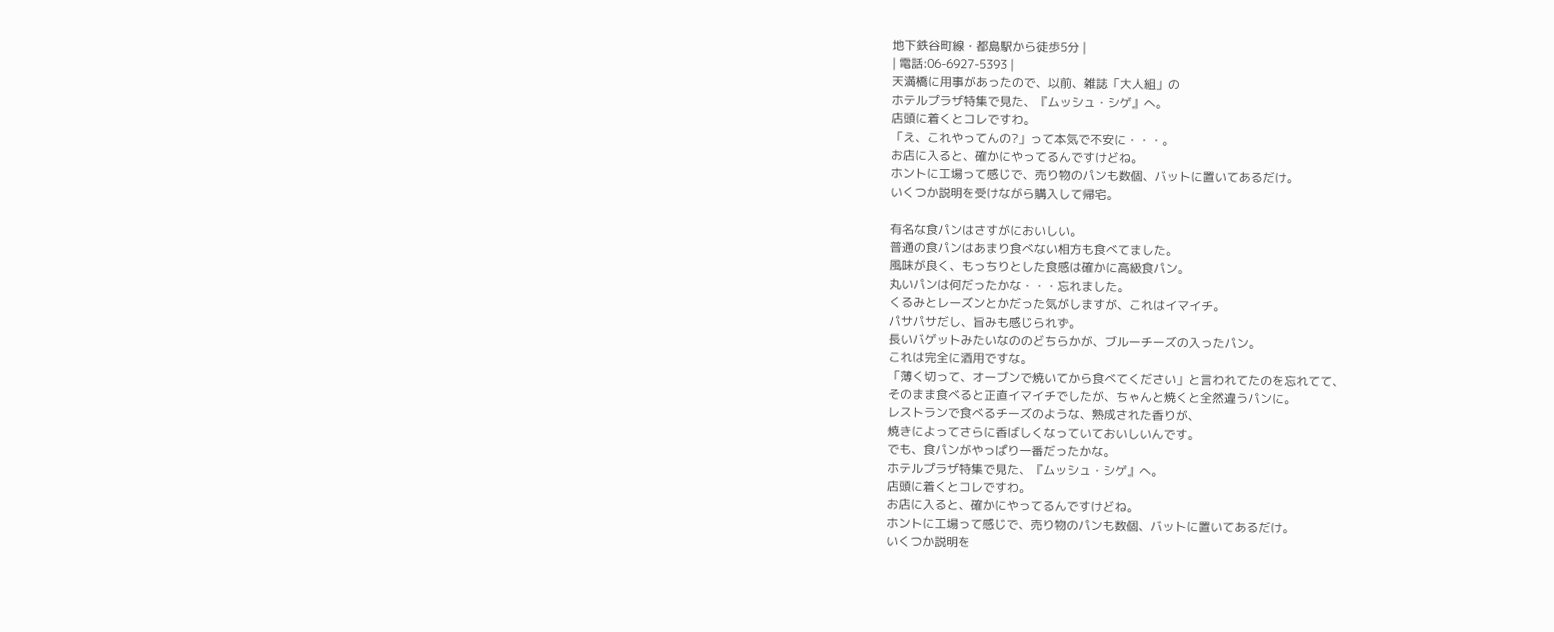地下鉄谷町線・都島駅から徒歩5分 |
| 電話:06-6927-5393 |
天満橋に用事があったので、以前、雑誌「大人組」の
ホテルプラザ特集で見た、『ムッシュ・シゲ』へ。
店頭に着くとコレですわ。
「え、これやってんの?」って本気で不安に・・・。
お店に入ると、確かにやってるんですけどね。
ホントに工場って感じで、売り物のパンも数個、バットに置いてあるだけ。
いくつか説明を受けながら購入して帰宅。

有名な食パンはさすがにおいしい。
普通の食パンはあまり食べない相方も食べてました。
風味が良く、もっちりとした食感は確かに高級食パン。
丸いパンは何だったかな・・・忘れました。
くるみとレーズンとかだった気がしますが、これはイマイチ。
パサパサだし、旨みも感じられず。
長いバゲットみたいなののどちらかが、ブルーチーズの入ったパン。
これは完全に酒用ですな。
「薄く切って、オーブンで焼いてから食べてください」と言われてたのを忘れてて、
そのまま食べると正直イマイチでしたが、ちゃんと焼くと全然違うパンに。
レストランで食べるチーズのような、熟成された香りが、
焼きによってさらに香ばしくなっていておいしいんです。
でも、食パンがやっぱり一番だったかな。
ホテルプラザ特集で見た、『ムッシュ・シゲ』へ。
店頭に着くとコレですわ。
お店に入ると、確かにやってるんですけどね。
ホントに工場って感じで、売り物のパンも数個、バットに置いてあるだけ。
いくつか説明を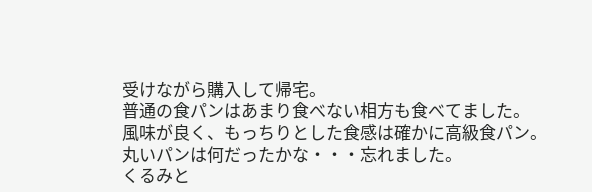受けながら購入して帰宅。
普通の食パンはあまり食べない相方も食べてました。
風味が良く、もっちりとした食感は確かに高級食パン。
丸いパンは何だったかな・・・忘れました。
くるみと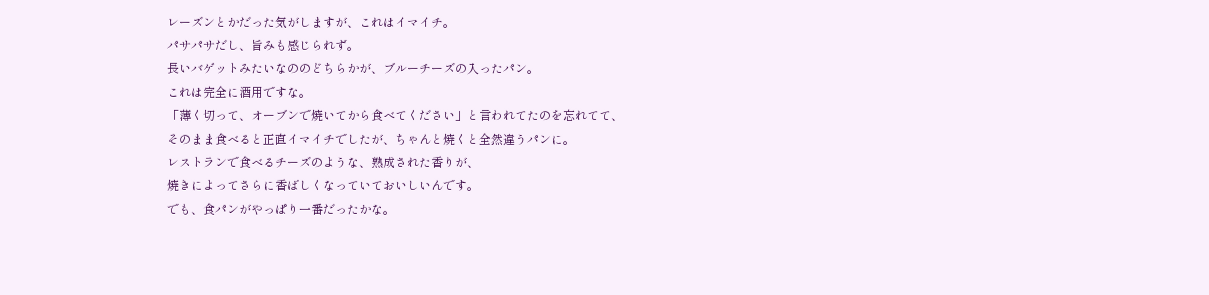レーズンとかだった気がしますが、これはイマイチ。
パサパサだし、旨みも感じられず。
長いバゲットみたいなののどちらかが、ブルーチーズの入ったパン。
これは完全に酒用ですな。
「薄く切って、オーブンで焼いてから食べてください」と言われてたのを忘れてて、
そのまま食べると正直イマイチでしたが、ちゃんと焼くと全然違うパンに。
レストランで食べるチーズのような、熟成された香りが、
焼きによってさらに香ばしくなっていておいしいんです。
でも、食パンがやっぱり一番だったかな。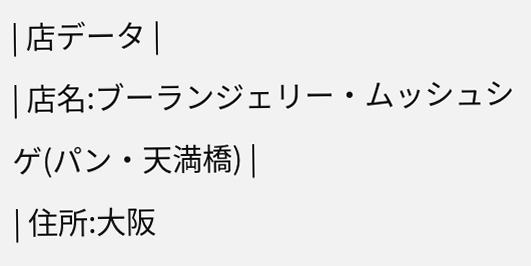| 店データ |
| 店名:ブーランジェリー・ムッシュシゲ(パン・天満橋) |
| 住所:大阪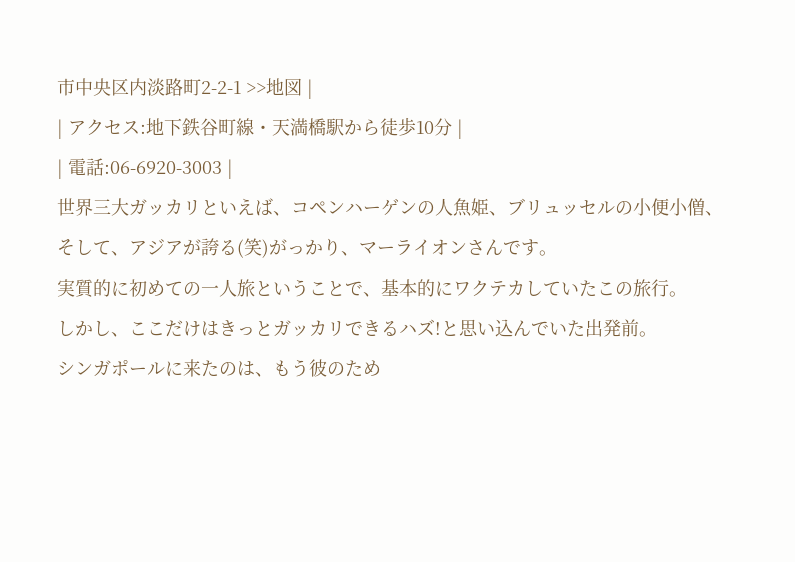市中央区内淡路町2-2-1 >>地図 |
| アクセス:地下鉄谷町線・天満橋駅から徒歩10分 |
| 電話:06-6920-3003 |
世界三大ガッカリといえば、コペンハーゲンの人魚姫、ブリュッセルの小便小僧、
そして、アジアが誇る(笑)がっかり、マーライオンさんです。
実質的に初めての一人旅ということで、基本的にワクテカしていたこの旅行。
しかし、ここだけはきっとガッカリできるハズ!と思い込んでいた出発前。
シンガポールに来たのは、もう彼のため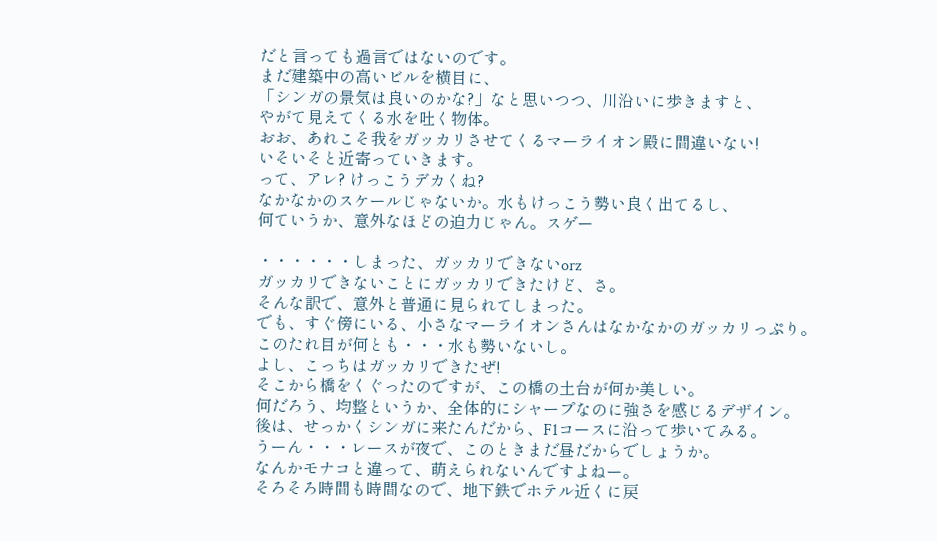だと言っても過言ではないのです。
まだ建築中の高いビルを横目に、
「シンガの景気は良いのかな?」なと思いつつ、川沿いに歩きますと、
やがて見えてくる水を吐く物体。
おお、あれこそ我をガッカリさせてくるマーライオン殿に間違いない!
いそいそと近寄っていきます。
って、アレ? けっこうデカくね?
なかなかのスケールじゃないか。水もけっこう勢い良く出てるし、
何ていうか、意外なほどの迫力じゃん。スゲー

・・・・・・しまった、ガッカリできないorz
ガッカリできないことにガッカリできたけど、さ。
そんな訳で、意外と普通に見られてしまった。
でも、すぐ傍にいる、小さなマーライオンさんはなかなかのガッカリっぷり。
このたれ目が何とも・・・水も勢いないし。
よし、こっちはガッカリできたぜ!
そこから橋をくぐったのですが、この橋の土台が何か美しい。
何だろう、均整というか、全体的にシャープなのに強さを感じるデザイン。
後は、せっかくシンガに来たんだから、F1コースに沿って歩いてみる。
うーん・・・レースが夜で、このときまだ昼だからでしょうか。
なんかモナコと違って、萌えられないんですよねー。
そろそろ時間も時間なので、地下鉄でホテル近くに戻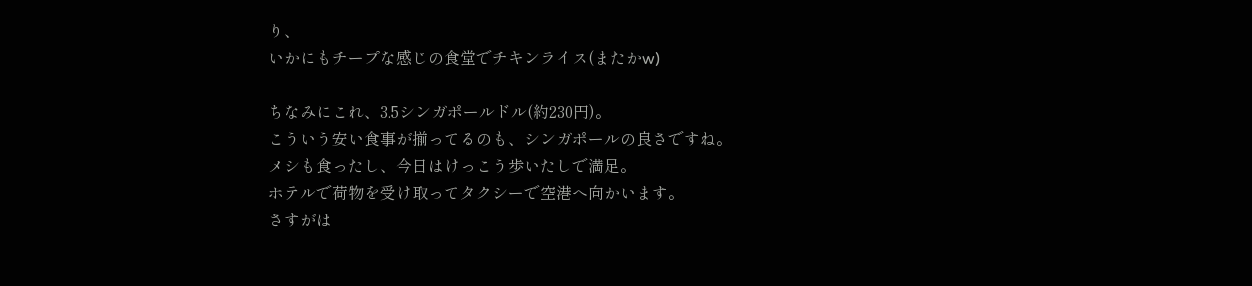り、
いかにもチープな感じの食堂でチキンライス(またかw)

ちなみにこれ、3.5シンガポールドル(約230円)。
こういう安い食事が揃ってるのも、シンガポールの良さですね。
メシも食ったし、今日はけっこう歩いたしで満足。
ホテルで荷物を受け取ってタクシーで空港へ向かいます。
さすがは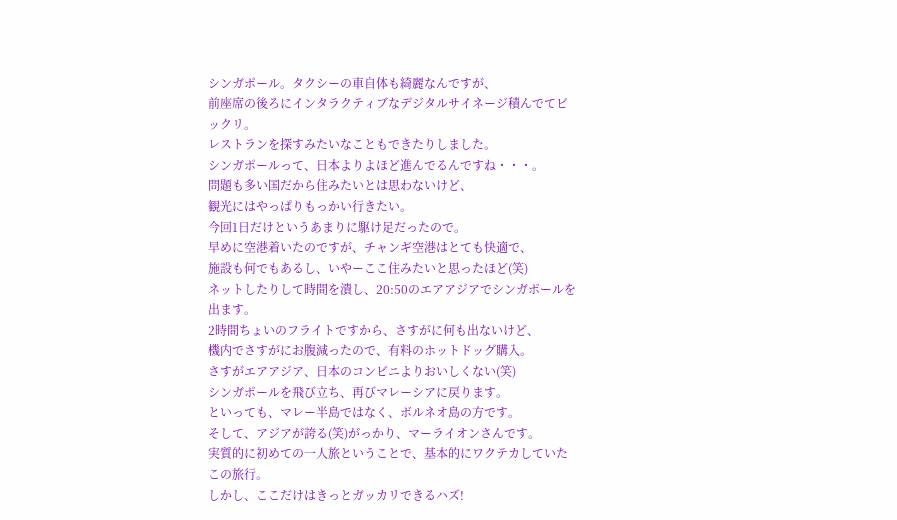シンガポール。タクシーの車自体も綺麗なんですが、
前座席の後ろにインタラクティブなデジタルサイネージ積んでてビックリ。
レストランを探すみたいなこともできたりしました。
シンガポールって、日本よりよほど進んでるんですね・・・。
問題も多い国だから住みたいとは思わないけど、
観光にはやっぱりもっかい行きたい。
今回1日だけというあまりに駆け足だったので。
早めに空港着いたのですが、チャンギ空港はとても快適で、
施設も何でもあるし、いやーここ住みたいと思ったほど(笑)
ネットしたりして時間を潰し、20:50のエアアジアでシンガポールを出ます。
2時間ちょいのフライトですから、さすがに何も出ないけど、
機内でさすがにお腹減ったので、有料のホットドッグ購入。
さすがエアアジア、日本のコンビニよりおいしくない(笑)
シンガポールを飛び立ち、再びマレーシアに戻ります。
といっても、マレー半島ではなく、ボルネオ島の方です。
そして、アジアが誇る(笑)がっかり、マーライオンさんです。
実質的に初めての一人旅ということで、基本的にワクテカしていたこの旅行。
しかし、ここだけはきっとガッカリできるハズ!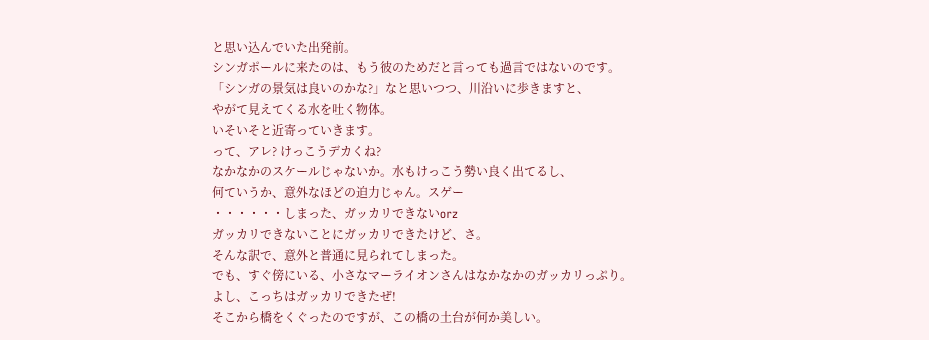と思い込んでいた出発前。
シンガポールに来たのは、もう彼のためだと言っても過言ではないのです。
「シンガの景気は良いのかな?」なと思いつつ、川沿いに歩きますと、
やがて見えてくる水を吐く物体。
いそいそと近寄っていきます。
って、アレ? けっこうデカくね?
なかなかのスケールじゃないか。水もけっこう勢い良く出てるし、
何ていうか、意外なほどの迫力じゃん。スゲー
・・・・・・しまった、ガッカリできないorz
ガッカリできないことにガッカリできたけど、さ。
そんな訳で、意外と普通に見られてしまった。
でも、すぐ傍にいる、小さなマーライオンさんはなかなかのガッカリっぷり。
よし、こっちはガッカリできたぜ!
そこから橋をくぐったのですが、この橋の土台が何か美しい。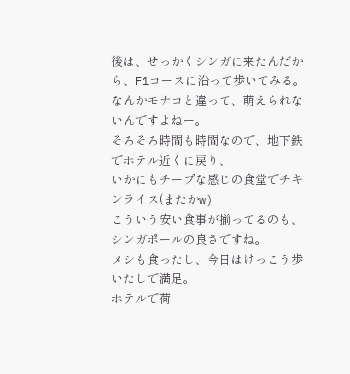後は、せっかくシンガに来たんだから、F1コースに沿って歩いてみる。
なんかモナコと違って、萌えられないんですよねー。
そろそろ時間も時間なので、地下鉄でホテル近くに戻り、
いかにもチープな感じの食堂でチキンライス(またかw)
こういう安い食事が揃ってるのも、シンガポールの良さですね。
メシも食ったし、今日はけっこう歩いたしで満足。
ホテルで荷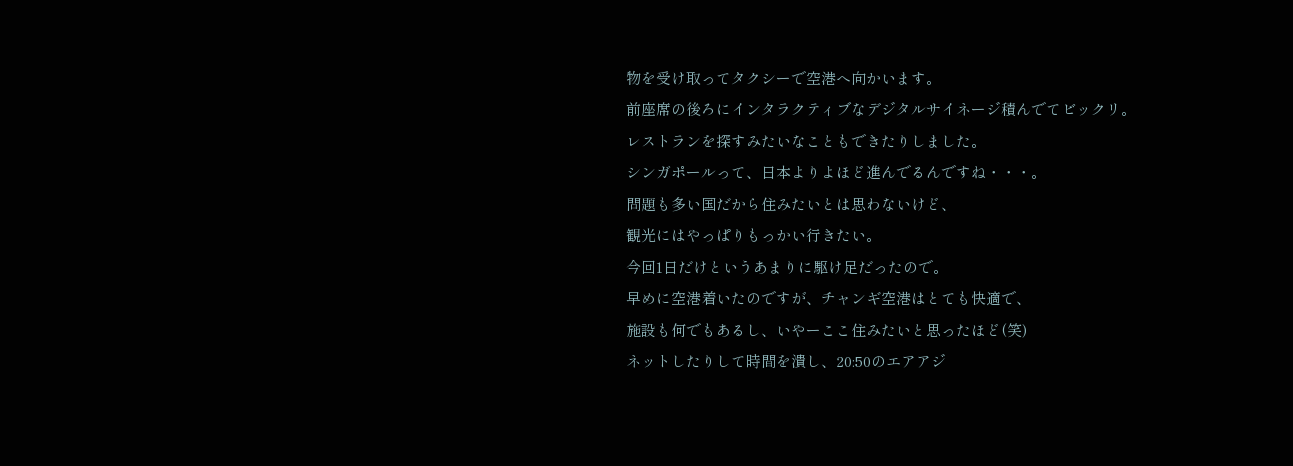物を受け取ってタクシーで空港へ向かいます。
前座席の後ろにインタラクティブなデジタルサイネージ積んでてビックリ。
レストランを探すみたいなこともできたりしました。
シンガポールって、日本よりよほど進んでるんですね・・・。
問題も多い国だから住みたいとは思わないけど、
観光にはやっぱりもっかい行きたい。
今回1日だけというあまりに駆け足だったので。
早めに空港着いたのですが、チャンギ空港はとても快適で、
施設も何でもあるし、いやーここ住みたいと思ったほど(笑)
ネットしたりして時間を潰し、20:50のエアアジ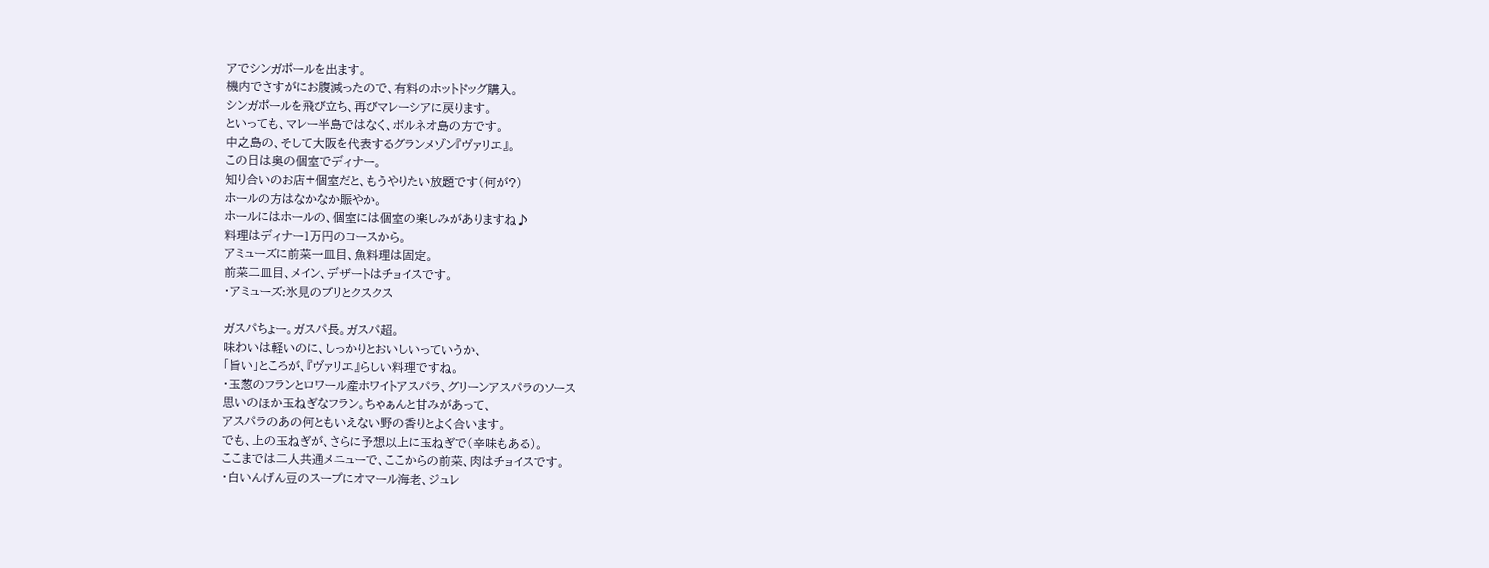アでシンガポールを出ます。
機内でさすがにお腹減ったので、有料のホットドッグ購入。
シンガポールを飛び立ち、再びマレーシアに戻ります。
といっても、マレー半島ではなく、ボルネオ島の方です。
中之島の、そして大阪を代表するグランメゾン『ヴァリエ』。
この日は奥の個室でディナー。
知り合いのお店+個室だと、もうやりたい放題です(何が?)
ホールの方はなかなか賑やか。
ホールにはホールの、個室には個室の楽しみがありますね♪
料理はディナー1万円のコースから。
アミューズに前菜一皿目、魚料理は固定。
前菜二皿目、メイン、デザートはチョイスです。
・アミューズ:氷見のブリとクスクス

ガスパちょー。ガスパ長。ガスパ超。
味わいは軽いのに、しっかりとおいしいっていうか、
「旨い」ところが、『ヴァリエ』らしい料理ですね。
・玉葱のフランとロワール産ホワイトアスパラ、グリーンアスパラのソース
思いのほか玉ねぎなフラン。ちゃぁんと甘みがあって、
アスパラのあの何ともいえない野の香りとよく合います。
でも、上の玉ねぎが、さらに予想以上に玉ねぎで(辛味もある)。
ここまでは二人共通メニューで、ここからの前菜、肉はチョイスです。
・白いんげん豆のスープにオマール海老、ジュレ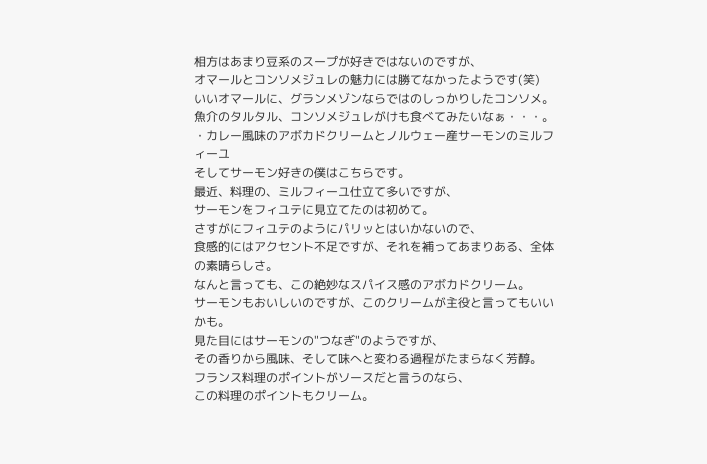相方はあまり豆系のスープが好きではないのですが、
オマールとコンソメジュレの魅力には勝てなかったようです(笑)
いいオマールに、グランメゾンならではのしっかりしたコンソメ。
魚介のタルタル、コンソメジュレがけも食べてみたいなぁ・・・。
・カレー風味のアボカドクリームとノルウェー産サーモンのミルフィーユ
そしてサーモン好きの僕はこちらです。
最近、料理の、ミルフィーユ仕立て多いですが、
サーモンをフィユテに見立てたのは初めて。
さすがにフィユテのようにパリッとはいかないので、
食感的にはアクセント不足ですが、それを補ってあまりある、全体の素晴らしさ。
なんと言っても、この絶妙なスパイス感のアボカドクリーム。
サーモンもおいしいのですが、このクリームが主役と言ってもいいかも。
見た目にはサーモンの"つなぎ"のようですが、
その香りから風味、そして味へと変わる過程がたまらなく芳醇。
フランス料理のポイントがソースだと言うのなら、
この料理のポイントもクリーム。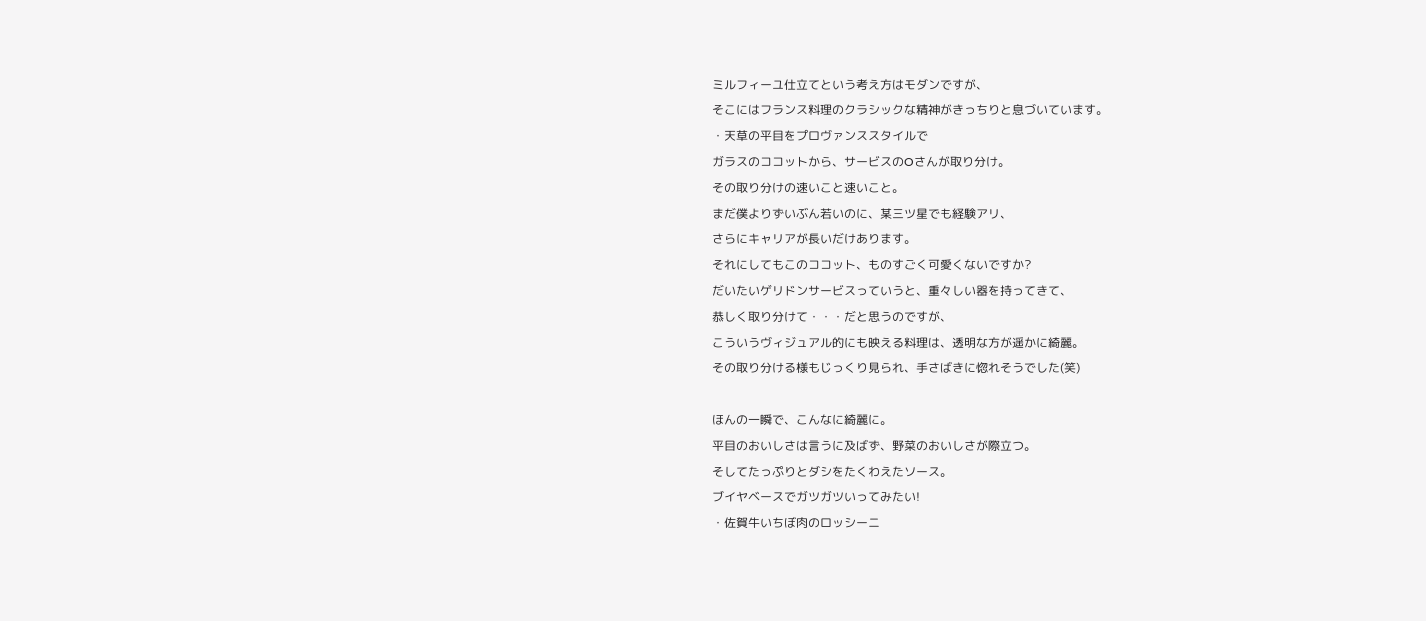ミルフィーユ仕立てという考え方はモダンですが、
そこにはフランス料理のクラシックな精神がきっちりと息づいています。
・天草の平目をプロヴァンススタイルで
ガラスのココットから、サービスのOさんが取り分け。
その取り分けの速いこと速いこと。
まだ僕よりずいぶん若いのに、某三ツ星でも経験アリ、
さらにキャリアが長いだけあります。
それにしてもこのココット、ものすごく可愛くないですか?
だいたいゲリドンサービスっていうと、重々しい器を持ってきて、
恭しく取り分けて・・・だと思うのですが、
こういうヴィジュアル的にも映える料理は、透明な方が遥かに綺麗。
その取り分ける様もじっくり見られ、手さばきに惚れそうでした(笑)

ほんの一瞬で、こんなに綺麗に。
平目のおいしさは言うに及ばず、野菜のおいしさが際立つ。
そしてたっぷりとダシをたくわえたソース。
ブイヤベースでガツガツいってみたい!
・佐賀牛いちぼ肉のロッシーニ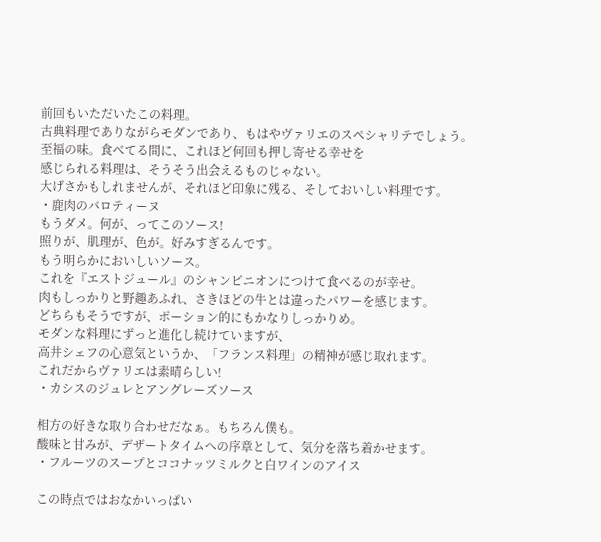前回もいただいたこの料理。
古典料理でありながらモダンであり、もはやヴァリエのスペシャリテでしょう。
至福の味。食べてる間に、これほど何回も押し寄せる幸せを
感じられる料理は、そうそう出会えるものじゃない。
大げさかもしれませんが、それほど印象に残る、そしておいしい料理です。
・鹿肉のバロティーヌ
もうダメ。何が、ってこのソース!
照りが、肌理が、色が。好みすぎるんです。
もう明らかにおいしいソース。
これを『エストジュール』のシャンピニオンにつけて食べるのが幸せ。
肉もしっかりと野趣あふれ、さきほどの牛とは違ったパワーを感じます。
どちらもそうですが、ポーション的にもかなりしっかりめ。
モダンな料理にずっと進化し続けていますが、
高井シェフの心意気というか、「フランス料理」の精神が感じ取れます。
これだからヴァリエは素晴らしい!
・カシスのジュレとアングレーズソース

相方の好きな取り合わせだなぁ。もちろん僕も。
酸味と甘みが、デザートタイムへの序章として、気分を落ち着かせます。
・フルーツのスープとココナッツミルクと白ワインのアイス

この時点ではおなかいっぱい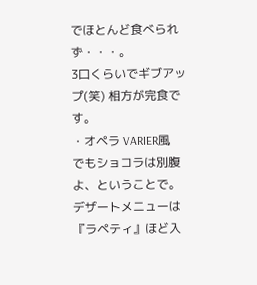でほとんど食べられず・・・。
3口くらいでギブアップ(笑) 相方が完食です。
・オペラ VARIER風
でもショコラは別腹よ、ということで。
デザートメニューは『ラペティ』ほど入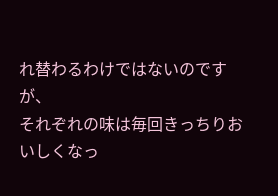れ替わるわけではないのですが、
それぞれの味は毎回きっちりおいしくなっ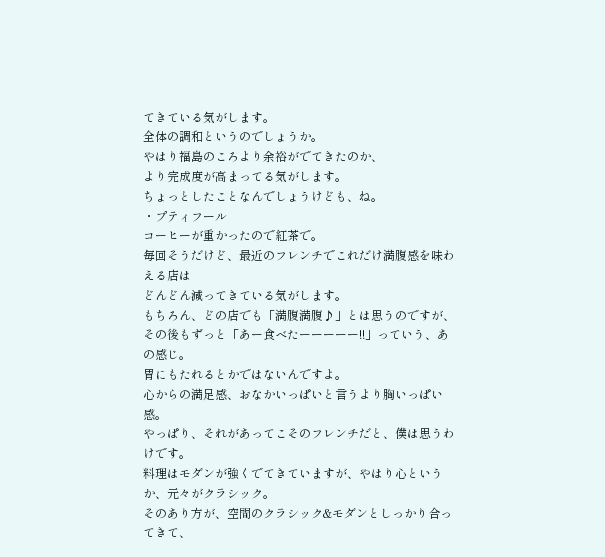てきている気がします。
全体の調和というのでしょうか。
やはり福島のころより余裕がでてきたのか、
より完成度が高まってる気がします。
ちょっとしたことなんでしょうけども、ね。
・プティフール
コーヒーが重かったので紅茶で。
毎回そうだけど、最近のフレンチでこれだけ満腹感を味わえる店は
どんどん減ってきている気がします。
もちろん、どの店でも「満腹満腹♪」とは思うのですが、
その後もずっと「あー食べたーーーーー!!」っていう、あの感じ。
胃にもたれるとかではないんですよ。
心からの満足感、おなかいっぱいと言うより胸いっぱい感。
やっぱり、それがあってこそのフレンチだと、僕は思うわけです。
料理はモダンが強くでてきていますが、やはり心というか、元々がクラシック。
そのあり方が、空間のクラシック&モダンとしっかり合ってきて、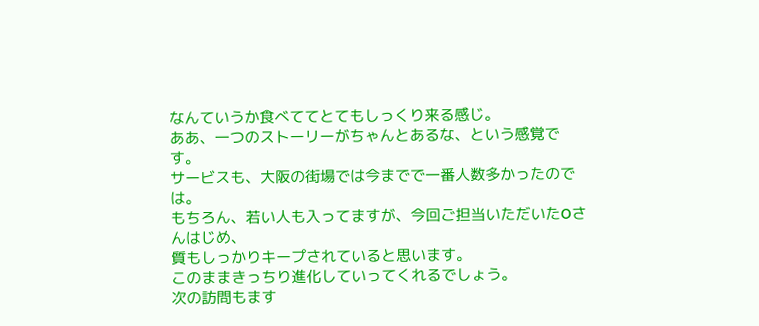なんていうか食べててとてもしっくり来る感じ。
ああ、一つのストーリーがちゃんとあるな、という感覚です。
サービスも、大阪の街場では今までで一番人数多かったのでは。
もちろん、若い人も入ってますが、今回ご担当いただいたOさんはじめ、
質もしっかりキープされていると思います。
このままきっちり進化していってくれるでしょう。
次の訪問もます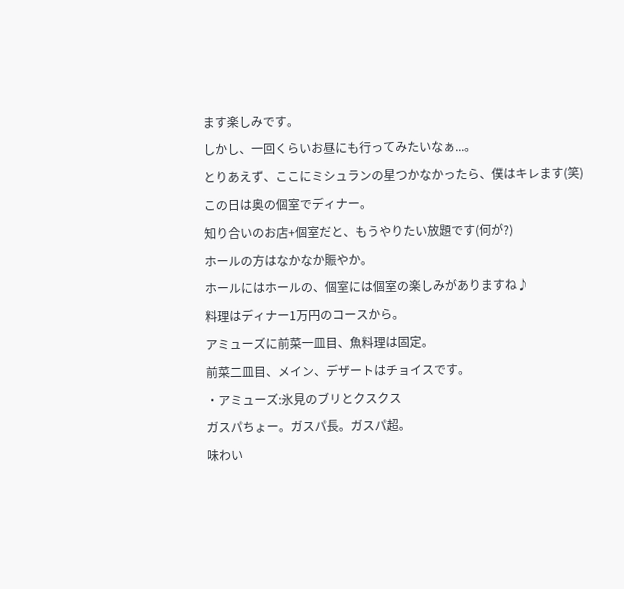ます楽しみです。
しかし、一回くらいお昼にも行ってみたいなぁ...。
とりあえず、ここにミシュランの星つかなかったら、僕はキレます(笑)
この日は奥の個室でディナー。
知り合いのお店+個室だと、もうやりたい放題です(何が?)
ホールの方はなかなか賑やか。
ホールにはホールの、個室には個室の楽しみがありますね♪
料理はディナー1万円のコースから。
アミューズに前菜一皿目、魚料理は固定。
前菜二皿目、メイン、デザートはチョイスです。
・アミューズ:氷見のブリとクスクス
ガスパちょー。ガスパ長。ガスパ超。
味わい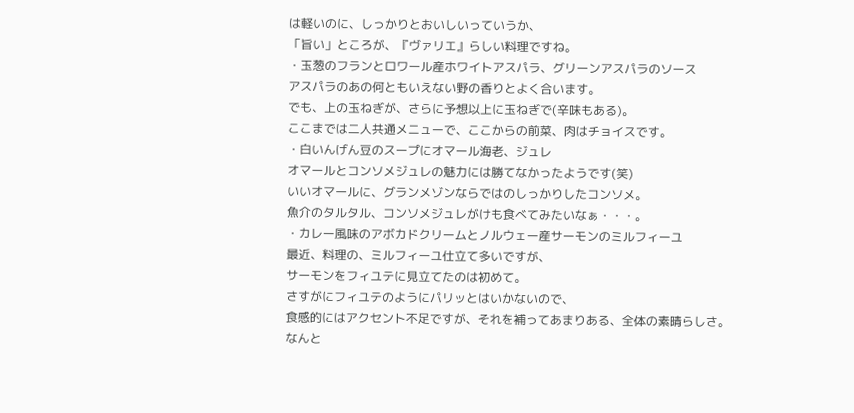は軽いのに、しっかりとおいしいっていうか、
「旨い」ところが、『ヴァリエ』らしい料理ですね。
・玉葱のフランとロワール産ホワイトアスパラ、グリーンアスパラのソース
アスパラのあの何ともいえない野の香りとよく合います。
でも、上の玉ねぎが、さらに予想以上に玉ねぎで(辛味もある)。
ここまでは二人共通メニューで、ここからの前菜、肉はチョイスです。
・白いんげん豆のスープにオマール海老、ジュレ
オマールとコンソメジュレの魅力には勝てなかったようです(笑)
いいオマールに、グランメゾンならではのしっかりしたコンソメ。
魚介のタルタル、コンソメジュレがけも食べてみたいなぁ・・・。
・カレー風味のアボカドクリームとノルウェー産サーモンのミルフィーユ
最近、料理の、ミルフィーユ仕立て多いですが、
サーモンをフィユテに見立てたのは初めて。
さすがにフィユテのようにパリッとはいかないので、
食感的にはアクセント不足ですが、それを補ってあまりある、全体の素晴らしさ。
なんと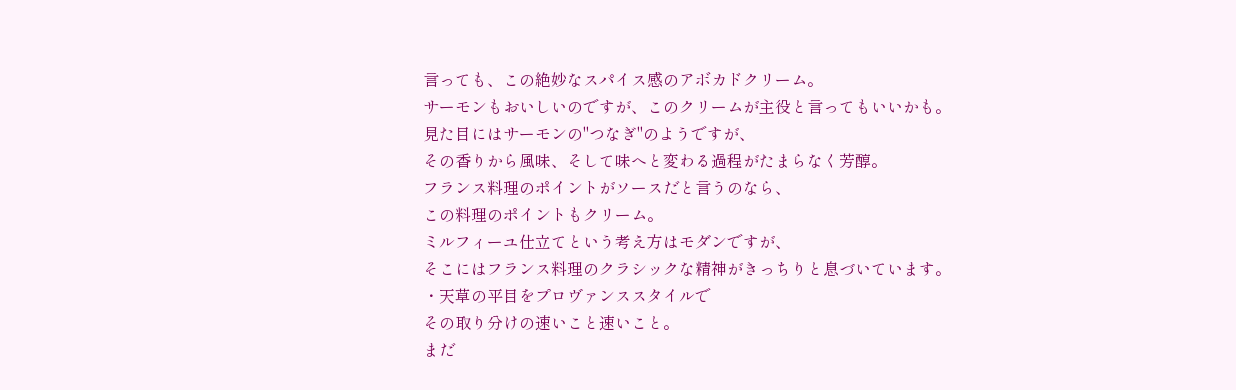言っても、この絶妙なスパイス感のアボカドクリーム。
サーモンもおいしいのですが、このクリームが主役と言ってもいいかも。
見た目にはサーモンの"つなぎ"のようですが、
その香りから風味、そして味へと変わる過程がたまらなく芳醇。
フランス料理のポイントがソースだと言うのなら、
この料理のポイントもクリーム。
ミルフィーユ仕立てという考え方はモダンですが、
そこにはフランス料理のクラシックな精神がきっちりと息づいています。
・天草の平目をプロヴァンススタイルで
その取り分けの速いこと速いこと。
まだ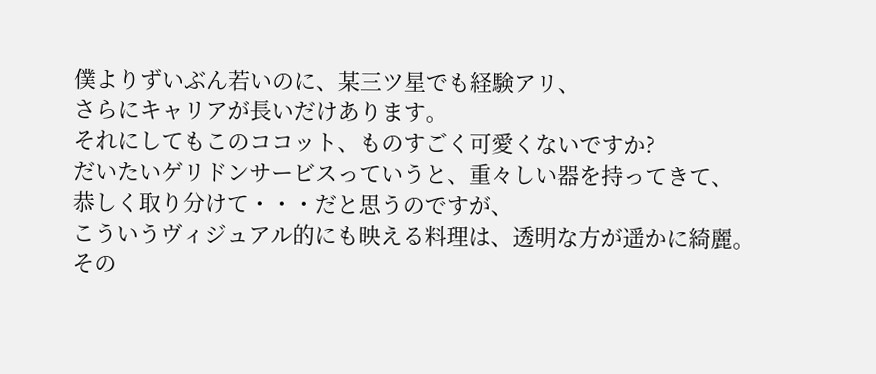僕よりずいぶん若いのに、某三ツ星でも経験アリ、
さらにキャリアが長いだけあります。
それにしてもこのココット、ものすごく可愛くないですか?
だいたいゲリドンサービスっていうと、重々しい器を持ってきて、
恭しく取り分けて・・・だと思うのですが、
こういうヴィジュアル的にも映える料理は、透明な方が遥かに綺麗。
その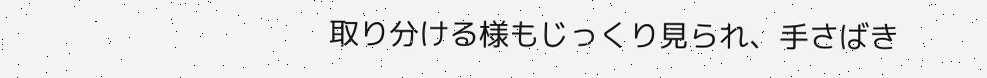取り分ける様もじっくり見られ、手さばき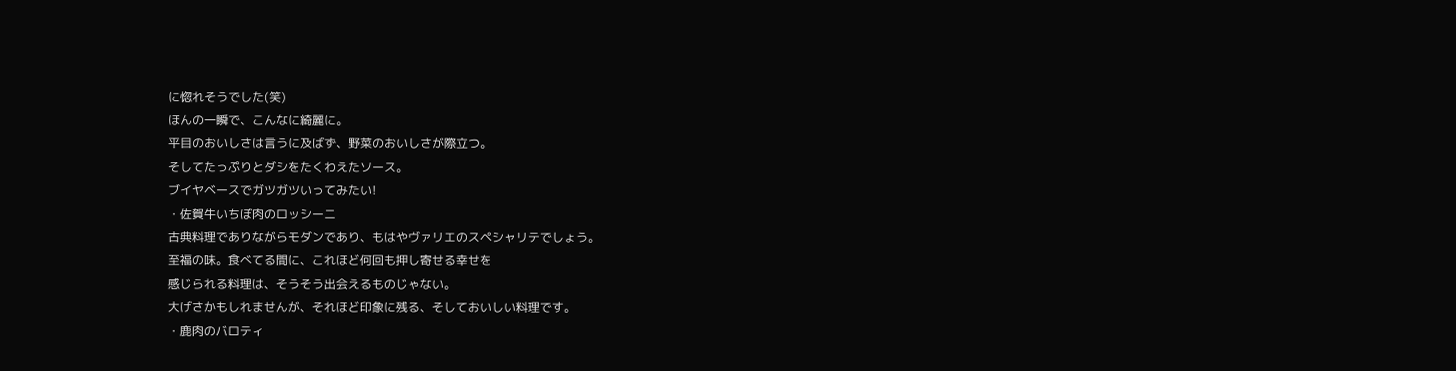に惚れそうでした(笑)
ほんの一瞬で、こんなに綺麗に。
平目のおいしさは言うに及ばず、野菜のおいしさが際立つ。
そしてたっぷりとダシをたくわえたソース。
ブイヤベースでガツガツいってみたい!
・佐賀牛いちぼ肉のロッシーニ
古典料理でありながらモダンであり、もはやヴァリエのスペシャリテでしょう。
至福の味。食べてる間に、これほど何回も押し寄せる幸せを
感じられる料理は、そうそう出会えるものじゃない。
大げさかもしれませんが、それほど印象に残る、そしておいしい料理です。
・鹿肉のバロティ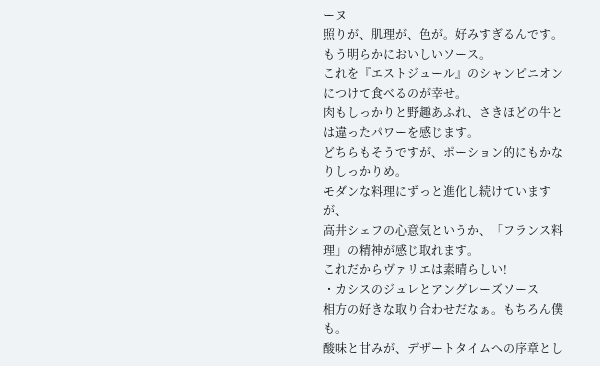ーヌ
照りが、肌理が、色が。好みすぎるんです。
もう明らかにおいしいソース。
これを『エストジュール』のシャンピニオンにつけて食べるのが幸せ。
肉もしっかりと野趣あふれ、さきほどの牛とは違ったパワーを感じます。
どちらもそうですが、ポーション的にもかなりしっかりめ。
モダンな料理にずっと進化し続けていますが、
高井シェフの心意気というか、「フランス料理」の精神が感じ取れます。
これだからヴァリエは素晴らしい!
・カシスのジュレとアングレーズソース
相方の好きな取り合わせだなぁ。もちろん僕も。
酸味と甘みが、デザートタイムへの序章とし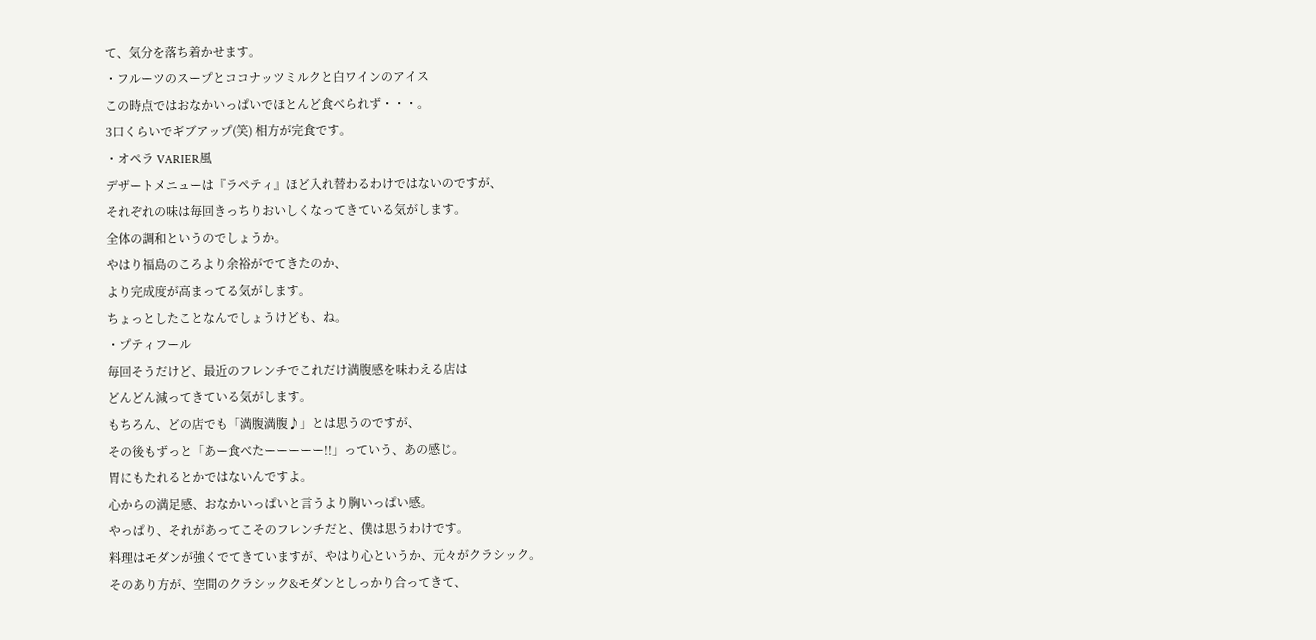て、気分を落ち着かせます。
・フルーツのスープとココナッツミルクと白ワインのアイス
この時点ではおなかいっぱいでほとんど食べられず・・・。
3口くらいでギブアップ(笑) 相方が完食です。
・オペラ VARIER風
デザートメニューは『ラペティ』ほど入れ替わるわけではないのですが、
それぞれの味は毎回きっちりおいしくなってきている気がします。
全体の調和というのでしょうか。
やはり福島のころより余裕がでてきたのか、
より完成度が高まってる気がします。
ちょっとしたことなんでしょうけども、ね。
・プティフール
毎回そうだけど、最近のフレンチでこれだけ満腹感を味わえる店は
どんどん減ってきている気がします。
もちろん、どの店でも「満腹満腹♪」とは思うのですが、
その後もずっと「あー食べたーーーーー!!」っていう、あの感じ。
胃にもたれるとかではないんですよ。
心からの満足感、おなかいっぱいと言うより胸いっぱい感。
やっぱり、それがあってこそのフレンチだと、僕は思うわけです。
料理はモダンが強くでてきていますが、やはり心というか、元々がクラシック。
そのあり方が、空間のクラシック&モダンとしっかり合ってきて、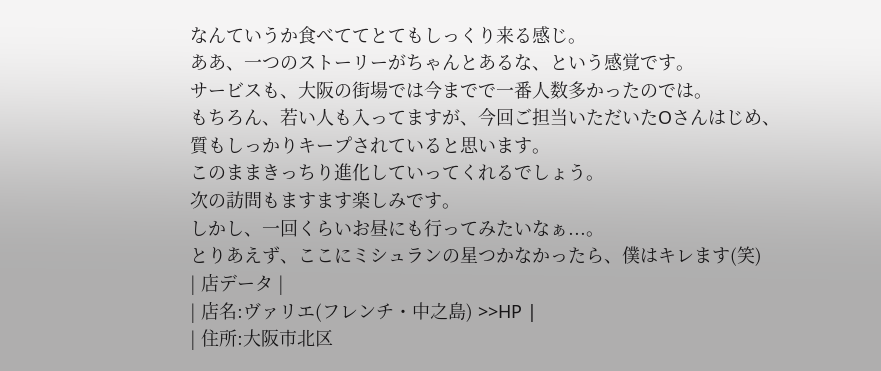なんていうか食べててとてもしっくり来る感じ。
ああ、一つのストーリーがちゃんとあるな、という感覚です。
サービスも、大阪の街場では今までで一番人数多かったのでは。
もちろん、若い人も入ってますが、今回ご担当いただいたOさんはじめ、
質もしっかりキープされていると思います。
このままきっちり進化していってくれるでしょう。
次の訪問もますます楽しみです。
しかし、一回くらいお昼にも行ってみたいなぁ...。
とりあえず、ここにミシュランの星つかなかったら、僕はキレます(笑)
| 店データ |
| 店名:ヴァリエ(フレンチ・中之島) >>HP |
| 住所:大阪市北区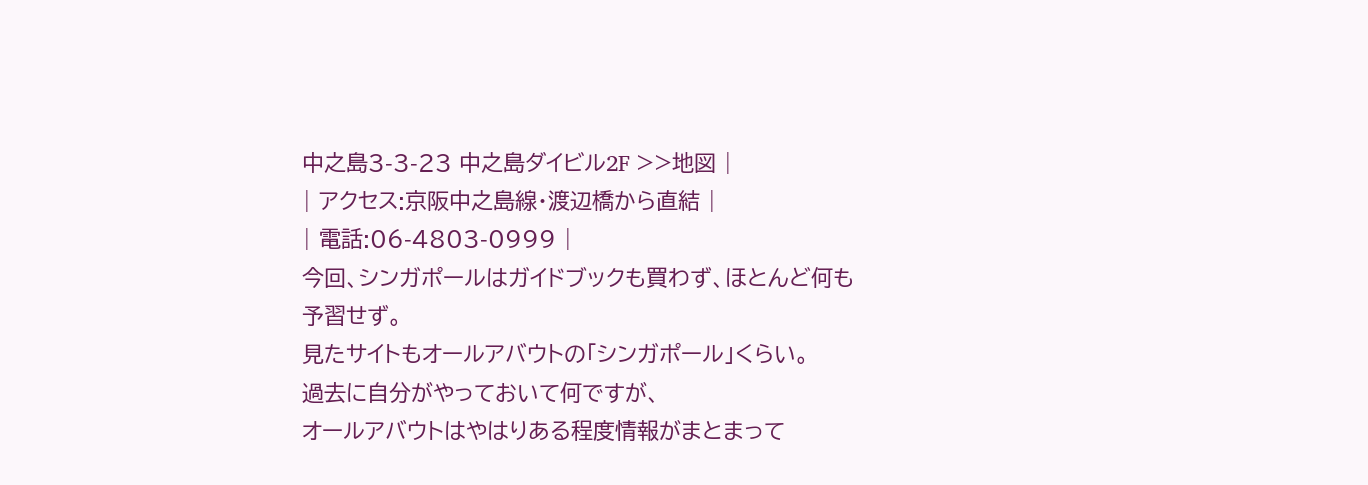中之島3-3-23 中之島ダイビル2F >>地図 |
| アクセス:京阪中之島線・渡辺橋から直結 |
| 電話:06-4803-0999 |
今回、シンガポールはガイドブックも買わず、ほとんど何も予習せず。
見たサイトもオールアバウトの「シンガポール」くらい。
過去に自分がやっておいて何ですが、
オールアバウトはやはりある程度情報がまとまって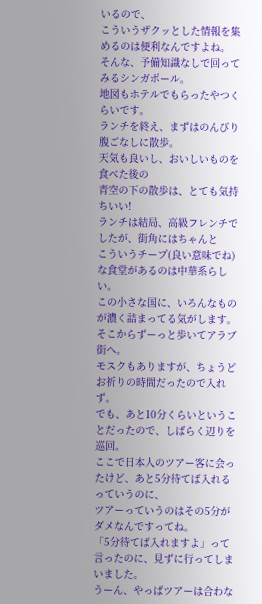いるので、
こういうザクッとした情報を集めるのは便利なんですよね。
そんな、予備知識なしで回ってみるシンガポール。
地図もホテルでもらったやつくらいです。
ランチを終え、まずはのんびり腹ごなしに散歩。
天気も良いし、おいしいものを食べた後の
青空の下の散歩は、とても気持ちいい!
ランチは結局、高級フレンチでしたが、街角にはちゃんと
こういうチープ(良い意味でね)な食堂があるのは中華系らしい。
この小さな国に、いろんなものが濃く詰まってる気がします。
そこからずーっと歩いてアラブ街へ。
モスクもありますが、ちょうどお祈りの時間だったので入れず。
でも、あと10分くらいということだったので、しばらく辺りを巡回。
ここで日本人のツアー客に会ったけど、あと5分待てば入れるっていうのに、
ツアーっていうのはその5分がダメなんですってね。
「5分待てば入れますよ」って言ったのに、見ずに行ってしまいました。
うーん、やっぱツアーは合わな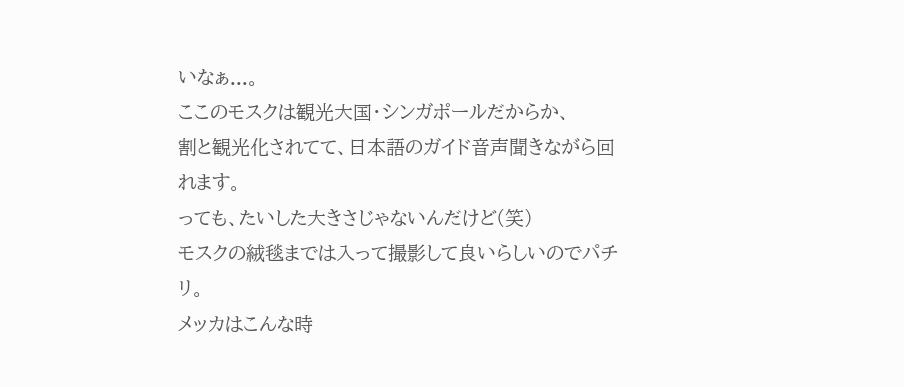いなぁ...。
ここのモスクは観光大国・シンガポールだからか、
割と観光化されてて、日本語のガイド音声聞きながら回れます。
っても、たいした大きさじゃないんだけど(笑)
モスクの絨毯までは入って撮影して良いらしいのでパチリ。
メッカはこんな時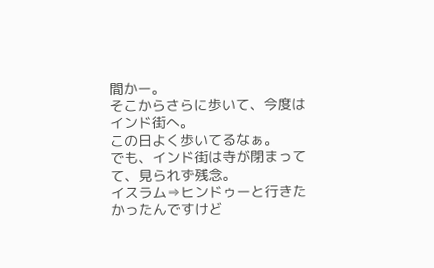間かー。
そこからさらに歩いて、今度はインド街へ。
この日よく歩いてるなぁ。
でも、インド街は寺が閉まってて、見られず残念。
イスラム⇒ヒンドゥーと行きたかったんですけど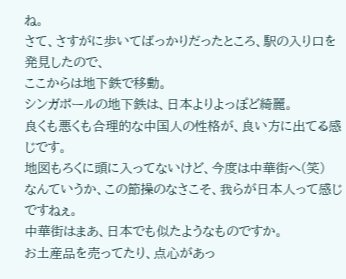ね。
さて、さすがに歩いてばっかりだったところ、駅の入り口を発見したので、
ここからは地下鉄で移動。
シンガポールの地下鉄は、日本よりよっぽど綺麗。
良くも悪くも合理的な中国人の性格が、良い方に出てる感じです。
地図もろくに頭に入ってないけど、今度は中華街へ(笑)
なんていうか、この節操のなさこそ、我らが日本人って感じですねぇ。
中華街はまあ、日本でも似たようなものですか。
お土産品を売ってたり、点心があっ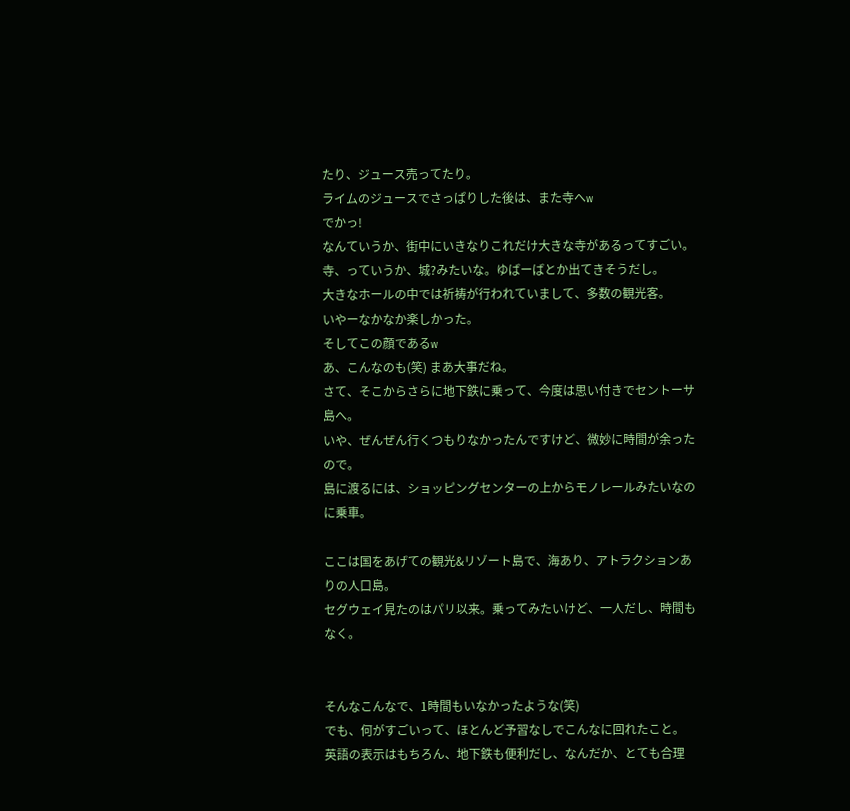たり、ジュース売ってたり。
ライムのジュースでさっぱりした後は、また寺へw
でかっ!
なんていうか、街中にいきなりこれだけ大きな寺があるってすごい。
寺、っていうか、城?みたいな。ゆばーばとか出てきそうだし。
大きなホールの中では祈祷が行われていまして、多数の観光客。
いやーなかなか楽しかった。
そしてこの顔であるw
あ、こんなのも(笑) まあ大事だね。
さて、そこからさらに地下鉄に乗って、今度は思い付きでセントーサ島へ。
いや、ぜんぜん行くつもりなかったんですけど、微妙に時間が余ったので。
島に渡るには、ショッピングセンターの上からモノレールみたいなのに乗車。

ここは国をあげての観光&リゾート島で、海あり、アトラクションありの人口島。
セグウェイ見たのはパリ以来。乗ってみたいけど、一人だし、時間もなく。


そんなこんなで、1時間もいなかったような(笑)
でも、何がすごいって、ほとんど予習なしでこんなに回れたこと。
英語の表示はもちろん、地下鉄も便利だし、なんだか、とても合理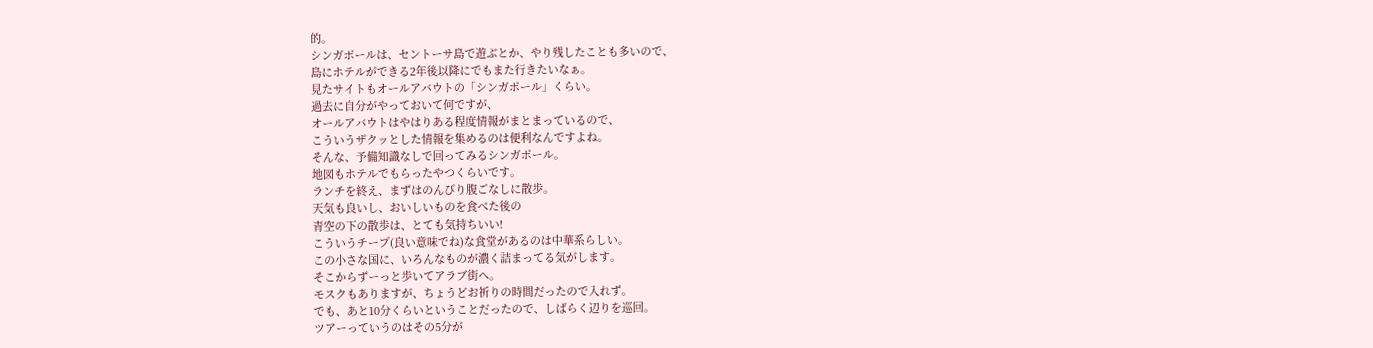的。
シンガポールは、セントーサ島で遊ぶとか、やり残したことも多いので、
島にホテルができる2年後以降にでもまた行きたいなぁ。
見たサイトもオールアバウトの「シンガポール」くらい。
過去に自分がやっておいて何ですが、
オールアバウトはやはりある程度情報がまとまっているので、
こういうザクッとした情報を集めるのは便利なんですよね。
そんな、予備知識なしで回ってみるシンガポール。
地図もホテルでもらったやつくらいです。
ランチを終え、まずはのんびり腹ごなしに散歩。
天気も良いし、おいしいものを食べた後の
青空の下の散歩は、とても気持ちいい!
こういうチープ(良い意味でね)な食堂があるのは中華系らしい。
この小さな国に、いろんなものが濃く詰まってる気がします。
そこからずーっと歩いてアラブ街へ。
モスクもありますが、ちょうどお祈りの時間だったので入れず。
でも、あと10分くらいということだったので、しばらく辺りを巡回。
ツアーっていうのはその5分が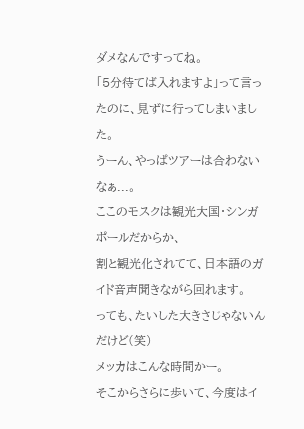ダメなんですってね。
「5分待てば入れますよ」って言ったのに、見ずに行ってしまいました。
うーん、やっぱツアーは合わないなぁ...。
ここのモスクは観光大国・シンガポールだからか、
割と観光化されてて、日本語のガイド音声聞きながら回れます。
っても、たいした大きさじゃないんだけど(笑)
メッカはこんな時間かー。
そこからさらに歩いて、今度はイ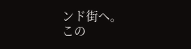ンド街へ。
この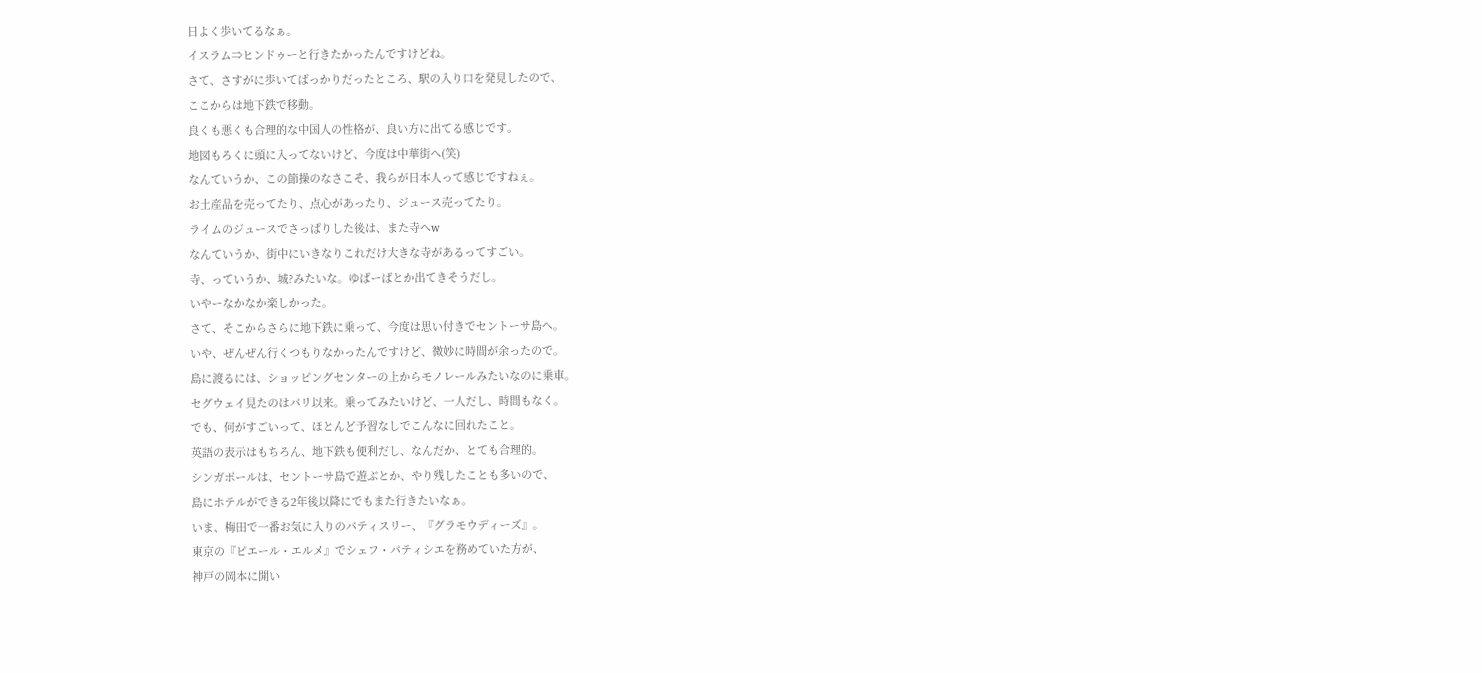日よく歩いてるなぁ。
イスラム⇒ヒンドゥーと行きたかったんですけどね。
さて、さすがに歩いてばっかりだったところ、駅の入り口を発見したので、
ここからは地下鉄で移動。
良くも悪くも合理的な中国人の性格が、良い方に出てる感じです。
地図もろくに頭に入ってないけど、今度は中華街へ(笑)
なんていうか、この節操のなさこそ、我らが日本人って感じですねぇ。
お土産品を売ってたり、点心があったり、ジュース売ってたり。
ライムのジュースでさっぱりした後は、また寺へw
なんていうか、街中にいきなりこれだけ大きな寺があるってすごい。
寺、っていうか、城?みたいな。ゆばーばとか出てきそうだし。
いやーなかなか楽しかった。
さて、そこからさらに地下鉄に乗って、今度は思い付きでセントーサ島へ。
いや、ぜんぜん行くつもりなかったんですけど、微妙に時間が余ったので。
島に渡るには、ショッピングセンターの上からモノレールみたいなのに乗車。
セグウェイ見たのはパリ以来。乗ってみたいけど、一人だし、時間もなく。
でも、何がすごいって、ほとんど予習なしでこんなに回れたこと。
英語の表示はもちろん、地下鉄も便利だし、なんだか、とても合理的。
シンガポールは、セントーサ島で遊ぶとか、やり残したことも多いので、
島にホテルができる2年後以降にでもまた行きたいなぁ。
いま、梅田で一番お気に入りのパティスリー、『グラモウディーズ』。
東京の『ピエール・エルメ』でシェフ・パティシエを務めていた方が、
神戸の岡本に開い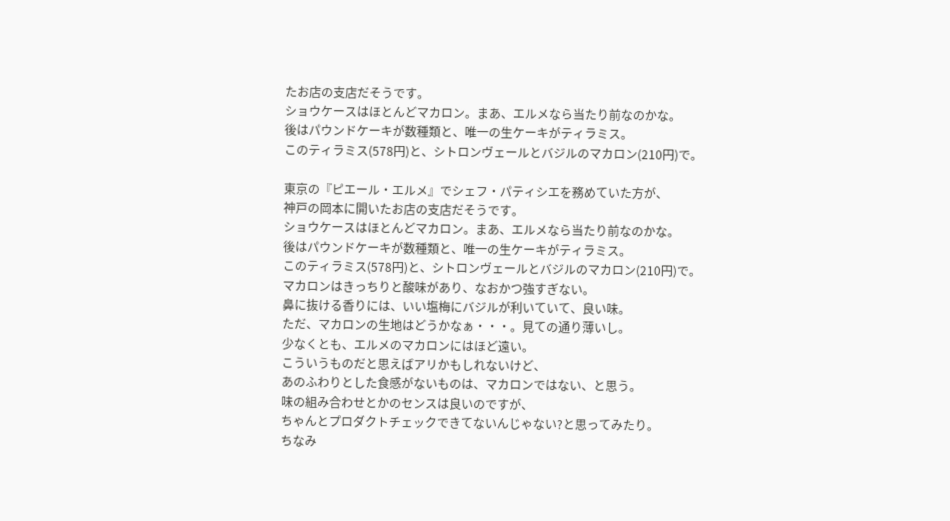たお店の支店だそうです。
ショウケースはほとんどマカロン。まあ、エルメなら当たり前なのかな。
後はパウンドケーキが数種類と、唯一の生ケーキがティラミス。
このティラミス(578円)と、シトロンヴェールとバジルのマカロン(210円)で。

東京の『ピエール・エルメ』でシェフ・パティシエを務めていた方が、
神戸の岡本に開いたお店の支店だそうです。
ショウケースはほとんどマカロン。まあ、エルメなら当たり前なのかな。
後はパウンドケーキが数種類と、唯一の生ケーキがティラミス。
このティラミス(578円)と、シトロンヴェールとバジルのマカロン(210円)で。
マカロンはきっちりと酸味があり、なおかつ強すぎない。
鼻に抜ける香りには、いい塩梅にバジルが利いていて、良い味。
ただ、マカロンの生地はどうかなぁ・・・。見ての通り薄いし。
少なくとも、エルメのマカロンにはほど遠い。
こういうものだと思えばアリかもしれないけど、
あのふわりとした食感がないものは、マカロンではない、と思う。
味の組み合わせとかのセンスは良いのですが、
ちゃんとプロダクトチェックできてないんじゃない?と思ってみたり。
ちなみ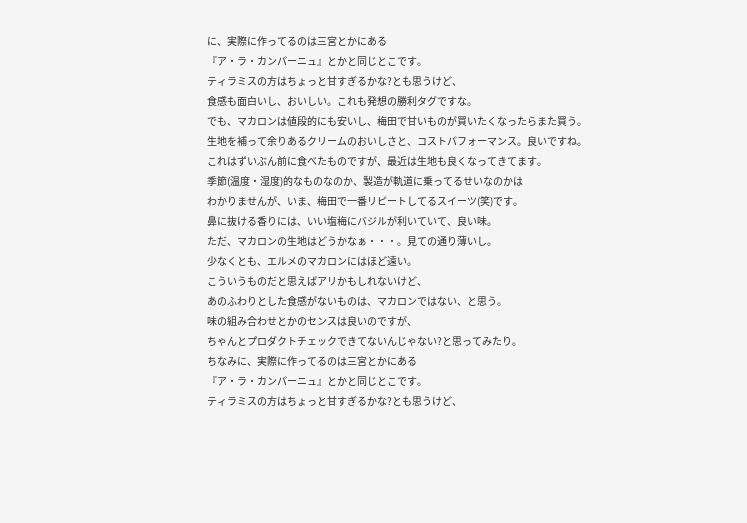に、実際に作ってるのは三宮とかにある
『ア・ラ・カンパーニュ』とかと同じとこです。
ティラミスの方はちょっと甘すぎるかな?とも思うけど、
食感も面白いし、おいしい。これも発想の勝利タグですな。
でも、マカロンは値段的にも安いし、梅田で甘いものが買いたくなったらまた買う。
生地を補って余りあるクリームのおいしさと、コストパフォーマンス。良いですね。
これはずいぶん前に食べたものですが、最近は生地も良くなってきてます。
季節(温度・湿度)的なものなのか、製造が軌道に乗ってるせいなのかは
わかりませんが、いま、梅田で一番リピートしてるスイーツ(笑)です。
鼻に抜ける香りには、いい塩梅にバジルが利いていて、良い味。
ただ、マカロンの生地はどうかなぁ・・・。見ての通り薄いし。
少なくとも、エルメのマカロンにはほど遠い。
こういうものだと思えばアリかもしれないけど、
あのふわりとした食感がないものは、マカロンではない、と思う。
味の組み合わせとかのセンスは良いのですが、
ちゃんとプロダクトチェックできてないんじゃない?と思ってみたり。
ちなみに、実際に作ってるのは三宮とかにある
『ア・ラ・カンパーニュ』とかと同じとこです。
ティラミスの方はちょっと甘すぎるかな?とも思うけど、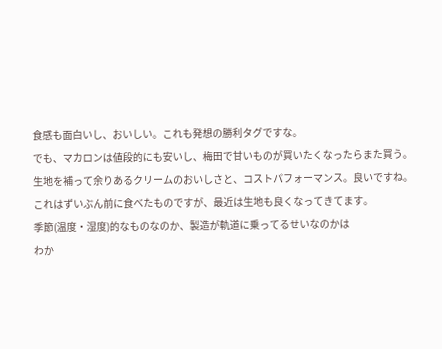食感も面白いし、おいしい。これも発想の勝利タグですな。
でも、マカロンは値段的にも安いし、梅田で甘いものが買いたくなったらまた買う。
生地を補って余りあるクリームのおいしさと、コストパフォーマンス。良いですね。
これはずいぶん前に食べたものですが、最近は生地も良くなってきてます。
季節(温度・湿度)的なものなのか、製造が軌道に乗ってるせいなのかは
わか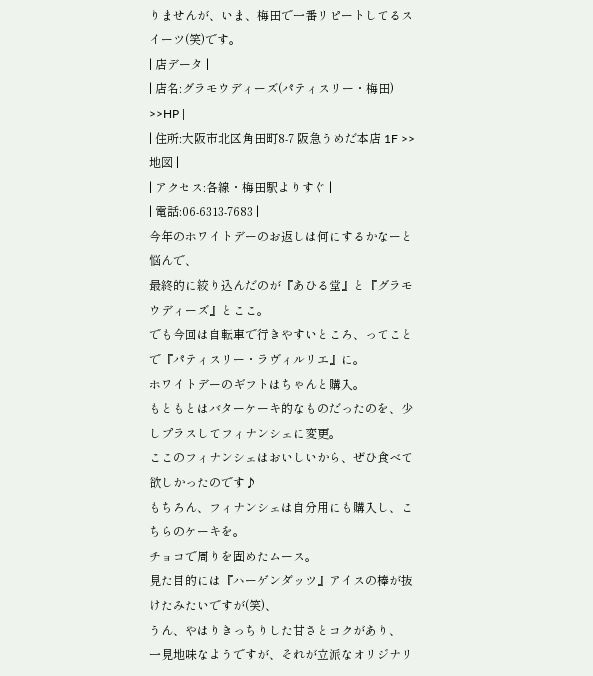りませんが、いま、梅田で一番リピートしてるスイーツ(笑)です。
| 店データ |
| 店名:グラモウディーズ(パティスリー・梅田) >>HP |
| 住所:大阪市北区角田町8‐7 阪急うめだ本店 1F >>地図 |
| アクセス:各線・梅田駅よりすぐ |
| 電話:06-6313-7683 |
今年のホワイトデーのお返しは何にするかなーと悩んで、
最終的に絞り込んだのが『あひる堂』と『グラモウディーズ』とここ。
でも今回は自転車で行きやすいところ、ってことで『パティスリー・ラヴィルリエ』に。
ホワイトデーのギフトはちゃんと購入。
もともとはバターケーキ的なものだったのを、少しプラスしてフィナンシェに変更。
ここのフィナンシェはおいしいから、ぜひ食べて欲しかったのです♪
もちろん、フィナンシェは自分用にも購入し、こちらのケーキを。
チョコで周りを固めたムース。
見た目的には『ハーゲンダッツ』アイスの棒が抜けたみたいですが(笑)、
うん、やはりきっちりした甘さとコクがあり、
一見地味なようですが、それが立派なオリジナリ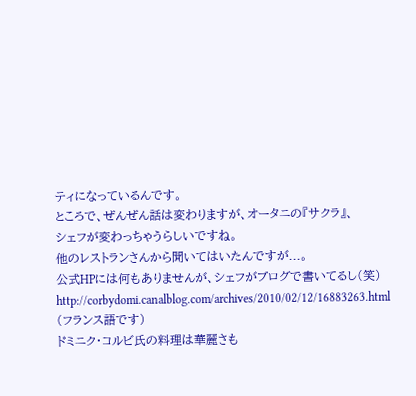ティになっているんです。
ところで、ぜんぜん話は変わりますが、オータニの『サクラ』、
シェフが変わっちゃうらしいですね。
他のレストランさんから聞いてはいたんですが...。
公式HPには何もありませんが、シェフがブログで書いてるし(笑)
http://corbydomi.canalblog.com/archives/2010/02/12/16883263.html
(フランス語です)
ドミニク・コルビ氏の料理は華麗さも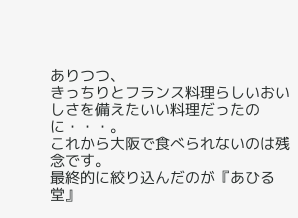ありつつ、
きっちりとフランス料理らしいおいしさを備えたいい料理だったのに・・・。
これから大阪で食べられないのは残念です。
最終的に絞り込んだのが『あひる堂』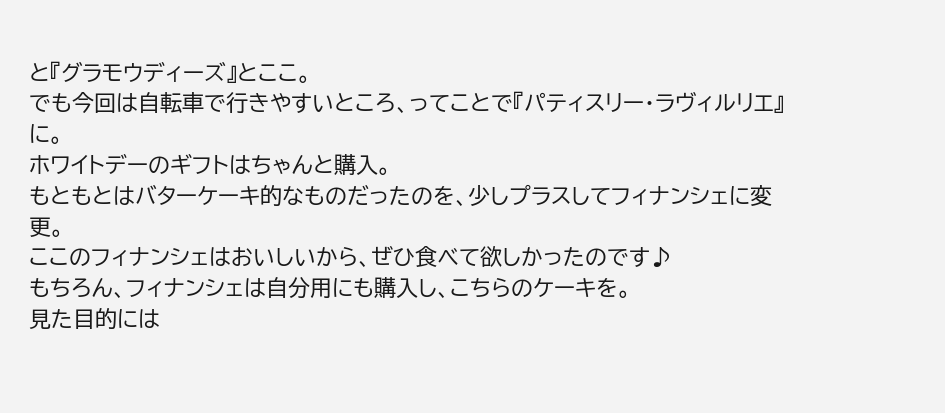と『グラモウディーズ』とここ。
でも今回は自転車で行きやすいところ、ってことで『パティスリー・ラヴィルリエ』に。
ホワイトデーのギフトはちゃんと購入。
もともとはバターケーキ的なものだったのを、少しプラスしてフィナンシェに変更。
ここのフィナンシェはおいしいから、ぜひ食べて欲しかったのです♪
もちろん、フィナンシェは自分用にも購入し、こちらのケーキを。
見た目的には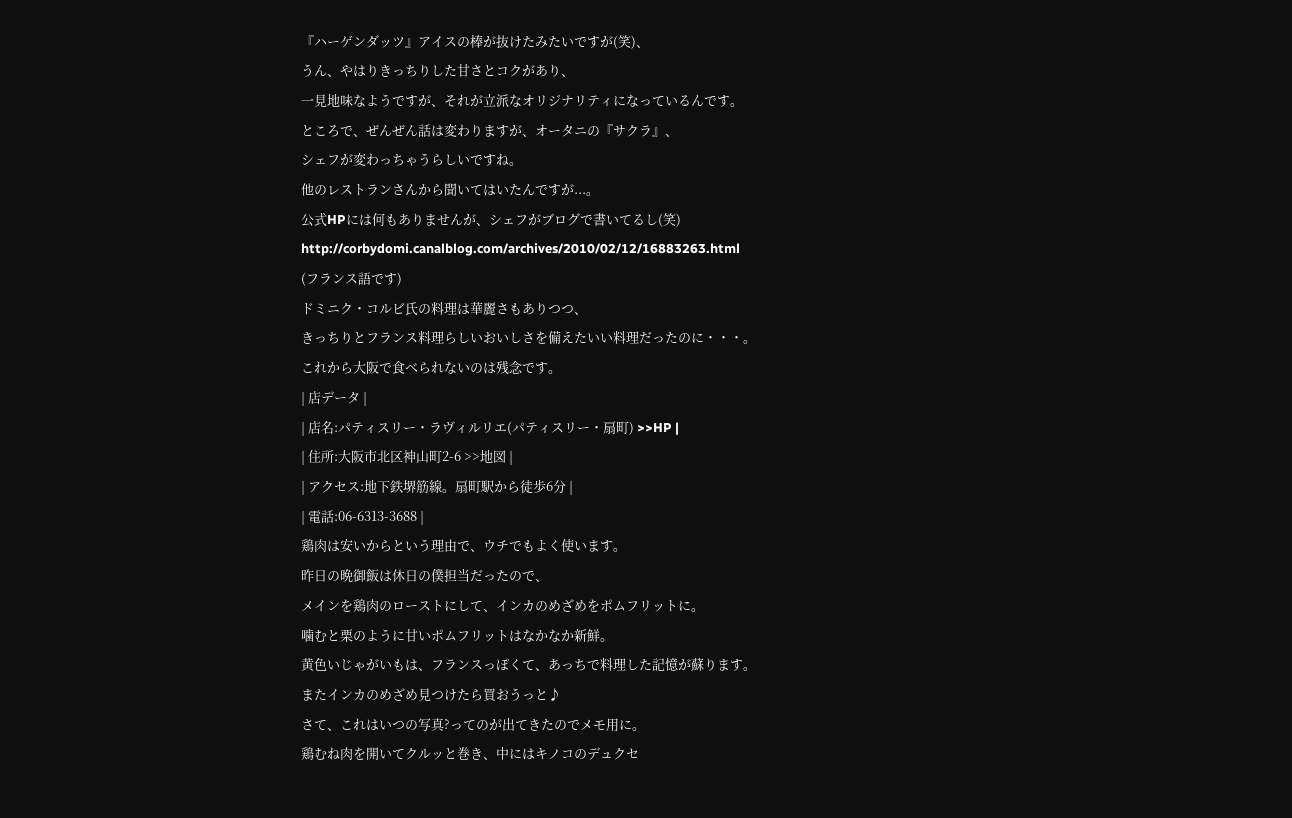『ハーゲンダッツ』アイスの棒が抜けたみたいですが(笑)、
うん、やはりきっちりした甘さとコクがあり、
一見地味なようですが、それが立派なオリジナリティになっているんです。
ところで、ぜんぜん話は変わりますが、オータニの『サクラ』、
シェフが変わっちゃうらしいですね。
他のレストランさんから聞いてはいたんですが...。
公式HPには何もありませんが、シェフがブログで書いてるし(笑)
http://corbydomi.canalblog.com/archives/2010/02/12/16883263.html
(フランス語です)
ドミニク・コルビ氏の料理は華麗さもありつつ、
きっちりとフランス料理らしいおいしさを備えたいい料理だったのに・・・。
これから大阪で食べられないのは残念です。
| 店データ |
| 店名:パティスリー・ラヴィルリエ(パティスリー・扇町) >>HP |
| 住所:大阪市北区神山町2-6 >>地図 |
| アクセス:地下鉄堺筋線。扇町駅から徒歩6分 |
| 電話:06-6313-3688 |
鶏肉は安いからという理由で、ウチでもよく使います。
昨日の晩御飯は休日の僕担当だったので、
メインを鶏肉のローストにして、インカのめざめをポムフリットに。
噛むと栗のように甘いポムフリットはなかなか新鮮。
黄色いじゃがいもは、フランスっぽくて、あっちで料理した記憶が蘇ります。
またインカのめざめ見つけたら買おうっと♪
さて、これはいつの写真?ってのが出てきたのでメモ用に。
鶏むね肉を開いてクルッと巻き、中にはキノコのデュクセ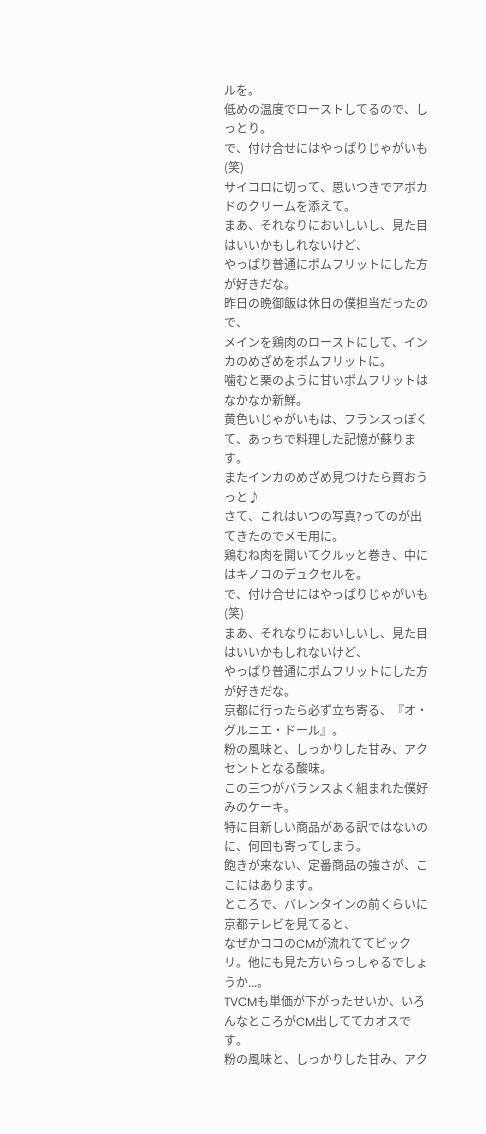ルを。
低めの温度でローストしてるので、しっとり。
で、付け合せにはやっぱりじゃがいも(笑)
サイコロに切って、思いつきでアボカドのクリームを添えて。
まあ、それなりにおいしいし、見た目はいいかもしれないけど、
やっぱり普通にポムフリットにした方が好きだな。
昨日の晩御飯は休日の僕担当だったので、
メインを鶏肉のローストにして、インカのめざめをポムフリットに。
噛むと栗のように甘いポムフリットはなかなか新鮮。
黄色いじゃがいもは、フランスっぽくて、あっちで料理した記憶が蘇ります。
またインカのめざめ見つけたら買おうっと♪
さて、これはいつの写真?ってのが出てきたのでメモ用に。
鶏むね肉を開いてクルッと巻き、中にはキノコのデュクセルを。
で、付け合せにはやっぱりじゃがいも(笑)
まあ、それなりにおいしいし、見た目はいいかもしれないけど、
やっぱり普通にポムフリットにした方が好きだな。
京都に行ったら必ず立ち寄る、『オ・グルニエ・ドール』。
粉の風味と、しっかりした甘み、アクセントとなる酸味。
この三つがバランスよく組まれた僕好みのケーキ。
特に目新しい商品がある訳ではないのに、何回も寄ってしまう。
飽きが来ない、定番商品の強さが、ここにはあります。
ところで、バレンタインの前くらいに京都テレビを見てると、
なぜかココのCMが流れててビックリ。他にも見た方いらっしゃるでしょうか...。
TVCMも単価が下がったせいか、いろんなところがCM出しててカオスです。
粉の風味と、しっかりした甘み、アク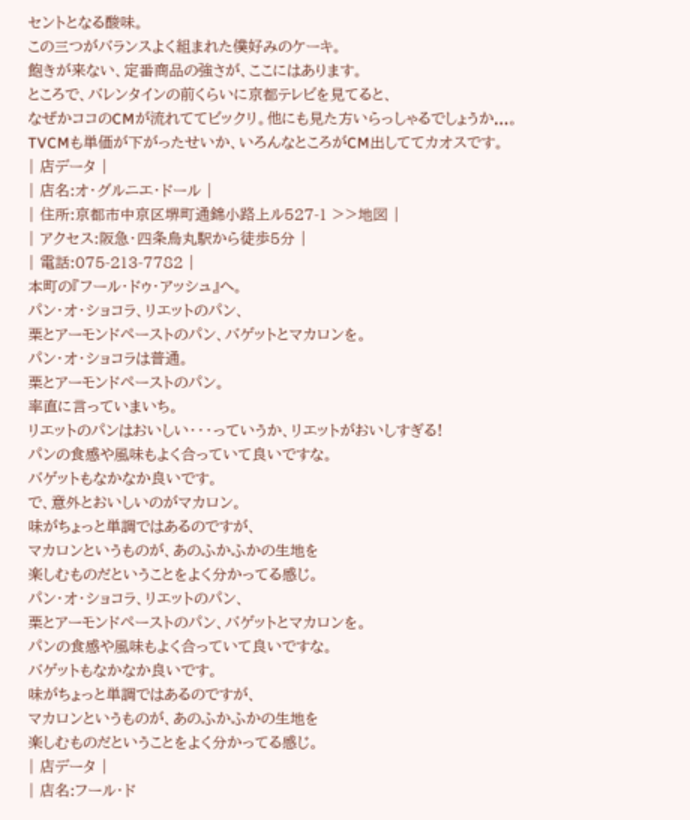セントとなる酸味。
この三つがバランスよく組まれた僕好みのケーキ。
飽きが来ない、定番商品の強さが、ここにはあります。
ところで、バレンタインの前くらいに京都テレビを見てると、
なぜかココのCMが流れててビックリ。他にも見た方いらっしゃるでしょうか...。
TVCMも単価が下がったせいか、いろんなところがCM出しててカオスです。
| 店データ |
| 店名:オ・グルニエ・ドール |
| 住所:京都市中京区堺町通錦小路上ル527-1 >>地図 |
| アクセス:阪急・四条烏丸駅から徒歩5分 |
| 電話:075-213-7782 |
本町の『フール・ドゥ・アッシュ』へ。
パン・オ・ショコラ、リエットのパン、
栗とアーモンドペーストのパン、バゲットとマカロンを。
パン・オ・ショコラは普通。
栗とアーモンドペーストのパン。
率直に言っていまいち。
リエットのパンはおいしい・・・っていうか、リエットがおいしすぎる!
パンの食感や風味もよく合っていて良いですな。
バゲットもなかなか良いです。
で、意外とおいしいのがマカロン。
味がちょっと単調ではあるのですが、
マカロンというものが、あのふかふかの生地を
楽しむものだということをよく分かってる感じ。
パン・オ・ショコラ、リエットのパン、
栗とアーモンドペーストのパン、バゲットとマカロンを。
パンの食感や風味もよく合っていて良いですな。
バゲットもなかなか良いです。
味がちょっと単調ではあるのですが、
マカロンというものが、あのふかふかの生地を
楽しむものだということをよく分かってる感じ。
| 店データ |
| 店名:フール・ド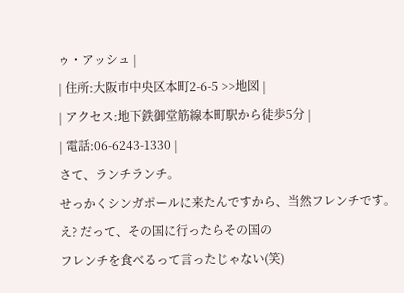ゥ・アッシュ |
| 住所:大阪市中央区本町2-6-5 >>地図 |
| アクセス:地下鉄御堂筋線本町駅から徒歩5分 |
| 電話:06-6243-1330 |
さて、ランチランチ。
せっかくシンガポールに来たんですから、当然フレンチです。
え? だって、その国に行ったらその国の
フレンチを食べるって言ったじゃない(笑)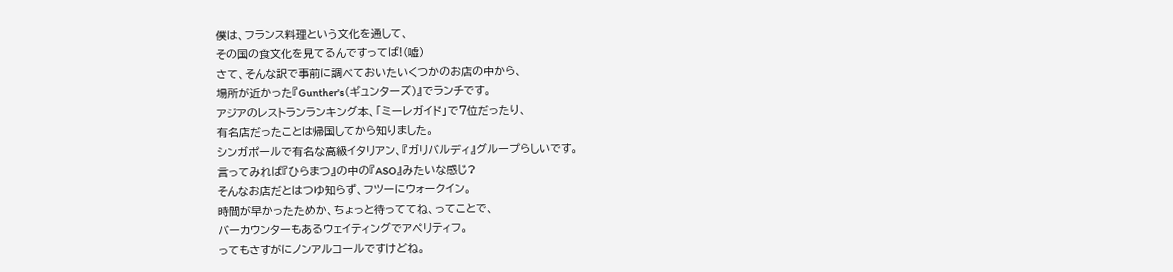僕は、フランス料理という文化を通して、
その国の食文化を見てるんですってば!(嘘)
さて、そんな訳で事前に調べておいたいくつかのお店の中から、
場所が近かった『Gunther's(ギュンターズ)』でランチです。
アジアのレストランランキング本、「ミーレガイド」で7位だったり、
有名店だったことは帰国してから知りました。
シンガポールで有名な高級イタリアン、『ガリバルディ』グループらしいです。
言ってみれば『ひらまつ』の中の『ASO』みたいな感じ?
そんなお店だとはつゆ知らず、フツーにウォークイン。
時間が早かったためか、ちょっと待っててね、ってことで、
バーカウンターもあるウェイティングでアペリティフ。
ってもさすがにノンアルコールですけどね。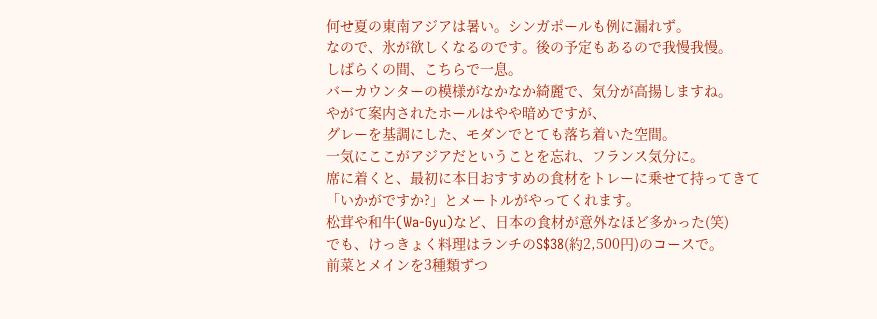何せ夏の東南アジアは暑い。シンガポールも例に漏れず。
なので、氷が欲しくなるのです。後の予定もあるので我慢我慢。
しばらくの間、こちらで一息。
バーカウンターの模様がなかなか綺麗で、気分が高揚しますね。
やがて案内されたホールはやや暗めですが、
グレーを基調にした、モダンでとても落ち着いた空間。
一気にここがアジアだということを忘れ、フランス気分に。
席に着くと、最初に本日おすすめの食材をトレーに乗せて持ってきて
「いかがですか?」とメートルがやってくれます。
松茸や和牛(Wa-Gyu)など、日本の食材が意外なほど多かった(笑)
でも、けっきょく料理はランチのS$38(約2,500円)のコースで。
前菜とメインを3種類ずつ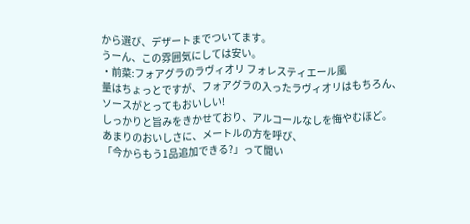から選び、デザートまでついてます。
うーん、この雰囲気にしては安い。
・前菜:フォアグラのラヴィオリ フォレスティエール風
量はちょっとですが、フォアグラの入ったラヴィオリはもちろん、
ソースがとってもおいしい!
しっかりと旨みをきかせており、アルコールなしを悔やむほど。
あまりのおいしさに、メートルの方を呼び、
「今からもう1品追加できる?」って聞い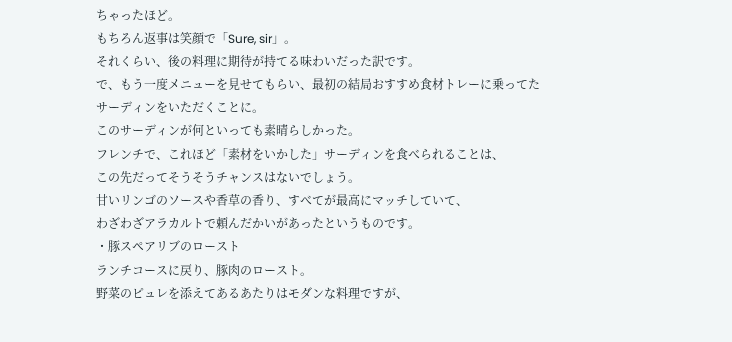ちゃったほど。
もちろん返事は笑顔で「Sure, sir」。
それくらい、後の料理に期待が持てる味わいだった訳です。
で、もう一度メニューを見せてもらい、最初の結局おすすめ食材トレーに乗ってた
サーディンをいただくことに。
このサーディンが何といっても素晴らしかった。
フレンチで、これほど「素材をいかした」サーディンを食べられることは、
この先だってそうそうチャンスはないでしょう。
甘いリンゴのソースや香草の香り、すべてが最高にマッチしていて、
わざわざアラカルトで頼んだかいがあったというものです。
・豚スペアリブのロースト
ランチコースに戻り、豚肉のロースト。
野菜のピュレを添えてあるあたりはモダンな料理ですが、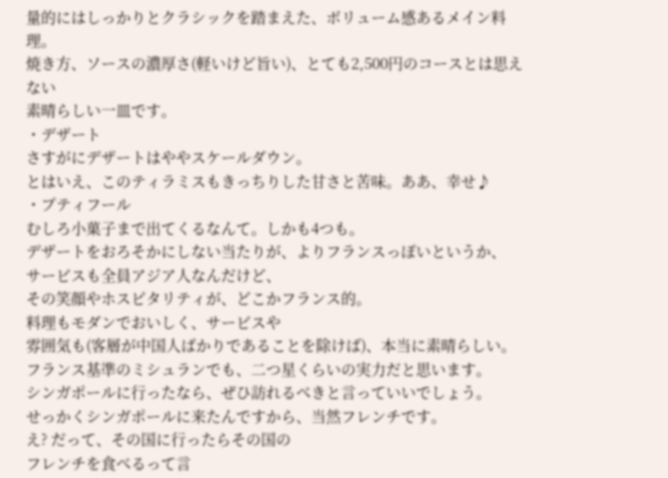量的にはしっかりとクラシックを踏まえた、ボリューム感あるメイン料理。
焼き方、ソースの濃厚さ(軽いけど旨い)、とても2,500円のコースとは思えない
素晴らしい一皿です。
・デザート
さすがにデザートはややスケールダウン。
とはいえ、このティラミスもきっちりした甘さと苦味。ああ、幸せ♪
・プティフール
むしろ小菓子まで出てくるなんて。しかも4つも。
デザートをおろそかにしない当たりが、よりフランスっぽいというか、
サービスも全員アジア人なんだけど、
その笑顔やホスピタリティが、どこかフランス的。
料理もモダンでおいしく、サービスや
雰囲気も(客層が中国人ばかりであることを除けば)、本当に素晴らしい。
フランス基準のミシュランでも、二つ星くらいの実力だと思います。
シンガポールに行ったなら、ぜひ訪れるべきと言っていいでしょう。
せっかくシンガポールに来たんですから、当然フレンチです。
え? だって、その国に行ったらその国の
フレンチを食べるって言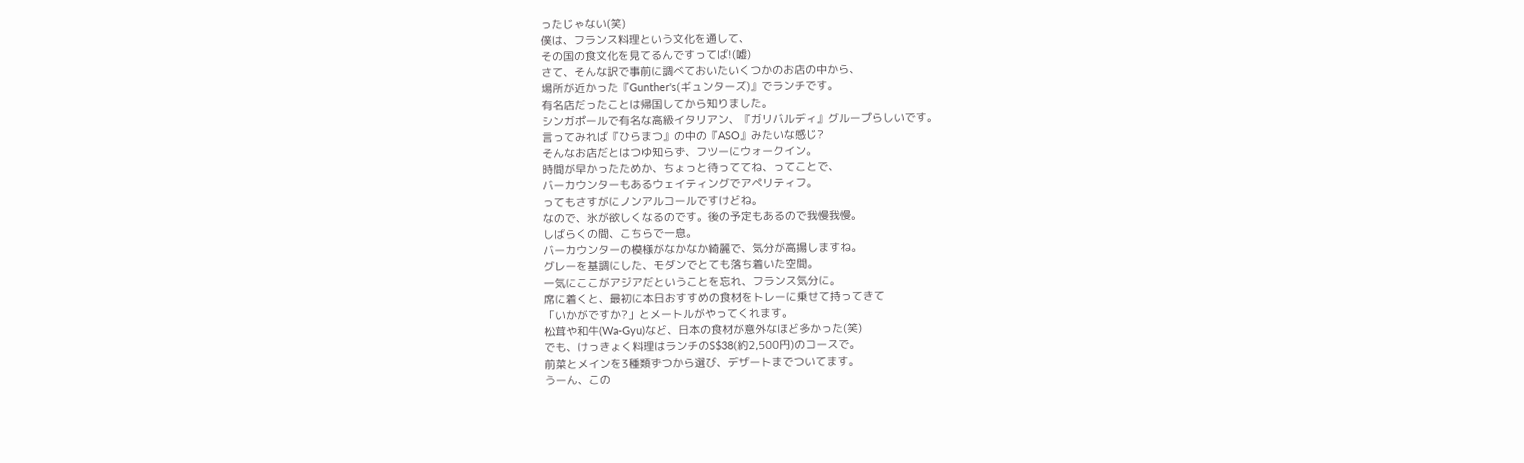ったじゃない(笑)
僕は、フランス料理という文化を通して、
その国の食文化を見てるんですってば!(嘘)
さて、そんな訳で事前に調べておいたいくつかのお店の中から、
場所が近かった『Gunther's(ギュンターズ)』でランチです。
有名店だったことは帰国してから知りました。
シンガポールで有名な高級イタリアン、『ガリバルディ』グループらしいです。
言ってみれば『ひらまつ』の中の『ASO』みたいな感じ?
そんなお店だとはつゆ知らず、フツーにウォークイン。
時間が早かったためか、ちょっと待っててね、ってことで、
バーカウンターもあるウェイティングでアペリティフ。
ってもさすがにノンアルコールですけどね。
なので、氷が欲しくなるのです。後の予定もあるので我慢我慢。
しばらくの間、こちらで一息。
バーカウンターの模様がなかなか綺麗で、気分が高揚しますね。
グレーを基調にした、モダンでとても落ち着いた空間。
一気にここがアジアだということを忘れ、フランス気分に。
席に着くと、最初に本日おすすめの食材をトレーに乗せて持ってきて
「いかがですか?」とメートルがやってくれます。
松茸や和牛(Wa-Gyu)など、日本の食材が意外なほど多かった(笑)
でも、けっきょく料理はランチのS$38(約2,500円)のコースで。
前菜とメインを3種類ずつから選び、デザートまでついてます。
うーん、この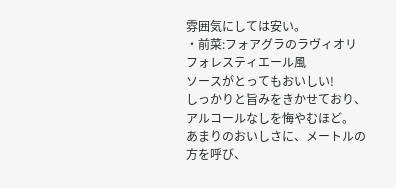雰囲気にしては安い。
・前菜:フォアグラのラヴィオリ フォレスティエール風
ソースがとってもおいしい!
しっかりと旨みをきかせており、アルコールなしを悔やむほど。
あまりのおいしさに、メートルの方を呼び、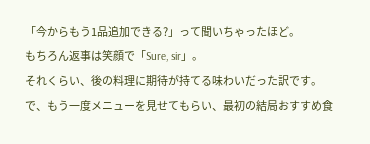「今からもう1品追加できる?」って聞いちゃったほど。
もちろん返事は笑顔で「Sure, sir」。
それくらい、後の料理に期待が持てる味わいだった訳です。
で、もう一度メニューを見せてもらい、最初の結局おすすめ食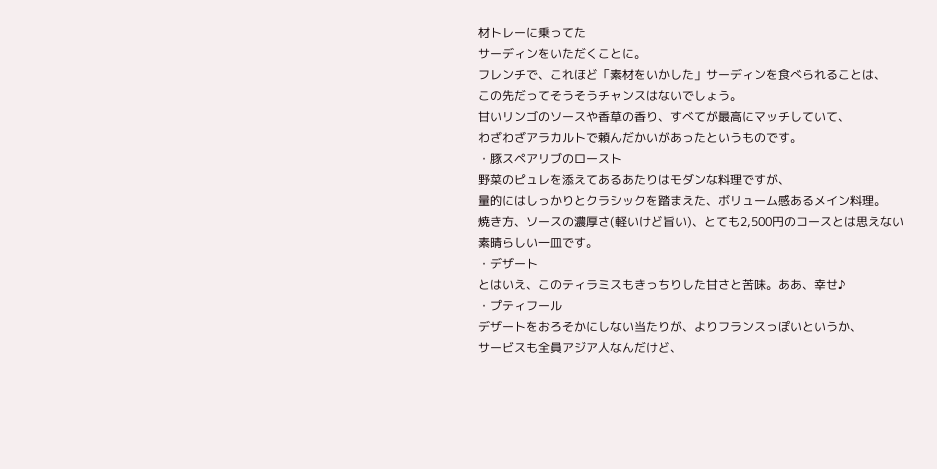材トレーに乗ってた
サーディンをいただくことに。
フレンチで、これほど「素材をいかした」サーディンを食べられることは、
この先だってそうそうチャンスはないでしょう。
甘いリンゴのソースや香草の香り、すべてが最高にマッチしていて、
わざわざアラカルトで頼んだかいがあったというものです。
・豚スペアリブのロースト
野菜のピュレを添えてあるあたりはモダンな料理ですが、
量的にはしっかりとクラシックを踏まえた、ボリューム感あるメイン料理。
焼き方、ソースの濃厚さ(軽いけど旨い)、とても2,500円のコースとは思えない
素晴らしい一皿です。
・デザート
とはいえ、このティラミスもきっちりした甘さと苦味。ああ、幸せ♪
・プティフール
デザートをおろそかにしない当たりが、よりフランスっぽいというか、
サービスも全員アジア人なんだけど、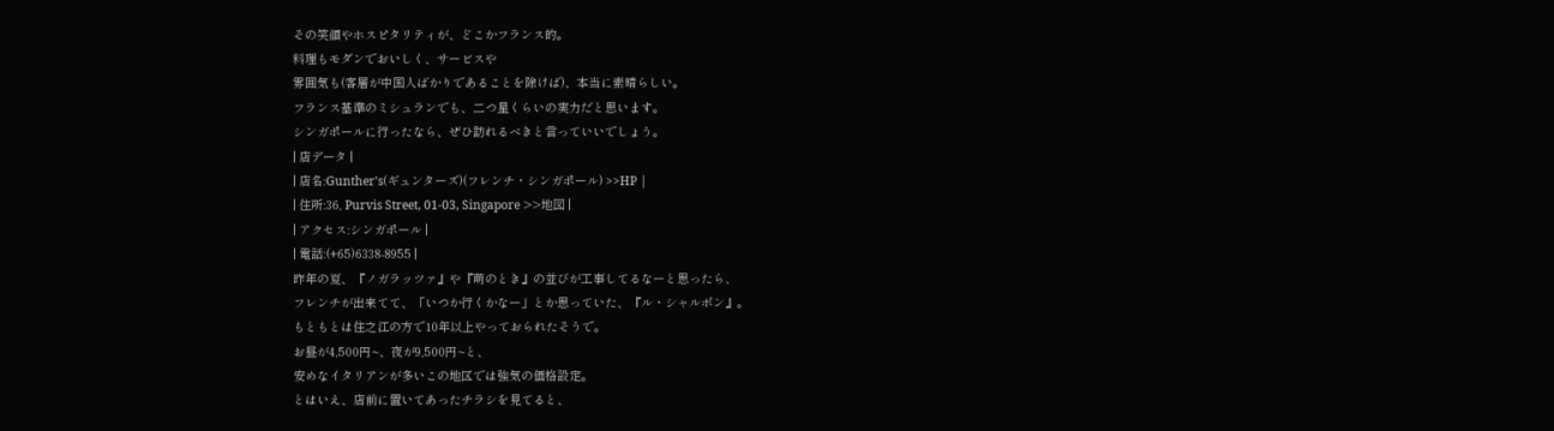その笑顔やホスピタリティが、どこかフランス的。
料理もモダンでおいしく、サービスや
雰囲気も(客層が中国人ばかりであることを除けば)、本当に素晴らしい。
フランス基準のミシュランでも、二つ星くらいの実力だと思います。
シンガポールに行ったなら、ぜひ訪れるべきと言っていいでしょう。
| 店データ |
| 店名:Gunther's(ギュンターズ)(フレンチ・シンガポール) >>HP |
| 住所:36, Purvis Street, 01-03, Singapore >>地図 |
| アクセス:シンガポール |
| 電話:(+65)6338-8955 |
昨年の夏、『ノガラッツァ』や『萌のとき』の並びが工事してるなーと思ったら、
フレンチが出来てて、「いつか行くかなー」とか思っていた、『ル・シャルボン』。
もともとは住之江の方で10年以上やっておられたそうで。
お昼が4,500円~、夜が9,500円~と、
安めなイタリアンが多いこの地区では強気の価格設定。
とはいえ、店前に置いてあったチラシを見てると、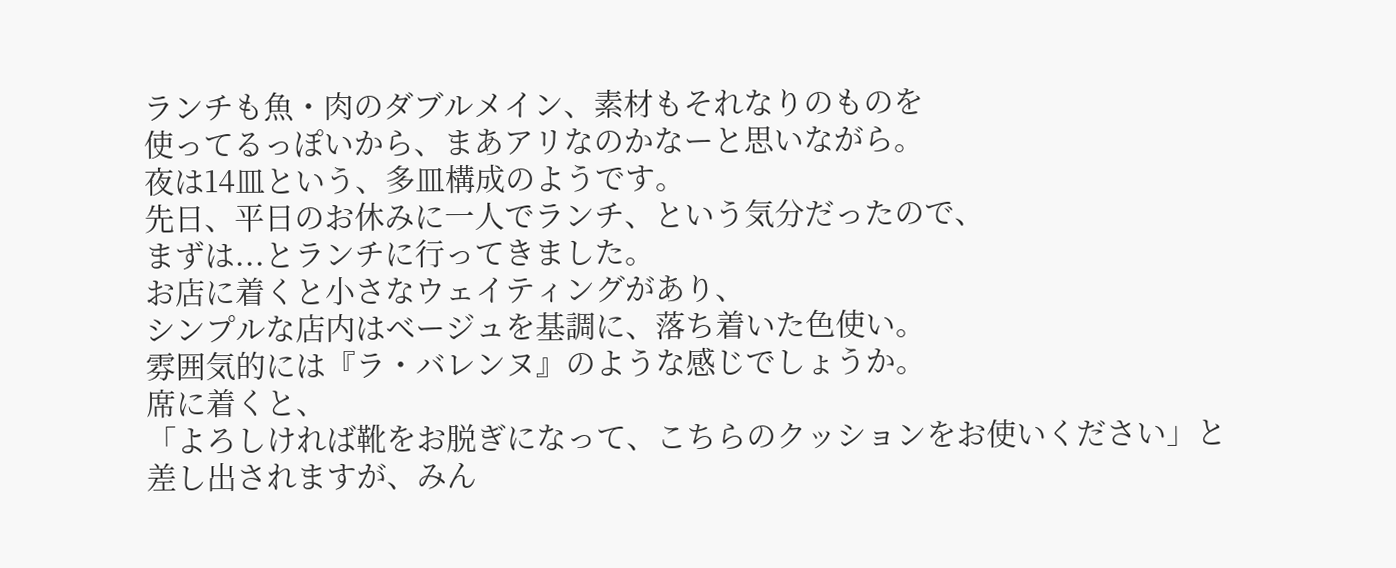ランチも魚・肉のダブルメイン、素材もそれなりのものを
使ってるっぽいから、まあアリなのかなーと思いながら。
夜は14皿という、多皿構成のようです。
先日、平日のお休みに一人でランチ、という気分だったので、
まずは...とランチに行ってきました。
お店に着くと小さなウェイティングがあり、
シンプルな店内はベージュを基調に、落ち着いた色使い。
雰囲気的には『ラ・バレンヌ』のような感じでしょうか。
席に着くと、
「よろしければ靴をお脱ぎになって、こちらのクッションをお使いください」と
差し出されますが、みん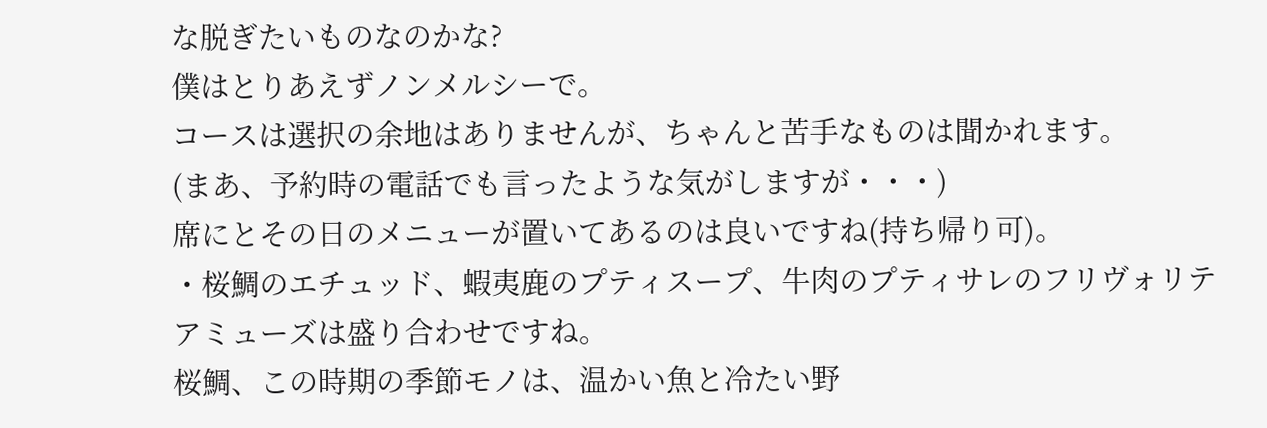な脱ぎたいものなのかな?
僕はとりあえずノンメルシーで。
コースは選択の余地はありませんが、ちゃんと苦手なものは聞かれます。
(まあ、予約時の電話でも言ったような気がしますが・・・)
席にとその日のメニューが置いてあるのは良いですね(持ち帰り可)。
・桜鯛のエチュッド、蝦夷鹿のプティスープ、牛肉のプティサレのフリヴォリテ
アミューズは盛り合わせですね。
桜鯛、この時期の季節モノは、温かい魚と冷たい野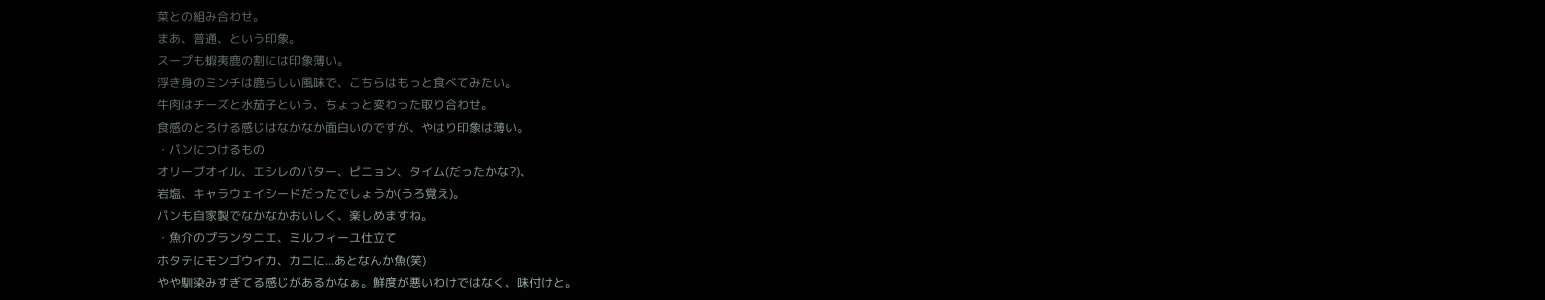菜との組み合わせ。
まあ、普通、という印象。
スープも蝦夷鹿の割には印象薄い。
浮き身のミンチは鹿らしい風味で、こちらはもっと食べてみたい。
牛肉はチーズと水茄子という、ちょっと変わった取り合わせ。
食感のとろける感じはなかなか面白いのですが、やはり印象は薄い。
・パンにつけるもの
オリーブオイル、エシレのバター、ピニョン、タイム(だったかな?)、
岩塩、キャラウェイシードだったでしょうか(うろ覚え)。
パンも自家製でなかなかおいしく、楽しめますね。
・魚介のプランタニエ、ミルフィーユ仕立て
ホタテにモンゴウイカ、カニに...あとなんか魚(笑)
やや馴染みすぎてる感じがあるかなぁ。鮮度が悪いわけではなく、味付けと。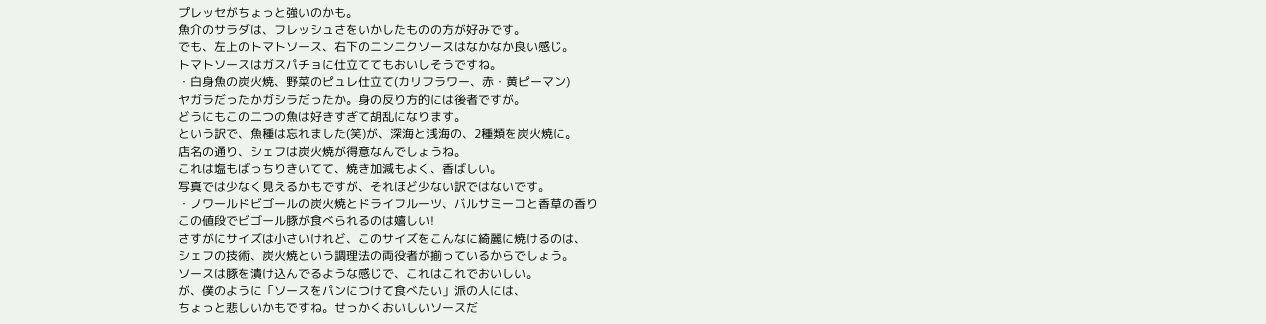プレッセがちょっと強いのかも。
魚介のサラダは、フレッシュさをいかしたものの方が好みです。
でも、左上のトマトソース、右下のニンニクソースはなかなか良い感じ。
トマトソースはガスパチョに仕立ててもおいしそうですね。
・白身魚の炭火焼、野菜のピュレ仕立て(カリフラワー、赤・黄ピーマン)
ヤガラだったかガシラだったか。身の反り方的には後者ですが。
どうにもこの二つの魚は好きすぎて胡乱になります。
という訳で、魚種は忘れました(笑)が、深海と浅海の、2種類を炭火焼に。
店名の通り、シェフは炭火焼が得意なんでしょうね。
これは塩もばっちりきいてて、焼き加減もよく、香ばしい。
写真では少なく見えるかもですが、それほど少ない訳ではないです。
・ノワールドビゴールの炭火焼とドライフルーツ、バルサミーコと香草の香り
この値段でビゴール豚が食べられるのは嬉しい!
さすがにサイズは小さいけれど、このサイズをこんなに綺麗に焼けるのは、
シェフの技術、炭火焼という調理法の両役者が揃っているからでしょう。
ソースは豚を漬け込んでるような感じで、これはこれでおいしい。
が、僕のように「ソースをパンにつけて食べたい」派の人には、
ちょっと悲しいかもですね。せっかくおいしいソースだ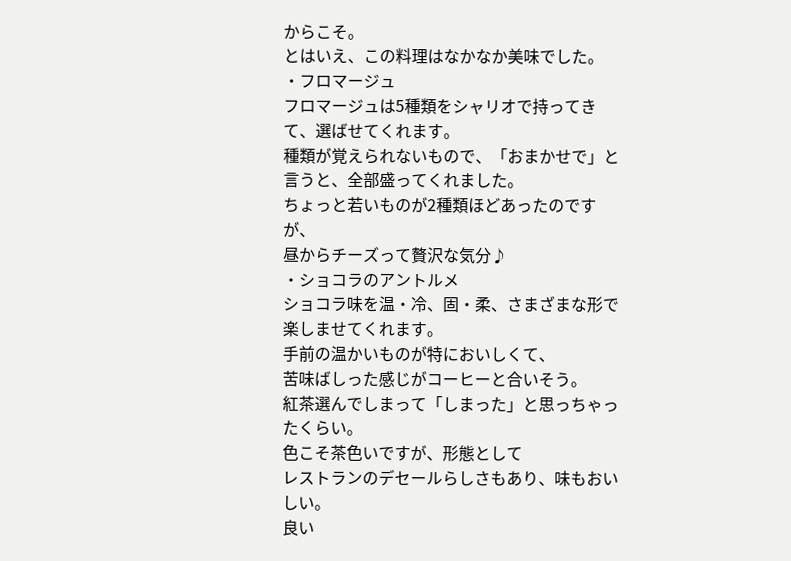からこそ。
とはいえ、この料理はなかなか美味でした。
・フロマージュ
フロマージュは5種類をシャリオで持ってきて、選ばせてくれます。
種類が覚えられないもので、「おまかせで」と言うと、全部盛ってくれました。
ちょっと若いものが2種類ほどあったのですが、
昼からチーズって贅沢な気分♪
・ショコラのアントルメ
ショコラ味を温・冷、固・柔、さまざまな形で楽しませてくれます。
手前の温かいものが特においしくて、
苦味ばしった感じがコーヒーと合いそう。
紅茶選んでしまって「しまった」と思っちゃったくらい。
色こそ茶色いですが、形態として
レストランのデセールらしさもあり、味もおいしい。
良い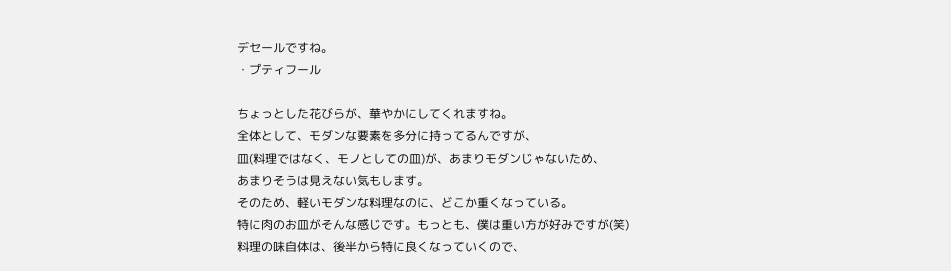デセールですね。
・プティフール

ちょっとした花びらが、華やかにしてくれますね。
全体として、モダンな要素を多分に持ってるんですが、
皿(料理ではなく、モノとしての皿)が、あまりモダンじゃないため、
あまりそうは見えない気もします。
そのため、軽いモダンな料理なのに、どこか重くなっている。
特に肉のお皿がそんな感じです。もっとも、僕は重い方が好みですが(笑)
料理の味自体は、後半から特に良くなっていくので、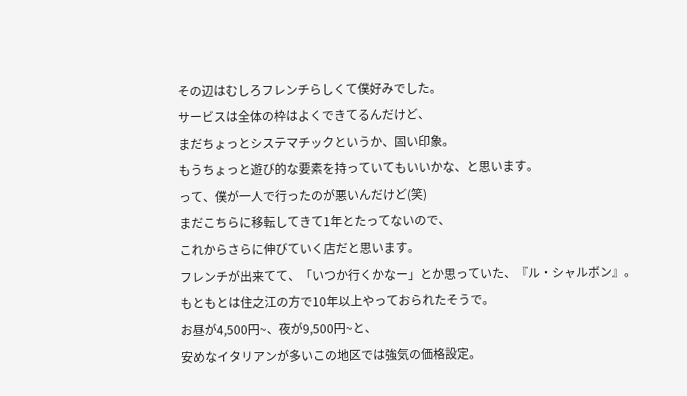その辺はむしろフレンチらしくて僕好みでした。
サービスは全体の枠はよくできてるんだけど、
まだちょっとシステマチックというか、固い印象。
もうちょっと遊び的な要素を持っていてもいいかな、と思います。
って、僕が一人で行ったのが悪いんだけど(笑)
まだこちらに移転してきて1年とたってないので、
これからさらに伸びていく店だと思います。
フレンチが出来てて、「いつか行くかなー」とか思っていた、『ル・シャルボン』。
もともとは住之江の方で10年以上やっておられたそうで。
お昼が4,500円~、夜が9,500円~と、
安めなイタリアンが多いこの地区では強気の価格設定。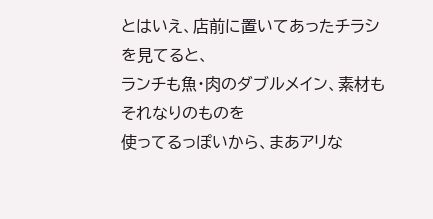とはいえ、店前に置いてあったチラシを見てると、
ランチも魚・肉のダブルメイン、素材もそれなりのものを
使ってるっぽいから、まあアリな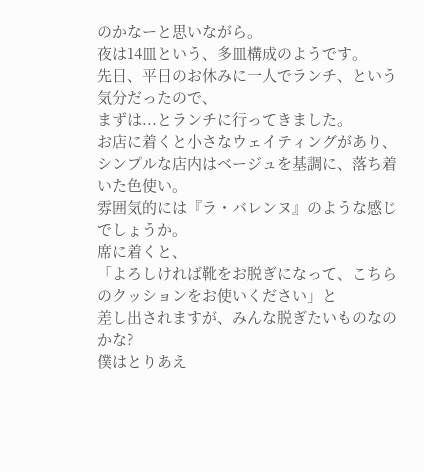のかなーと思いながら。
夜は14皿という、多皿構成のようです。
先日、平日のお休みに一人でランチ、という気分だったので、
まずは...とランチに行ってきました。
お店に着くと小さなウェイティングがあり、
シンプルな店内はベージュを基調に、落ち着いた色使い。
雰囲気的には『ラ・バレンヌ』のような感じでしょうか。
席に着くと、
「よろしければ靴をお脱ぎになって、こちらのクッションをお使いください」と
差し出されますが、みんな脱ぎたいものなのかな?
僕はとりあえ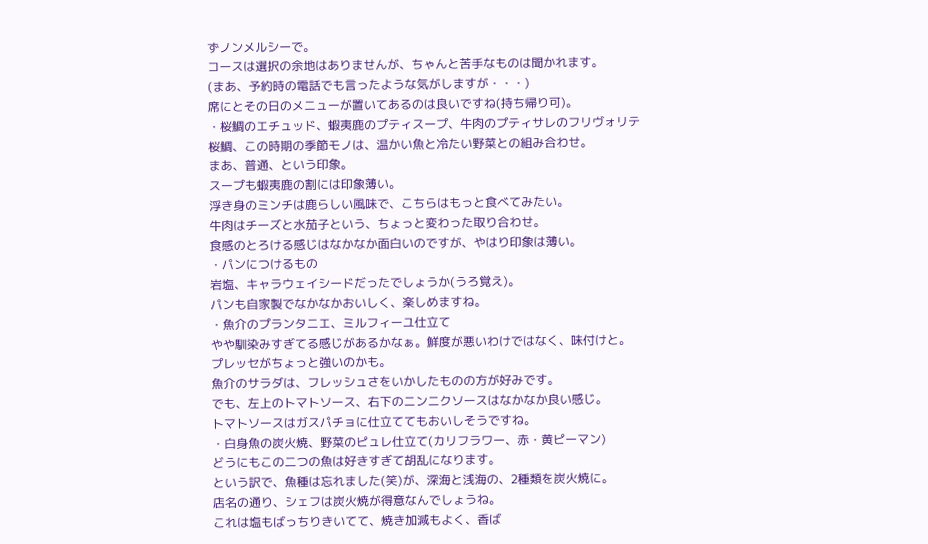ずノンメルシーで。
コースは選択の余地はありませんが、ちゃんと苦手なものは聞かれます。
(まあ、予約時の電話でも言ったような気がしますが・・・)
席にとその日のメニューが置いてあるのは良いですね(持ち帰り可)。
・桜鯛のエチュッド、蝦夷鹿のプティスープ、牛肉のプティサレのフリヴォリテ
桜鯛、この時期の季節モノは、温かい魚と冷たい野菜との組み合わせ。
まあ、普通、という印象。
スープも蝦夷鹿の割には印象薄い。
浮き身のミンチは鹿らしい風味で、こちらはもっと食べてみたい。
牛肉はチーズと水茄子という、ちょっと変わった取り合わせ。
食感のとろける感じはなかなか面白いのですが、やはり印象は薄い。
・パンにつけるもの
岩塩、キャラウェイシードだったでしょうか(うろ覚え)。
パンも自家製でなかなかおいしく、楽しめますね。
・魚介のプランタニエ、ミルフィーユ仕立て
やや馴染みすぎてる感じがあるかなぁ。鮮度が悪いわけではなく、味付けと。
プレッセがちょっと強いのかも。
魚介のサラダは、フレッシュさをいかしたものの方が好みです。
でも、左上のトマトソース、右下のニンニクソースはなかなか良い感じ。
トマトソースはガスパチョに仕立ててもおいしそうですね。
・白身魚の炭火焼、野菜のピュレ仕立て(カリフラワー、赤・黄ピーマン)
どうにもこの二つの魚は好きすぎて胡乱になります。
という訳で、魚種は忘れました(笑)が、深海と浅海の、2種類を炭火焼に。
店名の通り、シェフは炭火焼が得意なんでしょうね。
これは塩もばっちりきいてて、焼き加減もよく、香ば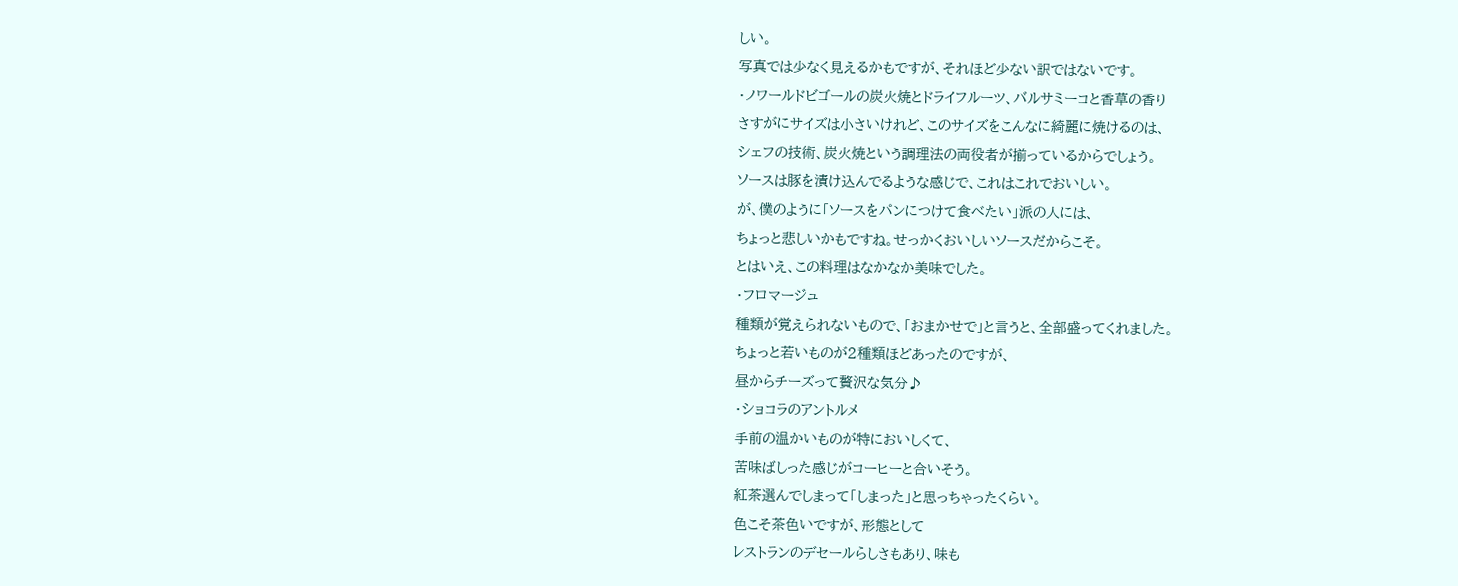しい。
写真では少なく見えるかもですが、それほど少ない訳ではないです。
・ノワールドビゴールの炭火焼とドライフルーツ、バルサミーコと香草の香り
さすがにサイズは小さいけれど、このサイズをこんなに綺麗に焼けるのは、
シェフの技術、炭火焼という調理法の両役者が揃っているからでしょう。
ソースは豚を漬け込んでるような感じで、これはこれでおいしい。
が、僕のように「ソースをパンにつけて食べたい」派の人には、
ちょっと悲しいかもですね。せっかくおいしいソースだからこそ。
とはいえ、この料理はなかなか美味でした。
・フロマージュ
種類が覚えられないもので、「おまかせで」と言うと、全部盛ってくれました。
ちょっと若いものが2種類ほどあったのですが、
昼からチーズって贅沢な気分♪
・ショコラのアントルメ
手前の温かいものが特においしくて、
苦味ばしった感じがコーヒーと合いそう。
紅茶選んでしまって「しまった」と思っちゃったくらい。
色こそ茶色いですが、形態として
レストランのデセールらしさもあり、味も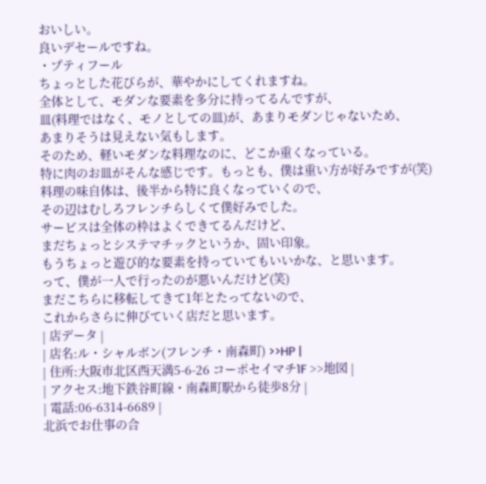おいしい。
良いデセールですね。
・プティフール
ちょっとした花びらが、華やかにしてくれますね。
全体として、モダンな要素を多分に持ってるんですが、
皿(料理ではなく、モノとしての皿)が、あまりモダンじゃないため、
あまりそうは見えない気もします。
そのため、軽いモダンな料理なのに、どこか重くなっている。
特に肉のお皿がそんな感じです。もっとも、僕は重い方が好みですが(笑)
料理の味自体は、後半から特に良くなっていくので、
その辺はむしろフレンチらしくて僕好みでした。
サービスは全体の枠はよくできてるんだけど、
まだちょっとシステマチックというか、固い印象。
もうちょっと遊び的な要素を持っていてもいいかな、と思います。
って、僕が一人で行ったのが悪いんだけど(笑)
まだこちらに移転してきて1年とたってないので、
これからさらに伸びていく店だと思います。
| 店データ |
| 店名:ル・シャルボン(フレンチ・南森町) >>HP |
| 住所:大阪市北区西天満5-6-26 コーポセイマチ1F >>地図 |
| アクセス:地下鉄谷町線・南森町駅から徒歩8分 |
| 電話:06-6314-6689 |
北浜でお仕事の合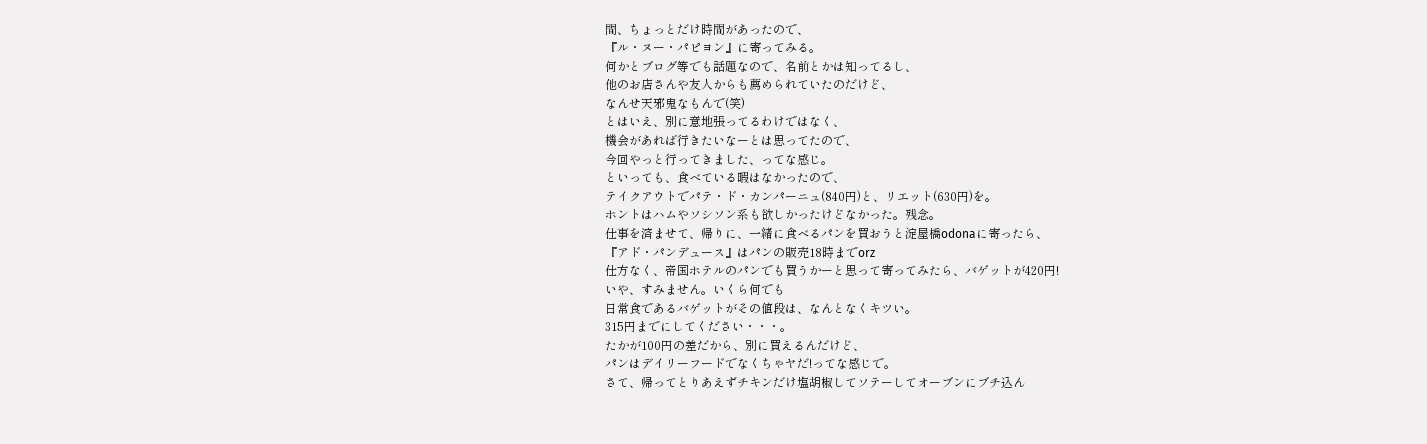間、ちょっとだけ時間があったので、
『ル・ヌー・パピヨン』に寄ってみる。
何かとブログ等でも話題なので、名前とかは知ってるし、
他のお店さんや友人からも薦められていたのだけど、
なんせ天邪鬼なもんで(笑)
とはいえ、別に意地張ってるわけではなく、
機会があれば行きたいなーとは思ってたので、
今回やっと行ってきました、ってな感じ。
といっても、食べている暇はなかったので、
テイクアウトでパテ・ド・カンパーニュ(840円)と、リエット(630円)を。
ホントはハムやソシソン系も欲しかったけどなかった。残念。
仕事を済ませて、帰りに、一緒に食べるパンを買おうと淀屋橋odonaに寄ったら、
『アド・パンデュース』はパンの販売18時までorz
仕方なく、帝国ホテルのパンでも買うかーと思って寄ってみたら、バゲットが420円!
いや、すみません。いくら何でも
日常食であるバゲットがその値段は、なんとなくキツい。
315円までにしてください・・・。
たかが100円の差だから、別に買えるんだけど、
パンはデイリーフードでなくちゃヤだ!ってな感じで。
さて、帰ってとりあえずチキンだけ塩胡椒してソテーしてオーブンにブチ込ん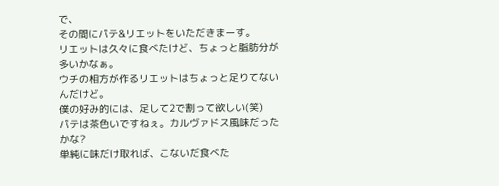で、
その間にパテ&リエットをいただきまーす。
リエットは久々に食べたけど、ちょっと脂肪分が多いかなぁ。
ウチの相方が作るリエットはちょっと足りてないんだけど。
僕の好み的には、足して2で割って欲しい(笑)
パテは茶色いですねぇ。カルヴァドス風味だったかな?
単純に味だけ取れば、こないだ食べた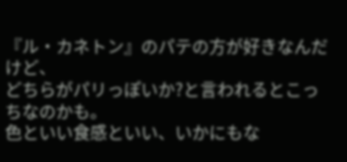『ル・カネトン』のパテの方が好きなんだけど、
どちらがパリっぽいか?と言われるとこっちなのかも。
色といい食感といい、いかにもな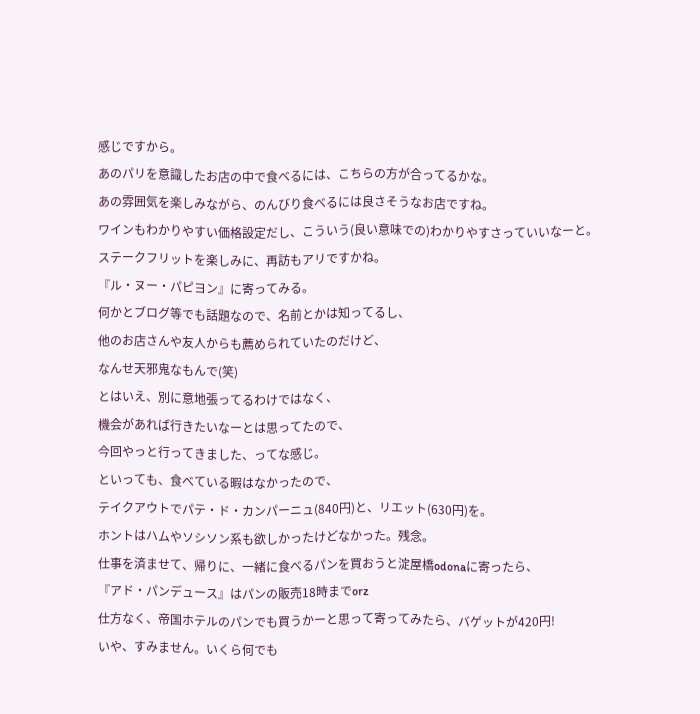感じですから。
あのパリを意識したお店の中で食べるには、こちらの方が合ってるかな。
あの雰囲気を楽しみながら、のんびり食べるには良さそうなお店ですね。
ワインもわかりやすい価格設定だし、こういう(良い意味での)わかりやすさっていいなーと。
ステークフリットを楽しみに、再訪もアリですかね。
『ル・ヌー・パピヨン』に寄ってみる。
何かとブログ等でも話題なので、名前とかは知ってるし、
他のお店さんや友人からも薦められていたのだけど、
なんせ天邪鬼なもんで(笑)
とはいえ、別に意地張ってるわけではなく、
機会があれば行きたいなーとは思ってたので、
今回やっと行ってきました、ってな感じ。
といっても、食べている暇はなかったので、
テイクアウトでパテ・ド・カンパーニュ(840円)と、リエット(630円)を。
ホントはハムやソシソン系も欲しかったけどなかった。残念。
仕事を済ませて、帰りに、一緒に食べるパンを買おうと淀屋橋odonaに寄ったら、
『アド・パンデュース』はパンの販売18時までorz
仕方なく、帝国ホテルのパンでも買うかーと思って寄ってみたら、バゲットが420円!
いや、すみません。いくら何でも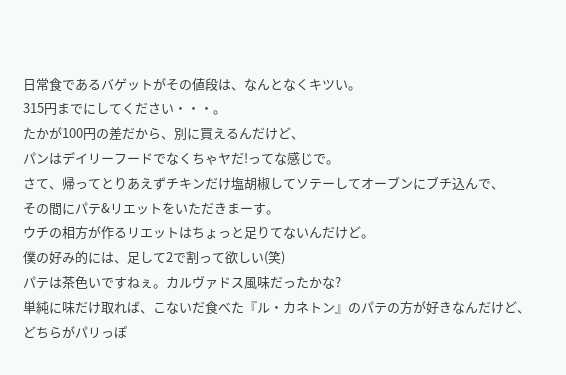日常食であるバゲットがその値段は、なんとなくキツい。
315円までにしてください・・・。
たかが100円の差だから、別に買えるんだけど、
パンはデイリーフードでなくちゃヤだ!ってな感じで。
さて、帰ってとりあえずチキンだけ塩胡椒してソテーしてオーブンにブチ込んで、
その間にパテ&リエットをいただきまーす。
ウチの相方が作るリエットはちょっと足りてないんだけど。
僕の好み的には、足して2で割って欲しい(笑)
パテは茶色いですねぇ。カルヴァドス風味だったかな?
単純に味だけ取れば、こないだ食べた『ル・カネトン』のパテの方が好きなんだけど、
どちらがパリっぽ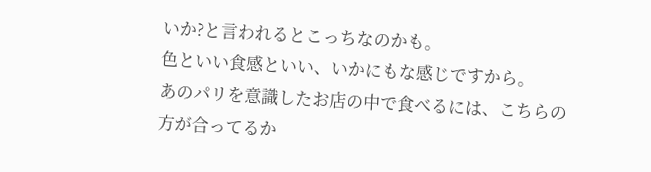いか?と言われるとこっちなのかも。
色といい食感といい、いかにもな感じですから。
あのパリを意識したお店の中で食べるには、こちらの方が合ってるか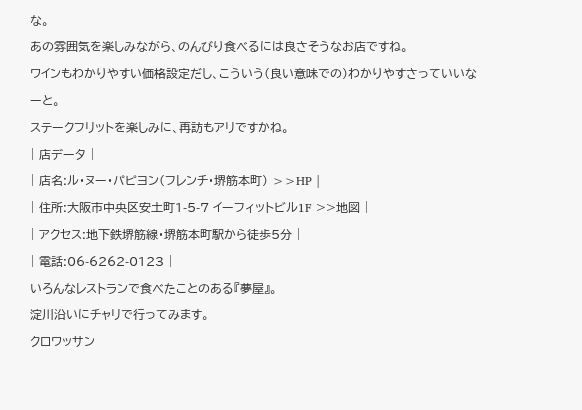な。
あの雰囲気を楽しみながら、のんびり食べるには良さそうなお店ですね。
ワインもわかりやすい価格設定だし、こういう(良い意味での)わかりやすさっていいなーと。
ステークフリットを楽しみに、再訪もアリですかね。
| 店データ |
| 店名:ル・ヌー・パピヨン(フレンチ・堺筋本町) >>HP |
| 住所:大阪市中央区安土町1-5-7 イーフィットビル1F >>地図 |
| アクセス:地下鉄堺筋線・堺筋本町駅から徒歩5分 |
| 電話:06-6262-0123 |
いろんなレストランで食べたことのある『夢屋』。
淀川沿いにチャリで行ってみます。
クロワッサン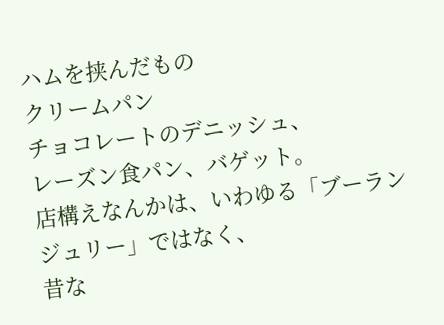ハムを挟んだもの
クリームパン
チョコレートのデニッシュ、
レーズン食パン、バゲット。
店構えなんかは、いわゆる「ブーランジュリー」ではなく、
昔な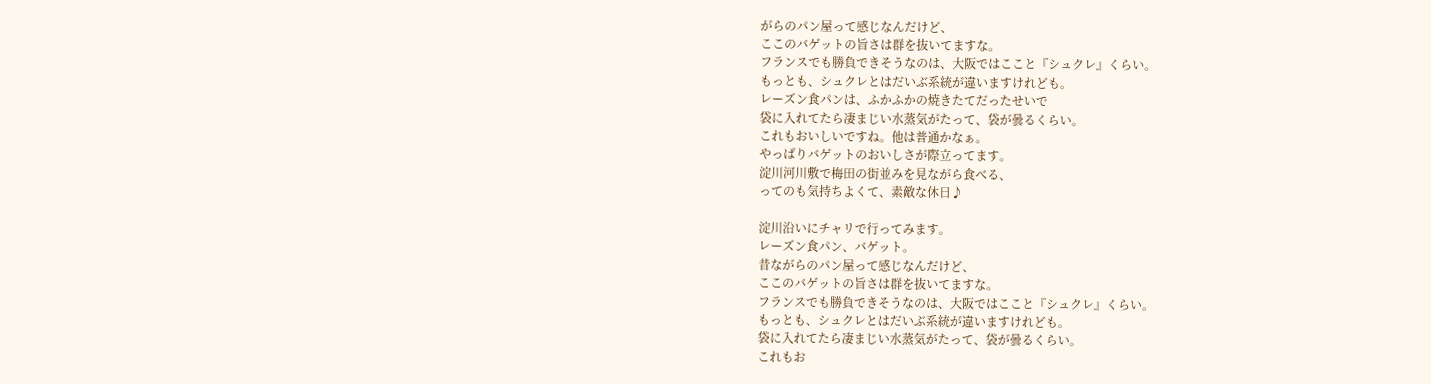がらのパン屋って感じなんだけど、
ここのバゲットの旨さは群を抜いてますな。
フランスでも勝負できそうなのは、大阪ではここと『シュクレ』くらい。
もっとも、シュクレとはだいぶ系統が違いますけれども。
レーズン食パンは、ふかふかの焼きたてだったせいで
袋に入れてたら凄まじい水蒸気がたって、袋が曇るくらい。
これもおいしいですね。他は普通かなぁ。
やっぱりバゲットのおいしさが際立ってます。
淀川河川敷で梅田の街並みを見ながら食べる、
ってのも気持ちよくて、素敵な休日♪

淀川沿いにチャリで行ってみます。
レーズン食パン、バゲット。
昔ながらのパン屋って感じなんだけど、
ここのバゲットの旨さは群を抜いてますな。
フランスでも勝負できそうなのは、大阪ではここと『シュクレ』くらい。
もっとも、シュクレとはだいぶ系統が違いますけれども。
袋に入れてたら凄まじい水蒸気がたって、袋が曇るくらい。
これもお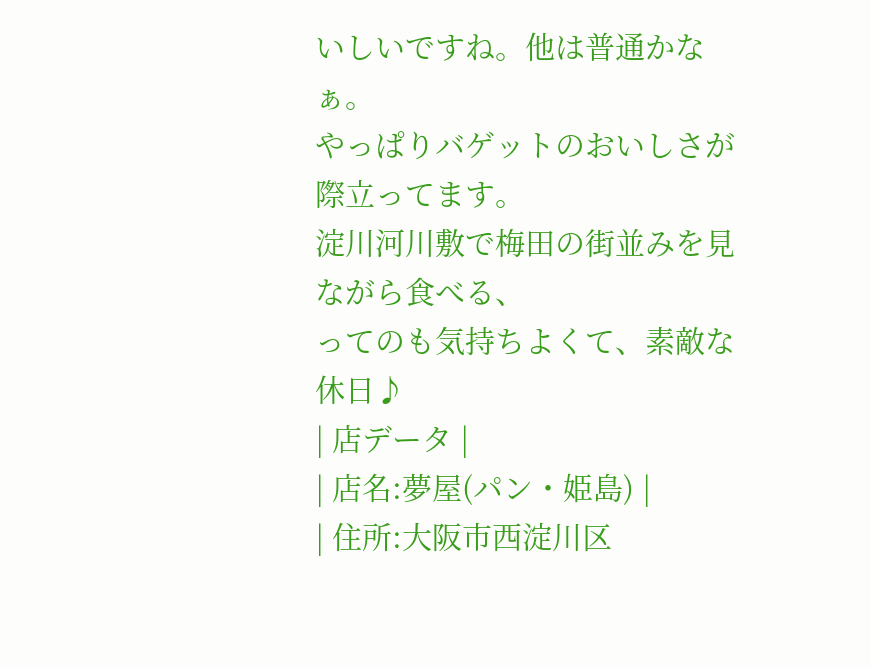いしいですね。他は普通かなぁ。
やっぱりバゲットのおいしさが際立ってます。
淀川河川敷で梅田の街並みを見ながら食べる、
ってのも気持ちよくて、素敵な休日♪
| 店データ |
| 店名:夢屋(パン・姫島) |
| 住所:大阪市西淀川区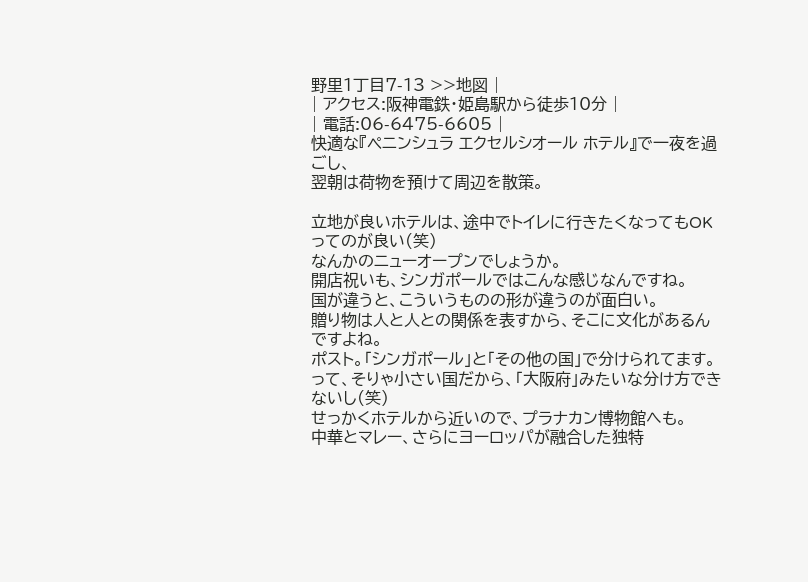野里1丁目7-13 >>地図 |
| アクセス:阪神電鉄・姫島駅から徒歩10分 |
| 電話:06-6475-6605 |
快適な『ペニンシュラ エクセルシオール ホテル』で一夜を過ごし、
翌朝は荷物を預けて周辺を散策。

立地が良いホテルは、途中でトイレに行きたくなってもOKってのが良い(笑)
なんかのニューオープンでしょうか。
開店祝いも、シンガポールではこんな感じなんですね。
国が違うと、こういうものの形が違うのが面白い。
贈り物は人と人との関係を表すから、そこに文化があるんですよね。
ポスト。「シンガポール」と「その他の国」で分けられてます。
って、そりゃ小さい国だから、「大阪府」みたいな分け方できないし(笑)
せっかくホテルから近いので、プラナカン博物館へも。
中華とマレー、さらにヨーロッパが融合した独特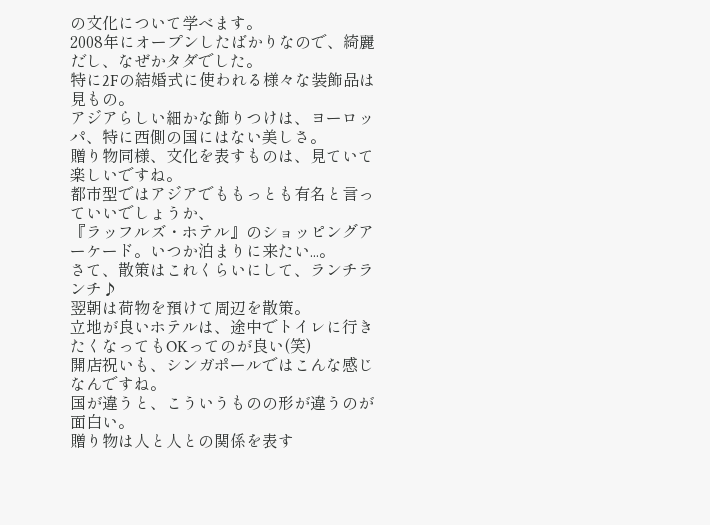の文化について学べます。
2008年にオープンしたばかりなので、綺麗だし、なぜかタダでした。
特に2Fの結婚式に使われる様々な装飾品は見もの。
アジアらしい細かな飾りつけは、ヨーロッパ、特に西側の国にはない美しさ。
贈り物同様、文化を表すものは、見ていて楽しいですね。
都市型ではアジアでももっとも有名と言っていいでしょうか、
『ラッフルズ・ホテル』のショッピングアーケード。いつか泊まりに来たい...。
さて、散策はこれくらいにして、ランチランチ♪
翌朝は荷物を預けて周辺を散策。
立地が良いホテルは、途中でトイレに行きたくなってもOKってのが良い(笑)
開店祝いも、シンガポールではこんな感じなんですね。
国が違うと、こういうものの形が違うのが面白い。
贈り物は人と人との関係を表す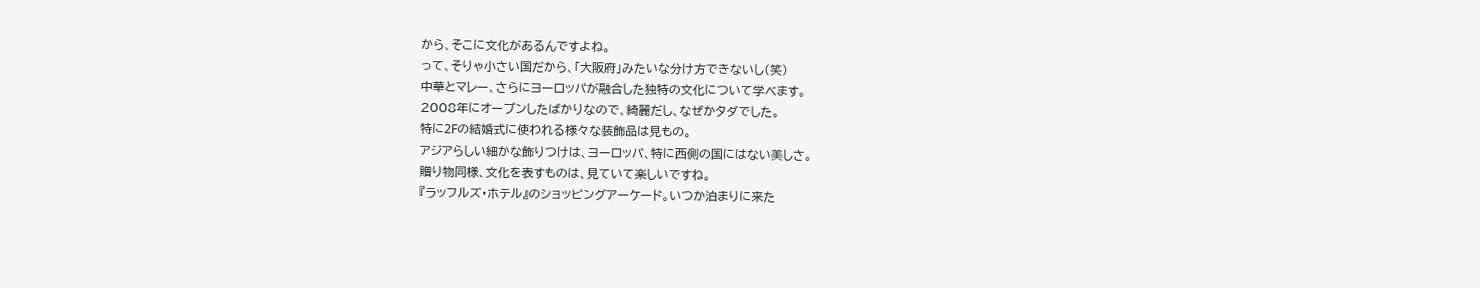から、そこに文化があるんですよね。
って、そりゃ小さい国だから、「大阪府」みたいな分け方できないし(笑)
中華とマレー、さらにヨーロッパが融合した独特の文化について学べます。
2008年にオープンしたばかりなので、綺麗だし、なぜかタダでした。
特に2Fの結婚式に使われる様々な装飾品は見もの。
アジアらしい細かな飾りつけは、ヨーロッパ、特に西側の国にはない美しさ。
贈り物同様、文化を表すものは、見ていて楽しいですね。
『ラッフルズ・ホテル』のショッピングアーケード。いつか泊まりに来た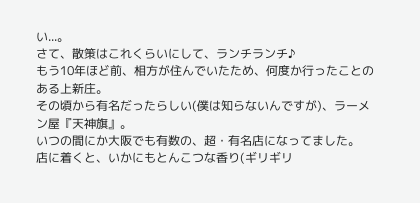い...。
さて、散策はこれくらいにして、ランチランチ♪
もう10年ほど前、相方が住んでいたため、何度か行ったことのある上新庄。
その頃から有名だったらしい(僕は知らないんですが)、ラーメン屋『天神旗』。
いつの間にか大阪でも有数の、超・有名店になってました。
店に着くと、いかにもとんこつな香り(ギリギリ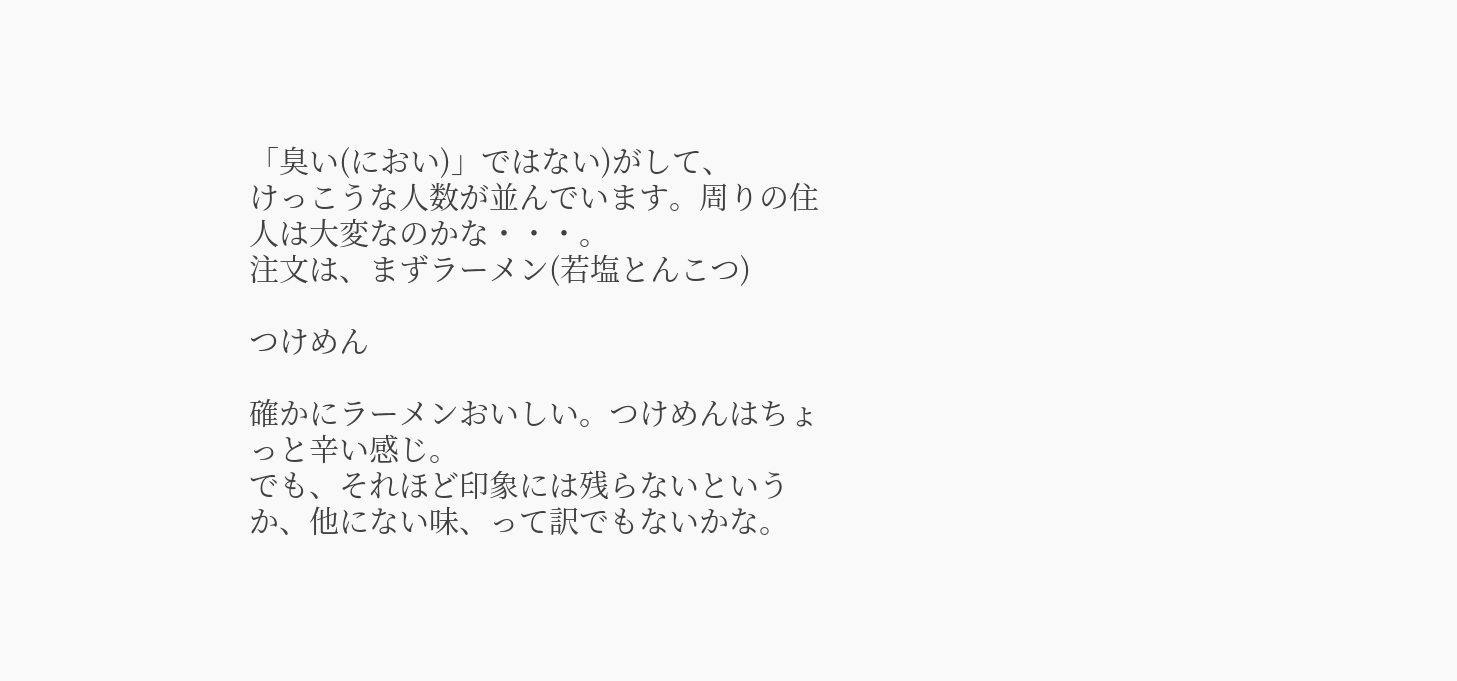「臭い(におい)」ではない)がして、
けっこうな人数が並んでいます。周りの住人は大変なのかな・・・。
注文は、まずラーメン(若塩とんこつ)

つけめん

確かにラーメンおいしい。つけめんはちょっと辛い感じ。
でも、それほど印象には残らないというか、他にない味、って訳でもないかな。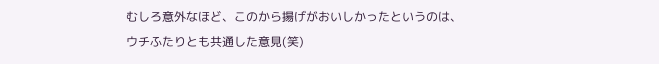むしろ意外なほど、このから揚げがおいしかったというのは、
ウチふたりとも共通した意見(笑)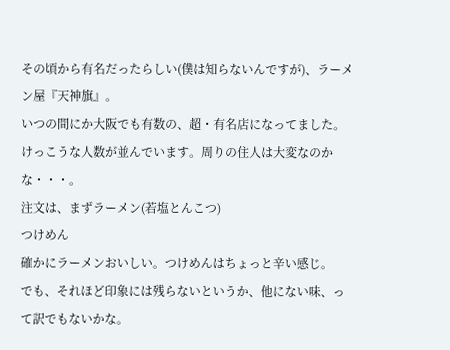その頃から有名だったらしい(僕は知らないんですが)、ラーメン屋『天神旗』。
いつの間にか大阪でも有数の、超・有名店になってました。
けっこうな人数が並んでいます。周りの住人は大変なのかな・・・。
注文は、まずラーメン(若塩とんこつ)
つけめん
確かにラーメンおいしい。つけめんはちょっと辛い感じ。
でも、それほど印象には残らないというか、他にない味、って訳でもないかな。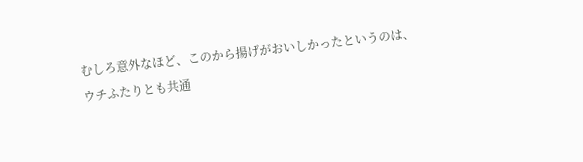むしろ意外なほど、このから揚げがおいしかったというのは、
ウチふたりとも共通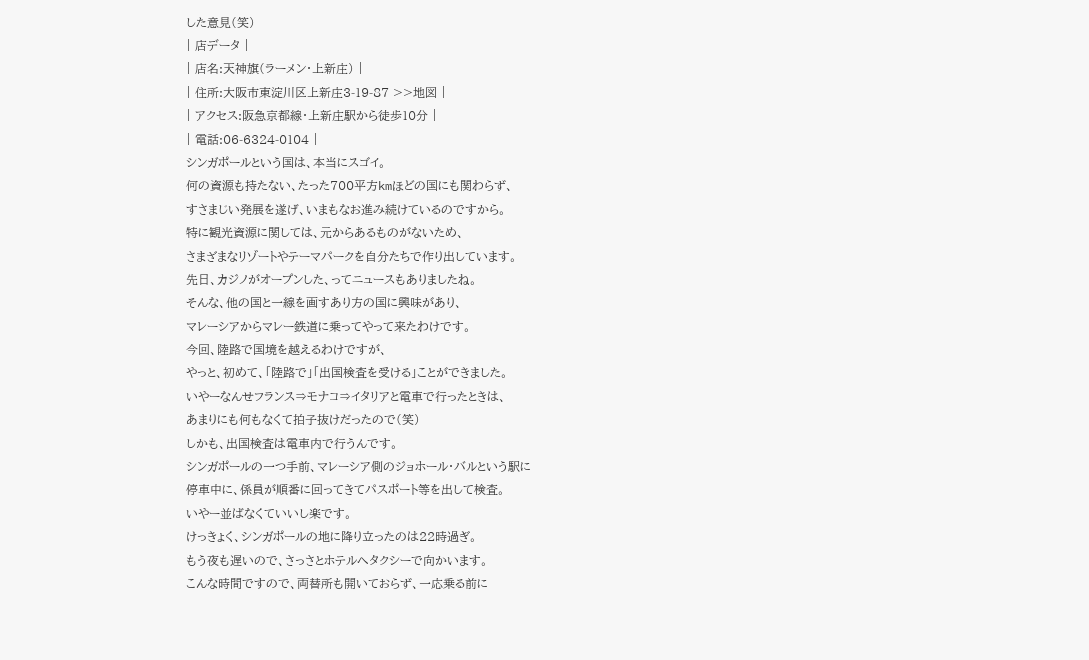した意見(笑)
| 店データ |
| 店名:天神旗(ラーメン・上新庄) |
| 住所:大阪市東淀川区上新庄3-19-87 >>地図 |
| アクセス:阪急京都線・上新庄駅から徒歩10分 |
| 電話:06-6324-0104 |
シンガポールという国は、本当にスゴイ。
何の資源も持たない、たった700平方kmほどの国にも関わらず、
すさまじい発展を遂げ、いまもなお進み続けているのですから。
特に観光資源に関しては、元からあるものがないため、
さまざまなリゾートやテーマパークを自分たちで作り出しています。
先日、カジノがオープンした、ってニュースもありましたね。
そんな、他の国と一線を画すあり方の国に興味があり、
マレーシアからマレー鉄道に乗ってやって来たわけです。
今回、陸路で国境を越えるわけですが、
やっと、初めて、「陸路で」「出国検査を受ける」ことができました。
いやーなんせフランス⇒モナコ⇒イタリアと電車で行ったときは、
あまりにも何もなくて拍子抜けだったので(笑)
しかも、出国検査は電車内で行うんです。
シンガポールの一つ手前、マレーシア側のジョホール・バルという駅に
停車中に、係員が順番に回ってきてパスポート等を出して検査。
いやー並ばなくていいし楽です。
けっきょく、シンガポールの地に降り立ったのは22時過ぎ。
もう夜も遅いので、さっさとホテルへタクシーで向かいます。
こんな時間ですので、両替所も開いておらず、一応乗る前に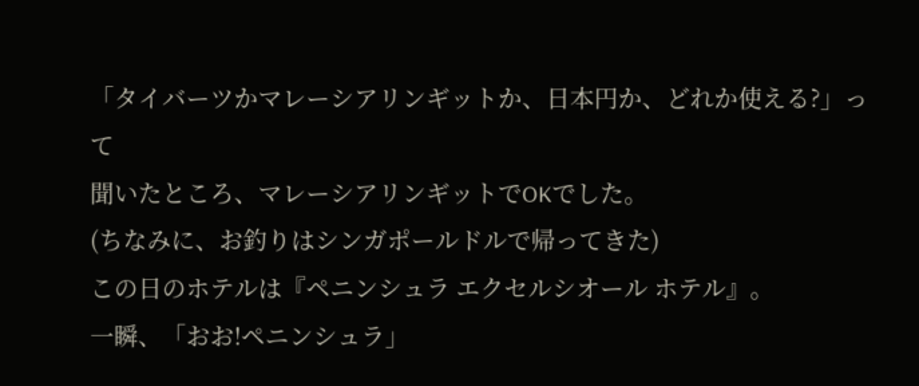「タイバーツかマレーシアリンギットか、日本円か、どれか使える?」って
聞いたところ、マレーシアリンギットでOKでした。
(ちなみに、お釣りはシンガポールドルで帰ってきた)
この日のホテルは『ペニンシュラ エクセルシオール ホテル』。
一瞬、「おお!ペニンシュラ」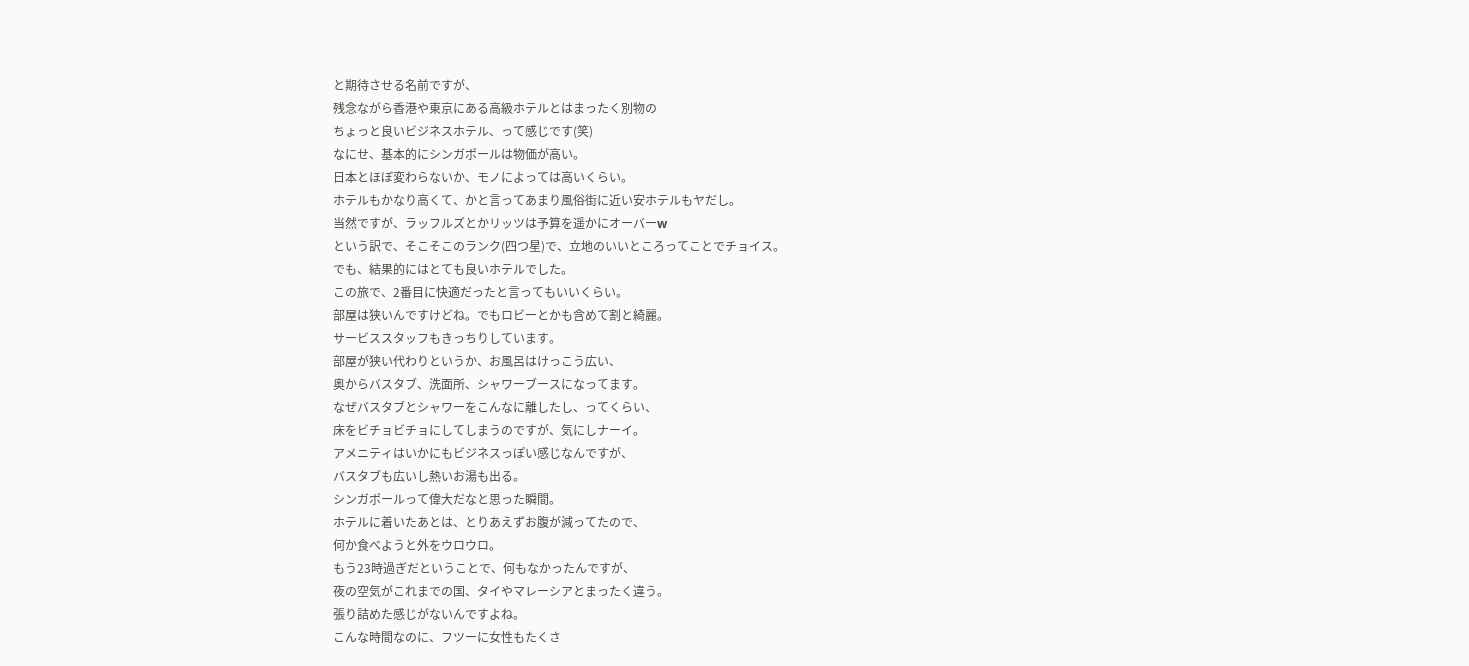と期待させる名前ですが、
残念ながら香港や東京にある高級ホテルとはまったく別物の
ちょっと良いビジネスホテル、って感じです(笑)
なにせ、基本的にシンガポールは物価が高い。
日本とほぼ変わらないか、モノによっては高いくらい。
ホテルもかなり高くて、かと言ってあまり風俗街に近い安ホテルもヤだし。
当然ですが、ラッフルズとかリッツは予算を遥かにオーバーw
という訳で、そこそこのランク(四つ星)で、立地のいいところってことでチョイス。
でも、結果的にはとても良いホテルでした。
この旅で、2番目に快適だったと言ってもいいくらい。
部屋は狭いんですけどね。でもロビーとかも含めて割と綺麗。
サービススタッフもきっちりしています。
部屋が狭い代わりというか、お風呂はけっこう広い、
奥からバスタブ、洗面所、シャワーブースになってます。
なぜバスタブとシャワーをこんなに離したし、ってくらい、
床をビチョビチョにしてしまうのですが、気にしナーイ。
アメニティはいかにもビジネスっぽい感じなんですが、
バスタブも広いし熱いお湯も出る。
シンガポールって偉大だなと思った瞬間。
ホテルに着いたあとは、とりあえずお腹が減ってたので、
何か食べようと外をウロウロ。
もう23時過ぎだということで、何もなかったんですが、
夜の空気がこれまでの国、タイやマレーシアとまったく違う。
張り詰めた感じがないんですよね。
こんな時間なのに、フツーに女性もたくさ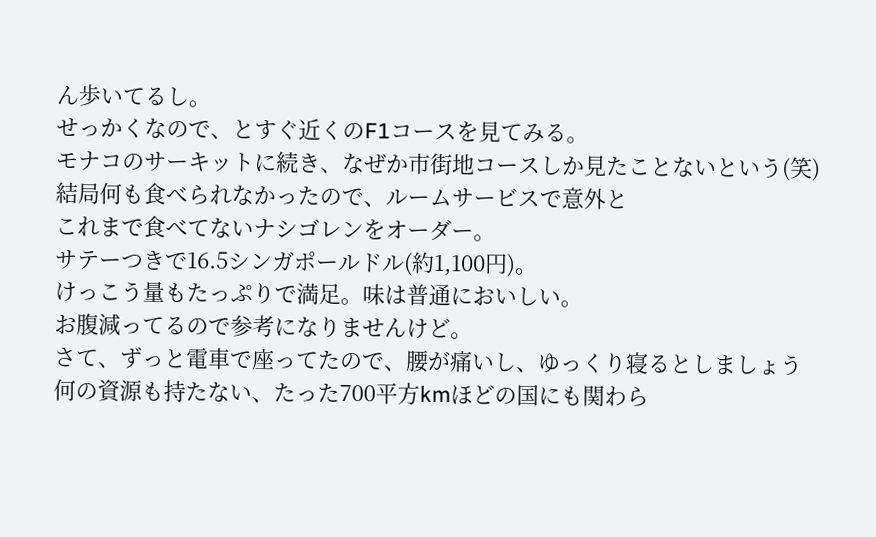ん歩いてるし。
せっかくなので、とすぐ近くのF1コースを見てみる。
モナコのサーキットに続き、なぜか市街地コースしか見たことないという(笑)
結局何も食べられなかったので、ルームサービスで意外と
これまで食べてないナシゴレンをオーダー。
サテーつきで16.5シンガポールドル(約1,100円)。
けっこう量もたっぷりで満足。味は普通においしい。
お腹減ってるので参考になりませんけど。
さて、ずっと電車で座ってたので、腰が痛いし、ゆっくり寝るとしましょう
何の資源も持たない、たった700平方kmほどの国にも関わら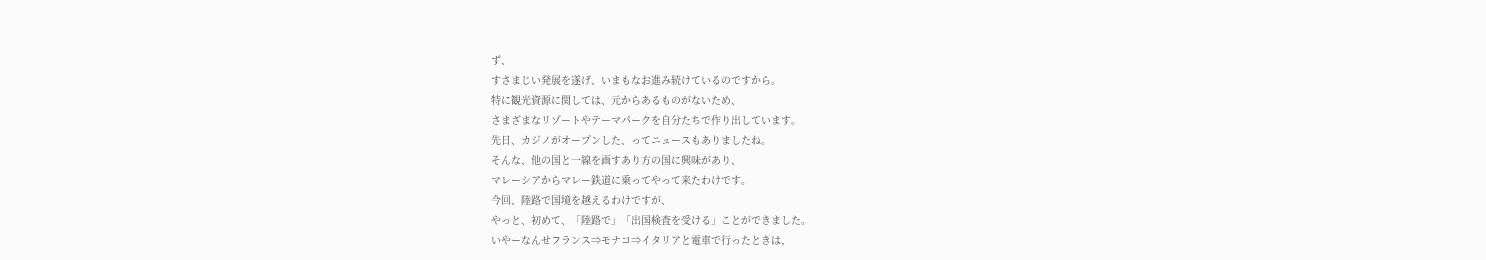ず、
すさまじい発展を遂げ、いまもなお進み続けているのですから。
特に観光資源に関しては、元からあるものがないため、
さまざまなリゾートやテーマパークを自分たちで作り出しています。
先日、カジノがオープンした、ってニュースもありましたね。
そんな、他の国と一線を画すあり方の国に興味があり、
マレーシアからマレー鉄道に乗ってやって来たわけです。
今回、陸路で国境を越えるわけですが、
やっと、初めて、「陸路で」「出国検査を受ける」ことができました。
いやーなんせフランス⇒モナコ⇒イタリアと電車で行ったときは、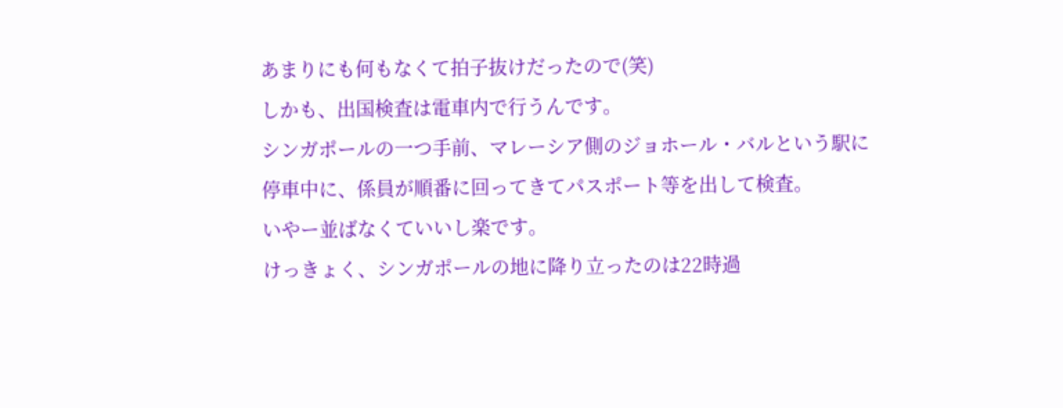あまりにも何もなくて拍子抜けだったので(笑)
しかも、出国検査は電車内で行うんです。
シンガポールの一つ手前、マレーシア側のジョホール・バルという駅に
停車中に、係員が順番に回ってきてパスポート等を出して検査。
いやー並ばなくていいし楽です。
けっきょく、シンガポールの地に降り立ったのは22時過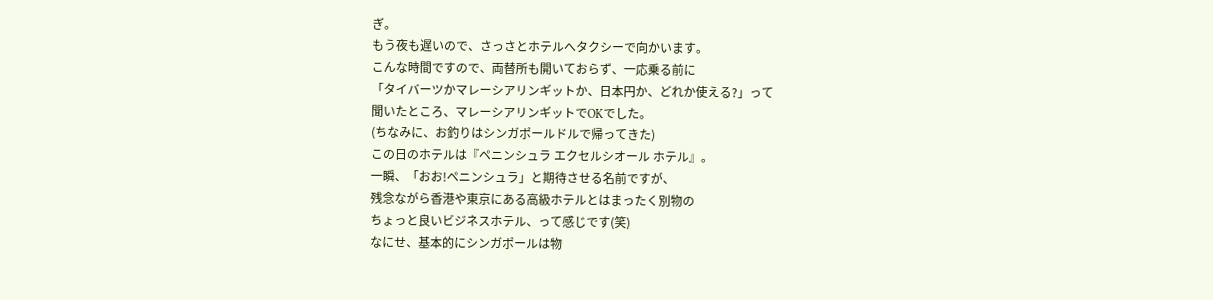ぎ。
もう夜も遅いので、さっさとホテルへタクシーで向かいます。
こんな時間ですので、両替所も開いておらず、一応乗る前に
「タイバーツかマレーシアリンギットか、日本円か、どれか使える?」って
聞いたところ、マレーシアリンギットでOKでした。
(ちなみに、お釣りはシンガポールドルで帰ってきた)
この日のホテルは『ペニンシュラ エクセルシオール ホテル』。
一瞬、「おお!ペニンシュラ」と期待させる名前ですが、
残念ながら香港や東京にある高級ホテルとはまったく別物の
ちょっと良いビジネスホテル、って感じです(笑)
なにせ、基本的にシンガポールは物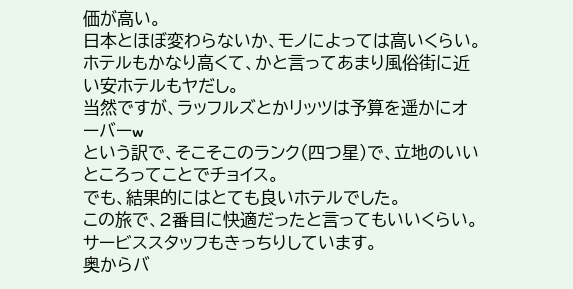価が高い。
日本とほぼ変わらないか、モノによっては高いくらい。
ホテルもかなり高くて、かと言ってあまり風俗街に近い安ホテルもヤだし。
当然ですが、ラッフルズとかリッツは予算を遥かにオーバーw
という訳で、そこそこのランク(四つ星)で、立地のいいところってことでチョイス。
でも、結果的にはとても良いホテルでした。
この旅で、2番目に快適だったと言ってもいいくらい。
サービススタッフもきっちりしています。
奥からバ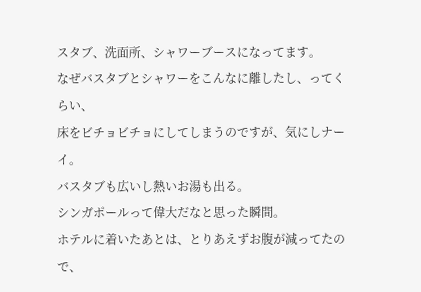スタブ、洗面所、シャワーブースになってます。
なぜバスタブとシャワーをこんなに離したし、ってくらい、
床をビチョビチョにしてしまうのですが、気にしナーイ。
バスタブも広いし熱いお湯も出る。
シンガポールって偉大だなと思った瞬間。
ホテルに着いたあとは、とりあえずお腹が減ってたので、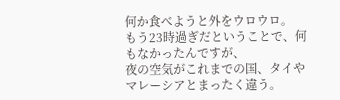何か食べようと外をウロウロ。
もう23時過ぎだということで、何もなかったんですが、
夜の空気がこれまでの国、タイやマレーシアとまったく違う。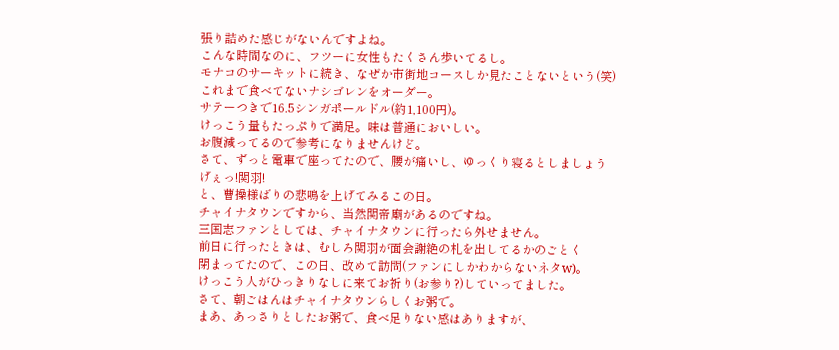張り詰めた感じがないんですよね。
こんな時間なのに、フツーに女性もたくさん歩いてるし。
モナコのサーキットに続き、なぜか市街地コースしか見たことないという(笑)
これまで食べてないナシゴレンをオーダー。
サテーつきで16.5シンガポールドル(約1,100円)。
けっこう量もたっぷりで満足。味は普通においしい。
お腹減ってるので参考になりませんけど。
さて、ずっと電車で座ってたので、腰が痛いし、ゆっくり寝るとしましょう
げぇっ!関羽!
と、曹操様ばりの悲鳴を上げてみるこの日。
チャイナタウンですから、当然関帝廟があるのですね。
三国志ファンとしては、チャイナタウンに行ったら外せません。
前日に行ったときは、むしろ関羽が面会謝絶の札を出してるかのごとく
閉まってたので、この日、改めて訪問(ファンにしかわからないネタw)。
けっこう人がひっきりなしに来てお祈り(お参り?)していってました。
さて、朝ごはんはチャイナタウンらしくお粥で。
まあ、あっさりとしたお粥で、食べ足りない感はありますが、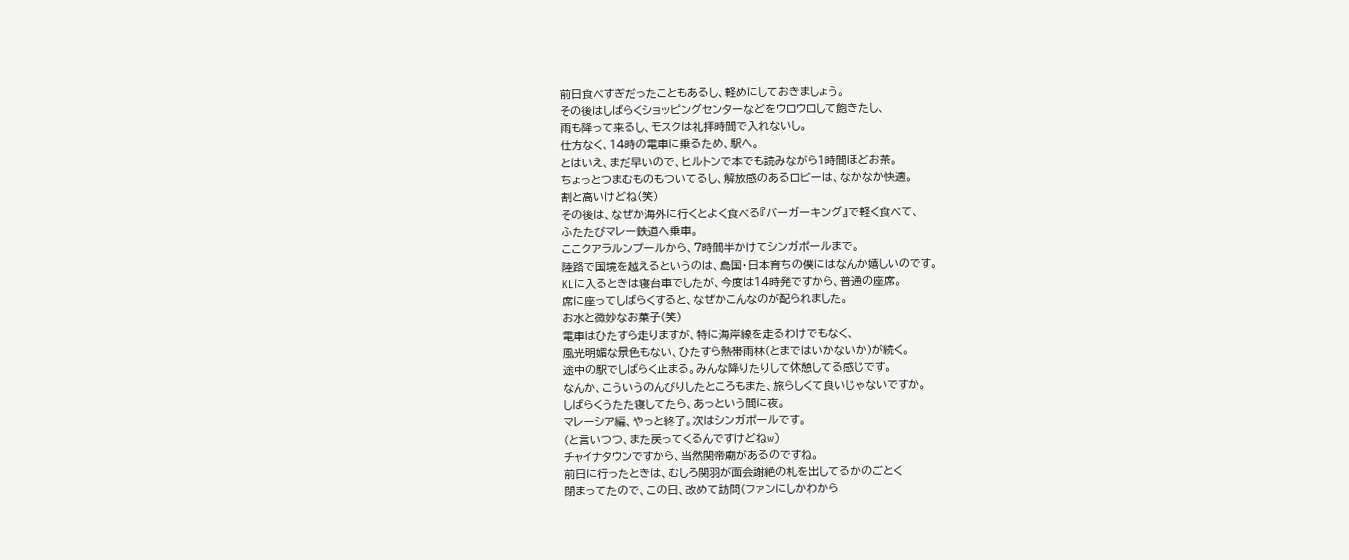前日食べすぎだったこともあるし、軽めにしておきましょう。
その後はしばらくショッピングセンターなどをウロウロして飽きたし、
雨も降って来るし、モスクは礼拝時間で入れないし。
仕方なく、14時の電車に乗るため、駅へ。
とはいえ、まだ早いので、ヒルトンで本でも読みながら1時間ほどお茶。
ちょっとつまむものもついてるし、解放感のあるロビーは、なかなか快適。
割と高いけどね(笑)
その後は、なぜか海外に行くとよく食べる『バーガーキング』で軽く食べて、
ふたたびマレー鉄道へ乗車。
ここクアラルンプールから、7時間半かけてシンガポールまで。
陸路で国境を越えるというのは、島国・日本育ちの僕にはなんか嬉しいのです。
KLに入るときは寝台車でしたが、今度は14時発ですから、普通の座席。
席に座ってしばらくすると、なぜかこんなのが配られました。
お水と微妙なお菓子(笑)
電車はひたすら走りますが、特に海岸線を走るわけでもなく、
風光明媚な景色もない、ひたすら熱帯雨林(とまではいかないか)が続く。
途中の駅でしばらく止まる。みんな降りたりして休憩してる感じです。
なんか、こういうのんびりしたところもまた、旅らしくて良いじゃないですか。
しばらくうたた寝してたら、あっという間に夜。
マレーシア編、やっと終了。次はシンガポールです。
(と言いつつ、また戻ってくるんですけどねw)
チャイナタウンですから、当然関帝廟があるのですね。
前日に行ったときは、むしろ関羽が面会謝絶の札を出してるかのごとく
閉まってたので、この日、改めて訪問(ファンにしかわから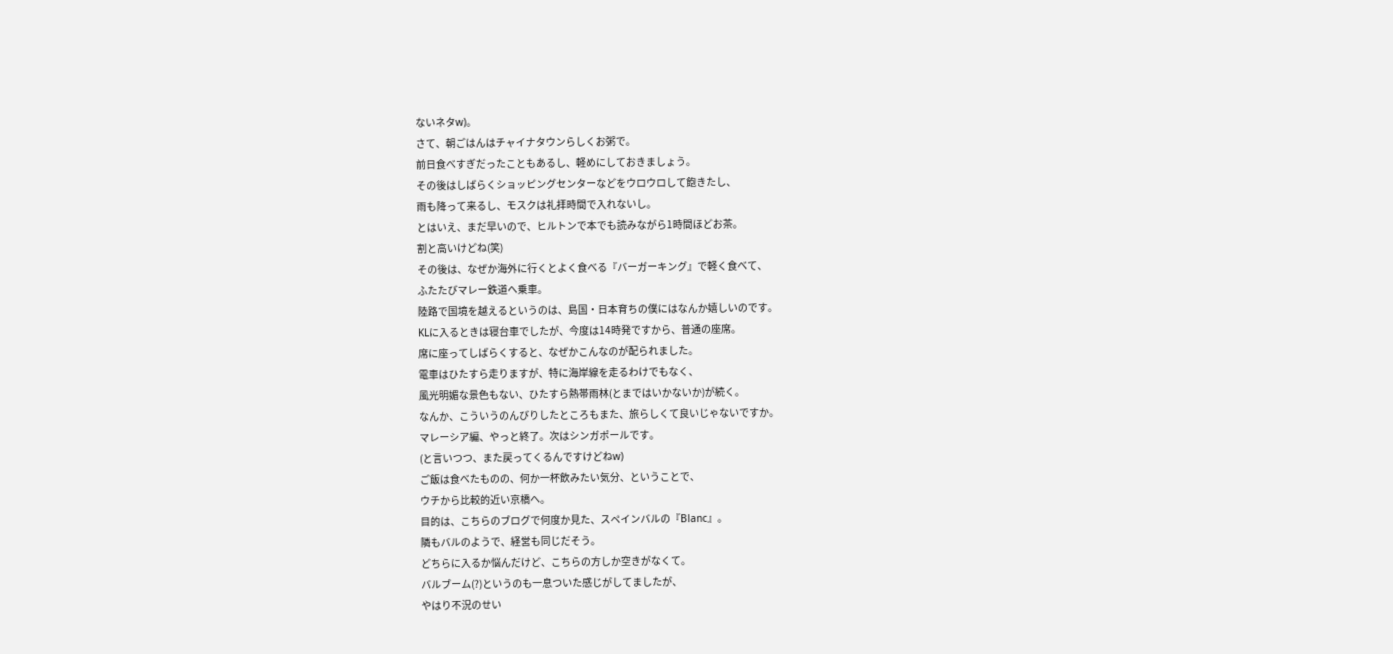ないネタw)。
さて、朝ごはんはチャイナタウンらしくお粥で。
前日食べすぎだったこともあるし、軽めにしておきましょう。
その後はしばらくショッピングセンターなどをウロウロして飽きたし、
雨も降って来るし、モスクは礼拝時間で入れないし。
とはいえ、まだ早いので、ヒルトンで本でも読みながら1時間ほどお茶。
割と高いけどね(笑)
その後は、なぜか海外に行くとよく食べる『バーガーキング』で軽く食べて、
ふたたびマレー鉄道へ乗車。
陸路で国境を越えるというのは、島国・日本育ちの僕にはなんか嬉しいのです。
KLに入るときは寝台車でしたが、今度は14時発ですから、普通の座席。
席に座ってしばらくすると、なぜかこんなのが配られました。
電車はひたすら走りますが、特に海岸線を走るわけでもなく、
風光明媚な景色もない、ひたすら熱帯雨林(とまではいかないか)が続く。
なんか、こういうのんびりしたところもまた、旅らしくて良いじゃないですか。
マレーシア編、やっと終了。次はシンガポールです。
(と言いつつ、また戻ってくるんですけどねw)
ご飯は食べたものの、何か一杯飲みたい気分、ということで、
ウチから比較的近い京橋へ。
目的は、こちらのブログで何度か見た、スペインバルの『Blanc』。
隣もバルのようで、経営も同じだそう。
どちらに入るか悩んだけど、こちらの方しか空きがなくて。
バルブーム(?)というのも一息ついた感じがしてましたが、
やはり不況のせい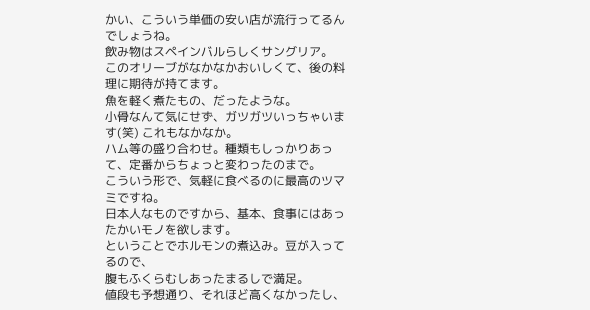かい、こういう単価の安い店が流行ってるんでしょうね。
飲み物はスペインバルらしくサングリア。
このオリーブがなかなかおいしくて、後の料理に期待が持てます。
魚を軽く煮たもの、だったような。
小骨なんて気にせず、ガツガツいっちゃいます(笑) これもなかなか。
ハム等の盛り合わせ。種類もしっかりあって、定番からちょっと変わったのまで。
こういう形で、気軽に食べるのに最高のツマミですね。
日本人なものですから、基本、食事にはあったかいモノを欲します。
ということでホルモンの煮込み。豆が入ってるので、
腹もふくらむしあったまるしで満足。
値段も予想通り、それほど高くなかったし、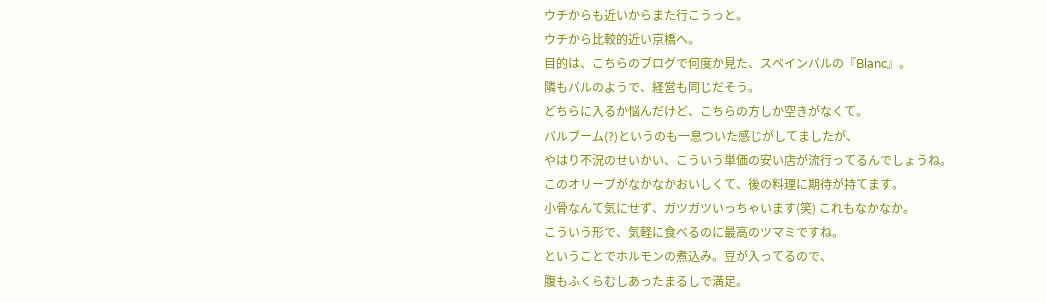ウチからも近いからまた行こうっと。
ウチから比較的近い京橋へ。
目的は、こちらのブログで何度か見た、スペインバルの『Blanc』。
隣もバルのようで、経営も同じだそう。
どちらに入るか悩んだけど、こちらの方しか空きがなくて。
バルブーム(?)というのも一息ついた感じがしてましたが、
やはり不況のせいかい、こういう単価の安い店が流行ってるんでしょうね。
このオリーブがなかなかおいしくて、後の料理に期待が持てます。
小骨なんて気にせず、ガツガツいっちゃいます(笑) これもなかなか。
こういう形で、気軽に食べるのに最高のツマミですね。
ということでホルモンの煮込み。豆が入ってるので、
腹もふくらむしあったまるしで満足。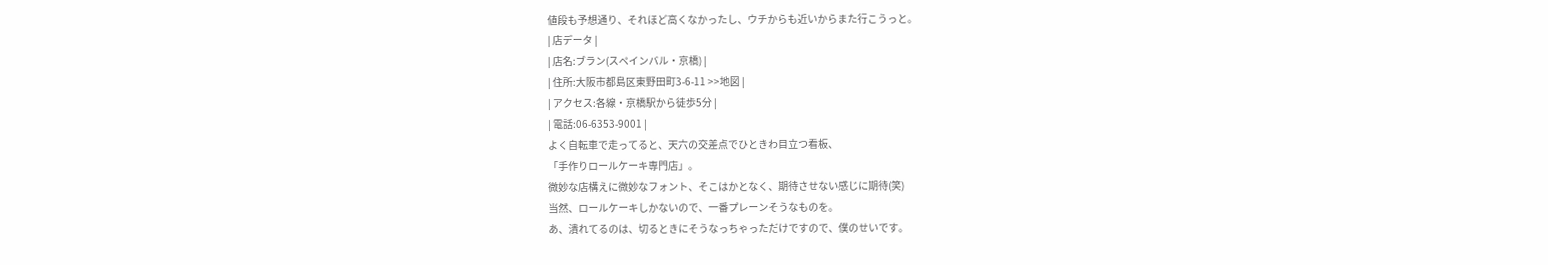値段も予想通り、それほど高くなかったし、ウチからも近いからまた行こうっと。
| 店データ |
| 店名:ブラン(スペインバル・京橋) |
| 住所:大阪市都島区東野田町3-6-11 >>地図 |
| アクセス:各線・京橋駅から徒歩5分 |
| 電話:06-6353-9001 |
よく自転車で走ってると、天六の交差点でひときわ目立つ看板、
「手作りロールケーキ専門店」。
微妙な店構えに微妙なフォント、そこはかとなく、期待させない感じに期待(笑)
当然、ロールケーキしかないので、一番プレーンそうなものを。
あ、潰れてるのは、切るときにそうなっちゃっただけですので、僕のせいです。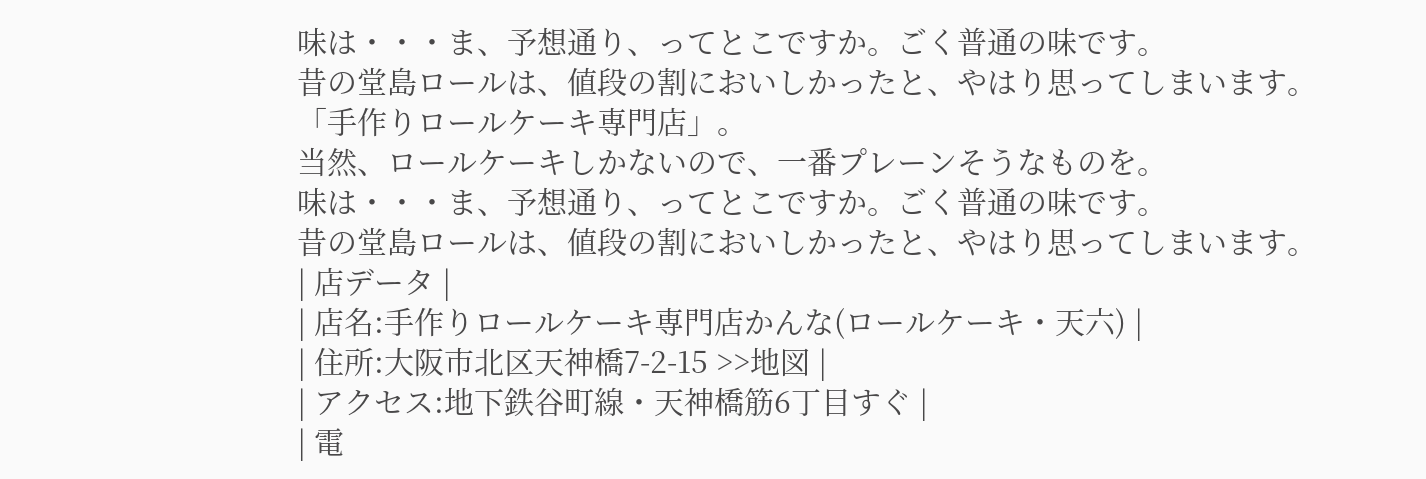味は・・・ま、予想通り、ってとこですか。ごく普通の味です。
昔の堂島ロールは、値段の割においしかったと、やはり思ってしまいます。
「手作りロールケーキ専門店」。
当然、ロールケーキしかないので、一番プレーンそうなものを。
味は・・・ま、予想通り、ってとこですか。ごく普通の味です。
昔の堂島ロールは、値段の割においしかったと、やはり思ってしまいます。
| 店データ |
| 店名:手作りロールケーキ専門店かんな(ロールケーキ・天六) |
| 住所:大阪市北区天神橋7-2-15 >>地図 |
| アクセス:地下鉄谷町線・天神橋筋6丁目すぐ |
| 電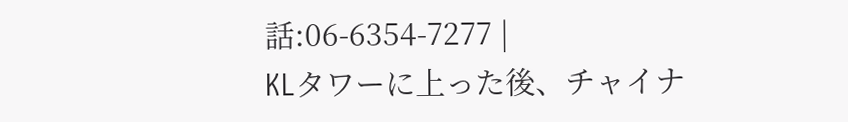話:06-6354-7277 |
KLタワーに上った後、チャイナ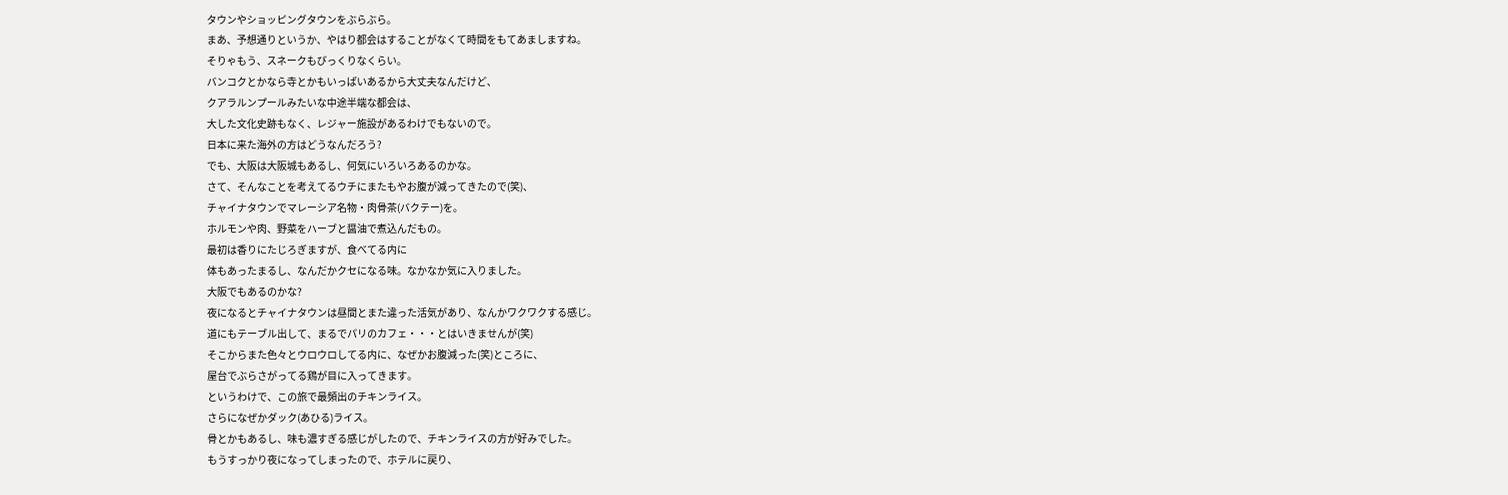タウンやショッピングタウンをぶらぶら。
まあ、予想通りというか、やはり都会はすることがなくて時間をもてあましますね。
そりゃもう、スネークもびっくりなくらい。
バンコクとかなら寺とかもいっぱいあるから大丈夫なんだけど、
クアラルンプールみたいな中途半端な都会は、
大した文化史跡もなく、レジャー施設があるわけでもないので。
日本に来た海外の方はどうなんだろう?
でも、大阪は大阪城もあるし、何気にいろいろあるのかな。
さて、そんなことを考えてるウチにまたもやお腹が減ってきたので(笑)、
チャイナタウンでマレーシア名物・肉骨茶(バクテー)を。
ホルモンや肉、野菜をハーブと醤油で煮込んだもの。
最初は香りにたじろぎますが、食べてる内に
体もあったまるし、なんだかクセになる味。なかなか気に入りました。
大阪でもあるのかな?
夜になるとチャイナタウンは昼間とまた違った活気があり、なんかワクワクする感じ。
道にもテーブル出して、まるでパリのカフェ・・・とはいきませんが(笑)
そこからまた色々とウロウロしてる内に、なぜかお腹減った(笑)ところに、
屋台でぶらさがってる鶏が目に入ってきます。
というわけで、この旅で最頻出のチキンライス。
さらになぜかダック(あひる)ライス。
骨とかもあるし、味も濃すぎる感じがしたので、チキンライスの方が好みでした。
もうすっかり夜になってしまったので、ホテルに戻り、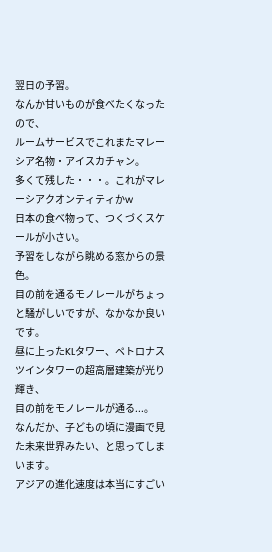翌日の予習。
なんか甘いものが食べたくなったので、
ルームサービスでこれまたマレーシア名物・アイスカチャン。
多くて残した・・・。これがマレーシアクオンティティかw
日本の食べ物って、つくづくスケールが小さい。
予習をしながら眺める窓からの景色。
目の前を通るモノレールがちょっと騒がしいですが、なかなか良いです。
昼に上ったKLタワー、ペトロナスツインタワーの超高層建築が光り輝き、
目の前をモノレールが通る...。
なんだか、子どもの頃に漫画で見た未来世界みたい、と思ってしまいます。
アジアの進化速度は本当にすごい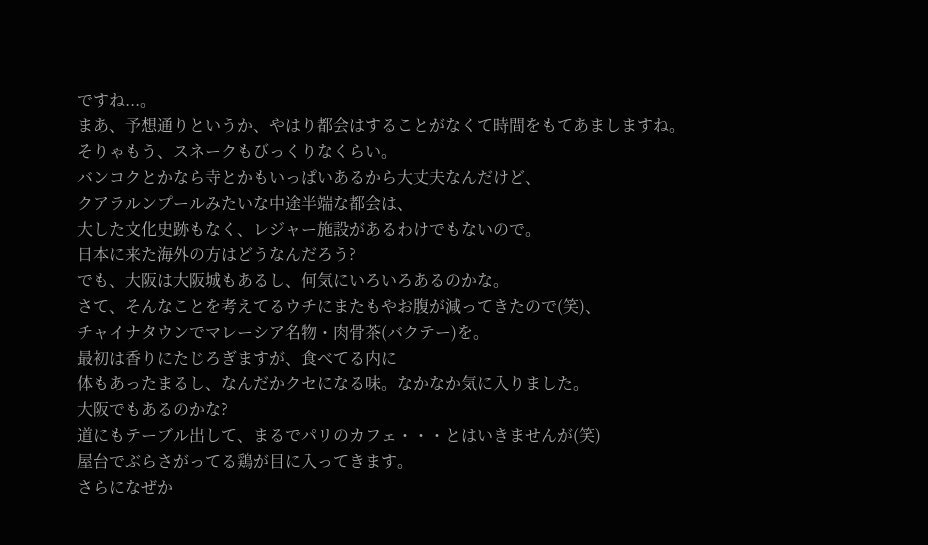ですね...。
まあ、予想通りというか、やはり都会はすることがなくて時間をもてあましますね。
そりゃもう、スネークもびっくりなくらい。
バンコクとかなら寺とかもいっぱいあるから大丈夫なんだけど、
クアラルンプールみたいな中途半端な都会は、
大した文化史跡もなく、レジャー施設があるわけでもないので。
日本に来た海外の方はどうなんだろう?
でも、大阪は大阪城もあるし、何気にいろいろあるのかな。
さて、そんなことを考えてるウチにまたもやお腹が減ってきたので(笑)、
チャイナタウンでマレーシア名物・肉骨茶(バクテー)を。
最初は香りにたじろぎますが、食べてる内に
体もあったまるし、なんだかクセになる味。なかなか気に入りました。
大阪でもあるのかな?
道にもテーブル出して、まるでパリのカフェ・・・とはいきませんが(笑)
屋台でぶらさがってる鶏が目に入ってきます。
さらになぜか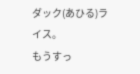ダック(あひる)ライス。
もうすっ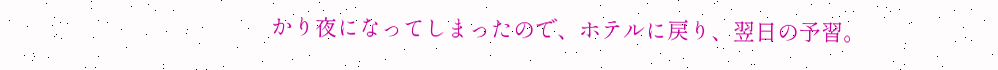かり夜になってしまったので、ホテルに戻り、翌日の予習。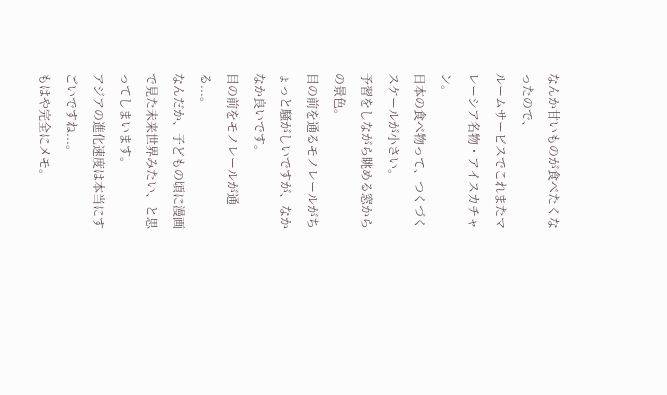なんか甘いものが食べたくなったので、
ルームサービスでこれまたマレーシア名物・アイスカチャン。
日本の食べ物って、つくづくスケールが小さい。
予習をしながら眺める窓からの景色。
目の前を通るモノレールがちょっと騒がしいですが、なかなか良いです。
目の前をモノレールが通る...。
なんだか、子どもの頃に漫画で見た未来世界みたい、と思ってしまいます。
アジアの進化速度は本当にすごいですね...。
もはや完全にメモ。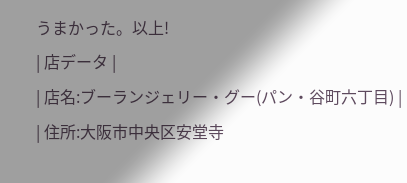うまかった。以上!
| 店データ |
| 店名:ブーランジェリー・グー(パン・谷町六丁目) |
| 住所:大阪市中央区安堂寺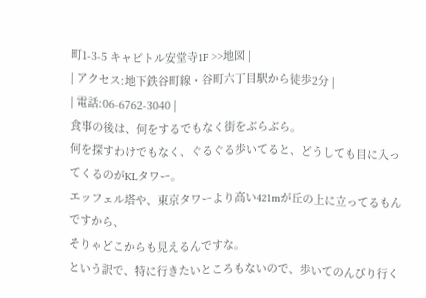町1-3-5 キャピトル安堂寺1F >>地図 |
| アクセス:地下鉄谷町線・谷町六丁目駅から徒歩2分 |
| 電話:06-6762-3040 |
食事の後は、何をするでもなく街をぶらぶら。
何を探すわけでもなく、ぐるぐる歩いてると、どうしても目に入ってくるのがKLタワー。
エッフェル塔や、東京タワーより高い421mが丘の上に立ってるもんですから、
そりゃどこからも見えるんですな。
という訳で、特に行きたいところもないので、歩いてのんびり行く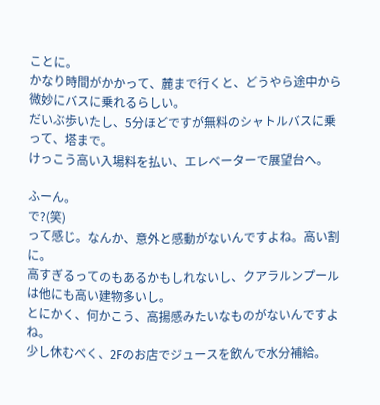ことに。
かなり時間がかかって、麓まで行くと、どうやら途中から微妙にバスに乗れるらしい。
だいぶ歩いたし、5分ほどですが無料のシャトルバスに乗って、塔まで。
けっこう高い入場料を払い、エレベーターで展望台へ。

ふーん。
で?(笑)
って感じ。なんか、意外と感動がないんですよね。高い割に。
高すぎるってのもあるかもしれないし、クアラルンプールは他にも高い建物多いし。
とにかく、何かこう、高揚感みたいなものがないんですよね。
少し休むべく、2Fのお店でジュースを飲んで水分補給。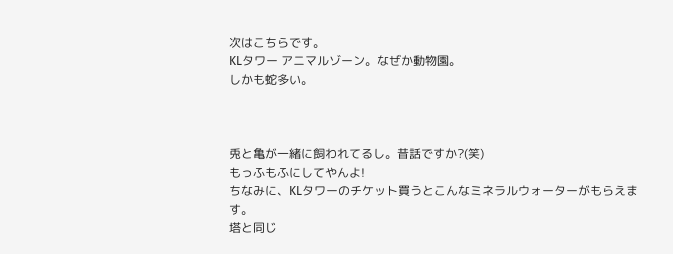次はこちらです。
KLタワー アニマルゾーン。なぜか動物園。
しかも蛇多い。



兎と亀が一緒に飼われてるし。昔話ですか?(笑)
もっふもふにしてやんよ!
ちなみに、KLタワーのチケット買うとこんなミネラルウォーターがもらえます。
塔と同じ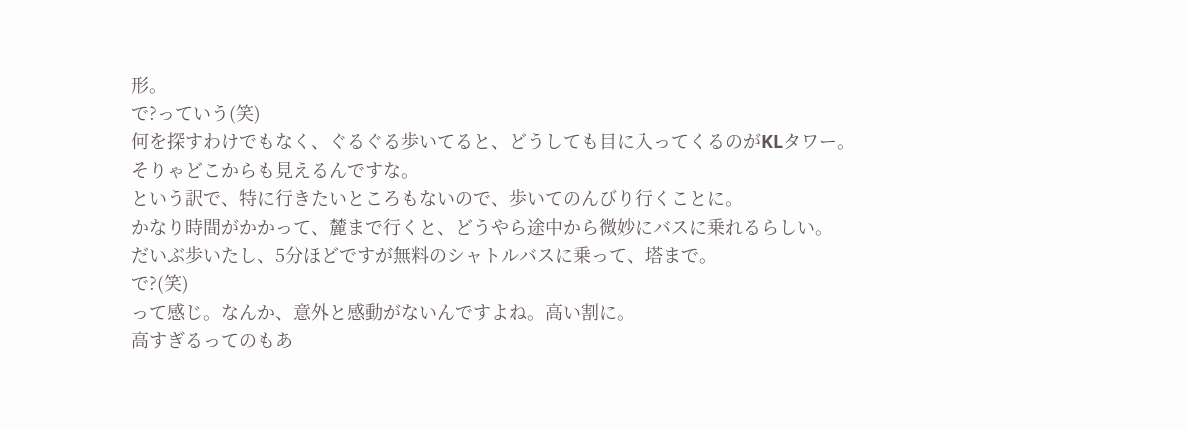形。
で?っていう(笑)
何を探すわけでもなく、ぐるぐる歩いてると、どうしても目に入ってくるのがKLタワー。
そりゃどこからも見えるんですな。
という訳で、特に行きたいところもないので、歩いてのんびり行くことに。
かなり時間がかかって、麓まで行くと、どうやら途中から微妙にバスに乗れるらしい。
だいぶ歩いたし、5分ほどですが無料のシャトルバスに乗って、塔まで。
で?(笑)
って感じ。なんか、意外と感動がないんですよね。高い割に。
高すぎるってのもあ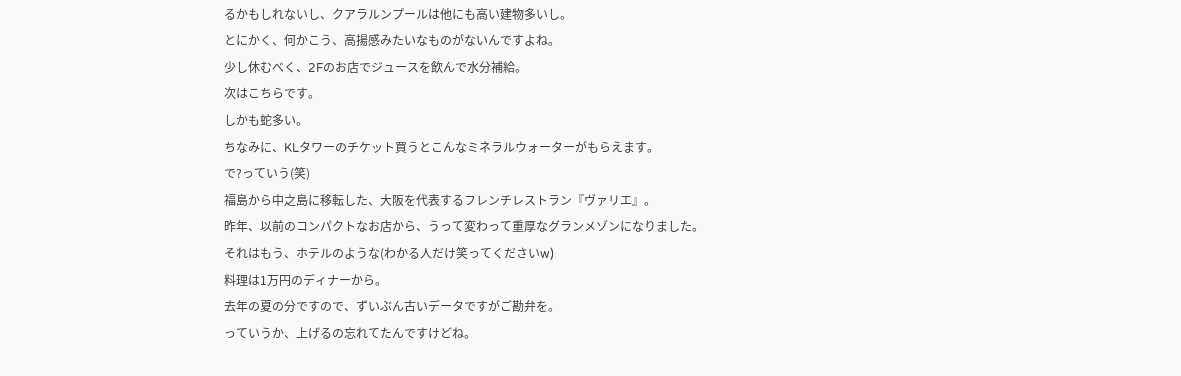るかもしれないし、クアラルンプールは他にも高い建物多いし。
とにかく、何かこう、高揚感みたいなものがないんですよね。
少し休むべく、2Fのお店でジュースを飲んで水分補給。
次はこちらです。
しかも蛇多い。
ちなみに、KLタワーのチケット買うとこんなミネラルウォーターがもらえます。
で?っていう(笑)
福島から中之島に移転した、大阪を代表するフレンチレストラン『ヴァリエ』。
昨年、以前のコンパクトなお店から、うって変わって重厚なグランメゾンになりました。
それはもう、ホテルのような(わかる人だけ笑ってくださいw)
料理は1万円のディナーから。
去年の夏の分ですので、ずいぶん古いデータですがご勘弁を。
っていうか、上げるの忘れてたんですけどね。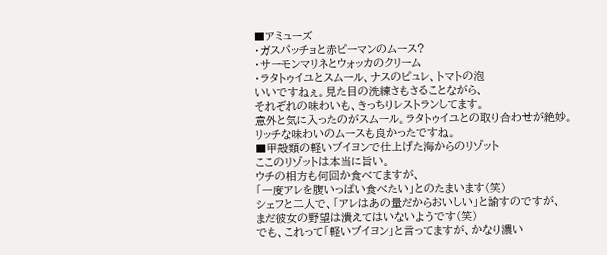■アミューズ
・ガスパッチョと赤ピーマンのムース?
・サーモンマリネとウォッカのクリーム
・ラタトゥイユとスムール、ナスのピュレ、トマトの泡
いいですねぇ。見た目の洗練さもさることながら、
それぞれの味わいも、きっちりレストランしてます。
意外と気に入ったのがスムール。ラタトゥイユとの取り合わせが絶妙。
リッチな味わいのムースも良かったですね。
■甲殻類の軽いブイヨンで仕上げた海からのリゾット
ここのリゾットは本当に旨い。
ウチの相方も何回か食べてますが、
「一度アレを腹いっぱい食べたい」とのたまいます(笑)
シェフと二人で、「アレはあの量だからおいしい」と諭すのですが、
まだ彼女の野望は潰えてはいないようです(笑)
でも、これって「軽いブイヨン」と言ってますが、かなり濃い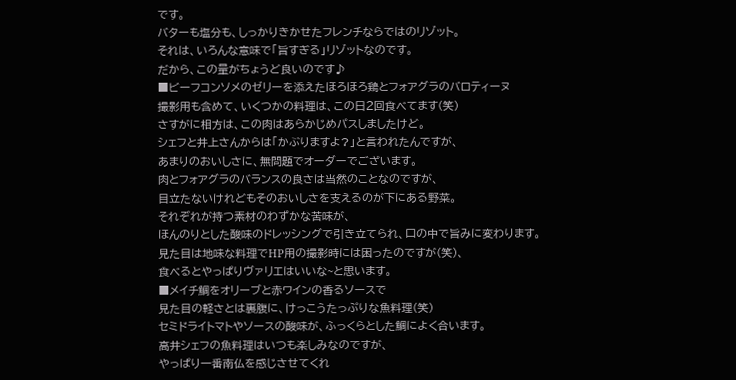です。
バターも塩分も、しっかりきかせたフレンチならではのリゾット。
それは、いろんな意味で「旨すぎる」リゾットなのです。
だから、この量がちょうど良いのです♪
■ビーフコンソメのゼリーを添えたほろほろ鶏とフォアグラのバロティーヌ
撮影用も含めて、いくつかの料理は、この日2回食べてます(笑)
さすがに相方は、この肉はあらかじめパスしましたけど。
シェフと井上さんからは「かぶりますよ?」と言われたんですが、
あまりのおいしさに、無問題でオーダーでございます。
肉とフォアグラのバランスの良さは当然のことなのですが、
目立たないけれどもそのおいしさを支えるのが下にある野菜。
それぞれが持つ素材のわずかな苦味が、
ほんのりとした酸味のドレッシングで引き立てられ、口の中で旨みに変わります。
見た目は地味な料理でHP用の撮影時には困ったのですが(笑)、
食べるとやっぱりヴァリエはいいな~と思います。
■メイチ鯛をオリーブと赤ワインの香るソースで
見た目の軽さとは裏腹に、けっこうたっぷりな魚料理(笑)
セミドライトマトやソースの酸味が、ふっくらとした鯛によく合います。
高井シェフの魚料理はいつも楽しみなのですが、
やっぱり一番南仏を感じさせてくれ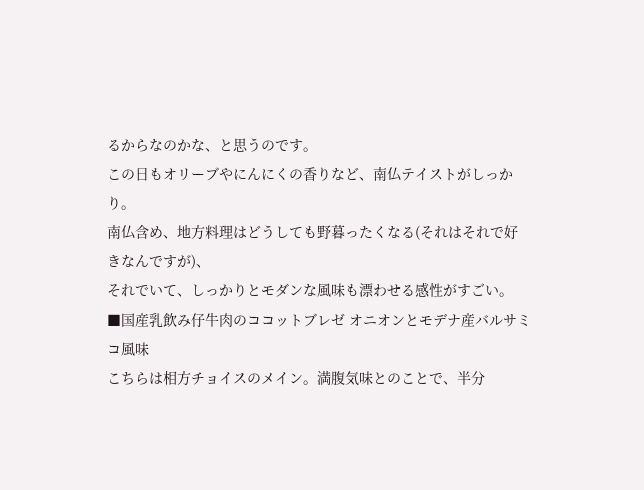るからなのかな、と思うのです。
この日もオリーブやにんにくの香りなど、南仏テイストがしっかり。
南仏含め、地方料理はどうしても野暮ったくなる(それはそれで好きなんですが)、
それでいて、しっかりとモダンな風味も漂わせる感性がすごい。
■国産乳飲み仔牛肉のココットブレゼ オニオンとモデナ産バルサミコ風味
こちらは相方チョイスのメイン。満腹気味とのことで、半分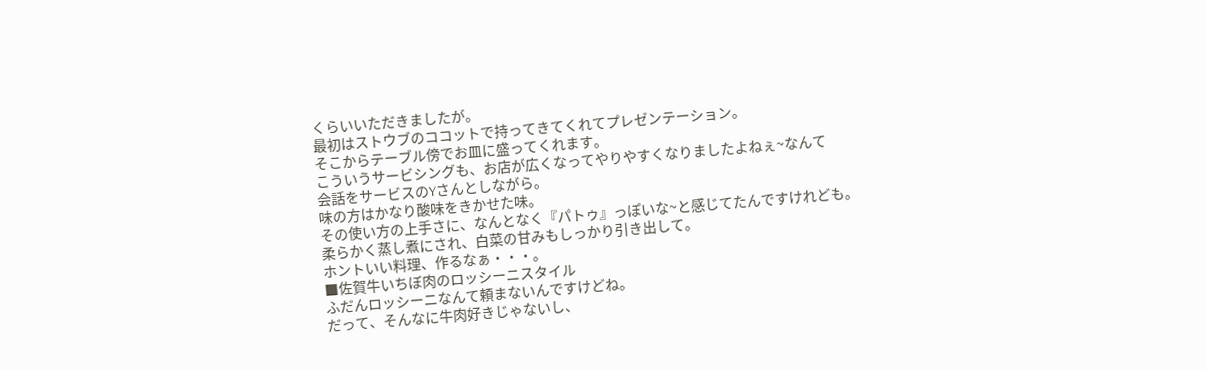くらいいただきましたが。
最初はストウブのココットで持ってきてくれてプレゼンテーション。
そこからテーブル傍でお皿に盛ってくれます。
こういうサービシングも、お店が広くなってやりやすくなりましたよねぇ~なんて
会話をサービスのYさんとしながら。
味の方はかなり酸味をきかせた味。
その使い方の上手さに、なんとなく『パトゥ』っぽいな~と感じてたんですけれども。
柔らかく蒸し煮にされ、白菜の甘みもしっかり引き出して。
ホントいい料理、作るなぁ・・・。
■佐賀牛いちぼ肉のロッシーニスタイル
ふだんロッシーニなんて頼まないんですけどね。
だって、そんなに牛肉好きじゃないし、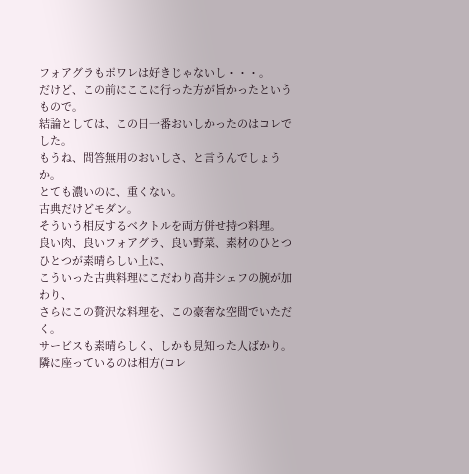フォアグラもポワレは好きじゃないし・・・。
だけど、この前にここに行った方が旨かったというもので。
結論としては、この日一番おいしかったのはコレでした。
もうね、問答無用のおいしさ、と言うんでしょうか。
とても濃いのに、重くない。
古典だけどモダン。
そういう相反するベクトルを両方併せ持つ料理。
良い肉、良いフォアグラ、良い野菜、素材のひとつひとつが素晴らしい上に、
こういった古典料理にこだわり高井シェフの腕が加わり、
さらにこの贅沢な料理を、この豪奢な空間でいただく。
サービスも素晴らしく、しかも見知った人ばかり。
隣に座っているのは相方(コレ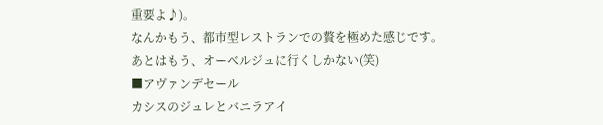重要よ♪)。
なんかもう、都市型レストランでの贅を極めた感じです。
あとはもう、オーベルジュに行くしかない(笑)
■アヴァンデセール
カシスのジュレとバニラアイ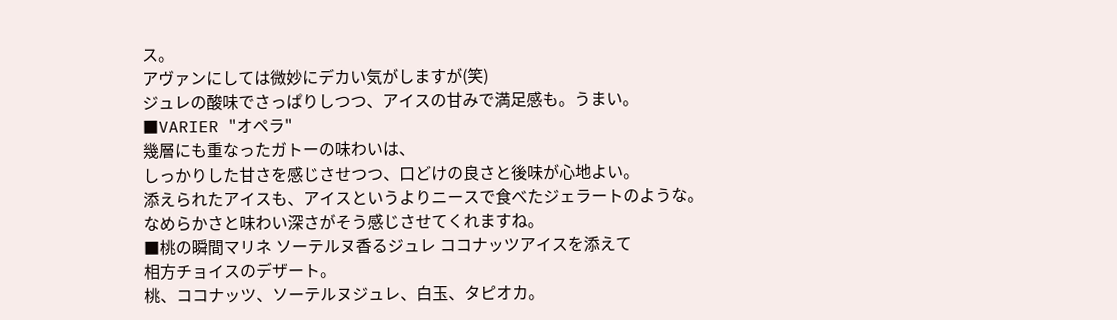ス。
アヴァンにしては微妙にデカい気がしますが(笑)
ジュレの酸味でさっぱりしつつ、アイスの甘みで満足感も。うまい。
■VARIER "オペラ"
幾層にも重なったガトーの味わいは、
しっかりした甘さを感じさせつつ、口どけの良さと後味が心地よい。
添えられたアイスも、アイスというよりニースで食べたジェラートのような。
なめらかさと味わい深さがそう感じさせてくれますね。
■桃の瞬間マリネ ソーテルヌ香るジュレ ココナッツアイスを添えて
相方チョイスのデザート。
桃、ココナッツ、ソーテルヌジュレ、白玉、タピオカ。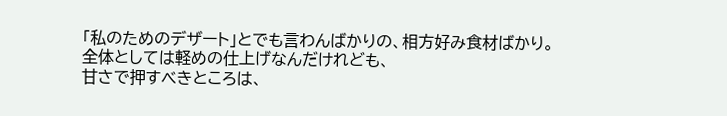「私のためのデザート」とでも言わんばかりの、相方好み食材ばかり。
全体としては軽めの仕上げなんだけれども、
甘さで押すべきところは、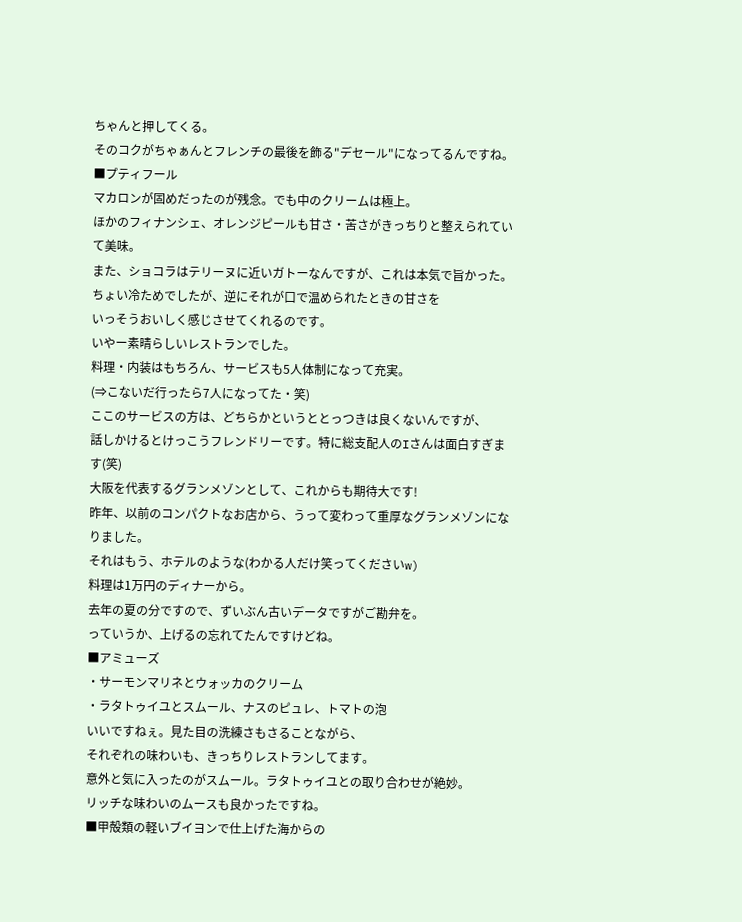ちゃんと押してくる。
そのコクがちゃぁんとフレンチの最後を飾る"デセール"になってるんですね。
■プティフール
マカロンが固めだったのが残念。でも中のクリームは極上。
ほかのフィナンシェ、オレンジピールも甘さ・苦さがきっちりと整えられていて美味。
また、ショコラはテリーヌに近いガトーなんですが、これは本気で旨かった。
ちょい冷ためでしたが、逆にそれが口で温められたときの甘さを
いっそうおいしく感じさせてくれるのです。
いやー素晴らしいレストランでした。
料理・内装はもちろん、サービスも5人体制になって充実。
(⇒こないだ行ったら7人になってた・笑)
ここのサービスの方は、どちらかというととっつきは良くないんですが、
話しかけるとけっこうフレンドリーです。特に総支配人のIさんは面白すぎます(笑)
大阪を代表するグランメゾンとして、これからも期待大です!
昨年、以前のコンパクトなお店から、うって変わって重厚なグランメゾンになりました。
それはもう、ホテルのような(わかる人だけ笑ってくださいw)
料理は1万円のディナーから。
去年の夏の分ですので、ずいぶん古いデータですがご勘弁を。
っていうか、上げるの忘れてたんですけどね。
■アミューズ
・サーモンマリネとウォッカのクリーム
・ラタトゥイユとスムール、ナスのピュレ、トマトの泡
いいですねぇ。見た目の洗練さもさることながら、
それぞれの味わいも、きっちりレストランしてます。
意外と気に入ったのがスムール。ラタトゥイユとの取り合わせが絶妙。
リッチな味わいのムースも良かったですね。
■甲殻類の軽いブイヨンで仕上げた海からの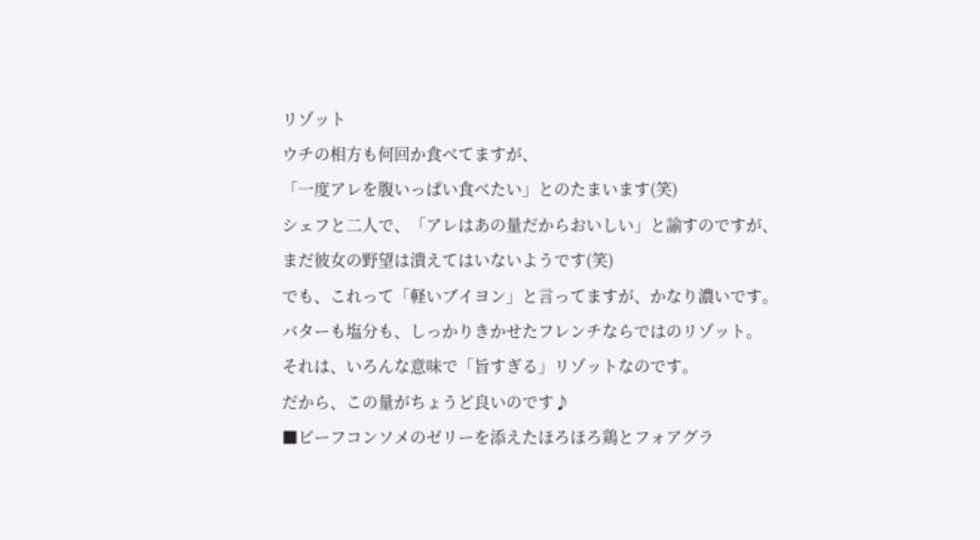リゾット
ウチの相方も何回か食べてますが、
「一度アレを腹いっぱい食べたい」とのたまいます(笑)
シェフと二人で、「アレはあの量だからおいしい」と諭すのですが、
まだ彼女の野望は潰えてはいないようです(笑)
でも、これって「軽いブイヨン」と言ってますが、かなり濃いです。
バターも塩分も、しっかりきかせたフレンチならではのリゾット。
それは、いろんな意味で「旨すぎる」リゾットなのです。
だから、この量がちょうど良いのです♪
■ビーフコンソメのゼリーを添えたほろほろ鶏とフォアグラ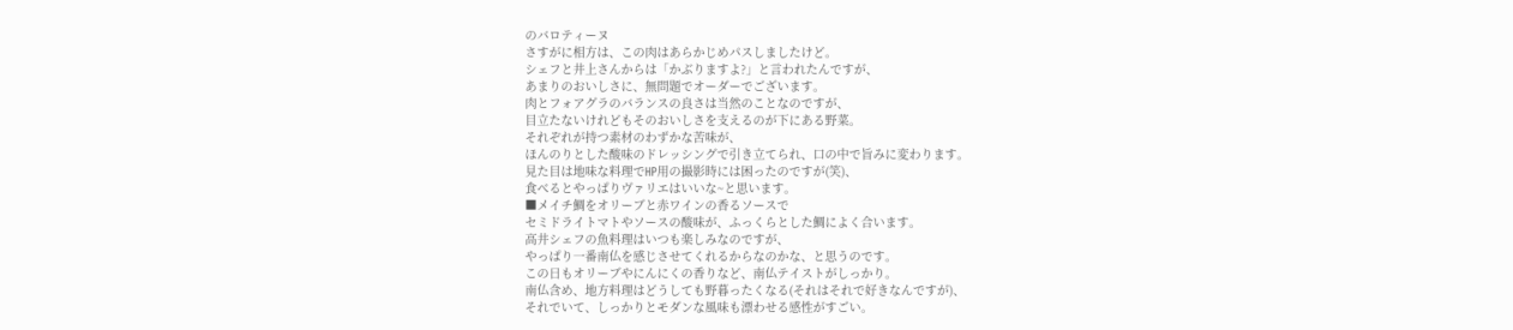のバロティーヌ
さすがに相方は、この肉はあらかじめパスしましたけど。
シェフと井上さんからは「かぶりますよ?」と言われたんですが、
あまりのおいしさに、無問題でオーダーでございます。
肉とフォアグラのバランスの良さは当然のことなのですが、
目立たないけれどもそのおいしさを支えるのが下にある野菜。
それぞれが持つ素材のわずかな苦味が、
ほんのりとした酸味のドレッシングで引き立てられ、口の中で旨みに変わります。
見た目は地味な料理でHP用の撮影時には困ったのですが(笑)、
食べるとやっぱりヴァリエはいいな~と思います。
■メイチ鯛をオリーブと赤ワインの香るソースで
セミドライトマトやソースの酸味が、ふっくらとした鯛によく合います。
高井シェフの魚料理はいつも楽しみなのですが、
やっぱり一番南仏を感じさせてくれるからなのかな、と思うのです。
この日もオリーブやにんにくの香りなど、南仏テイストがしっかり。
南仏含め、地方料理はどうしても野暮ったくなる(それはそれで好きなんですが)、
それでいて、しっかりとモダンな風味も漂わせる感性がすごい。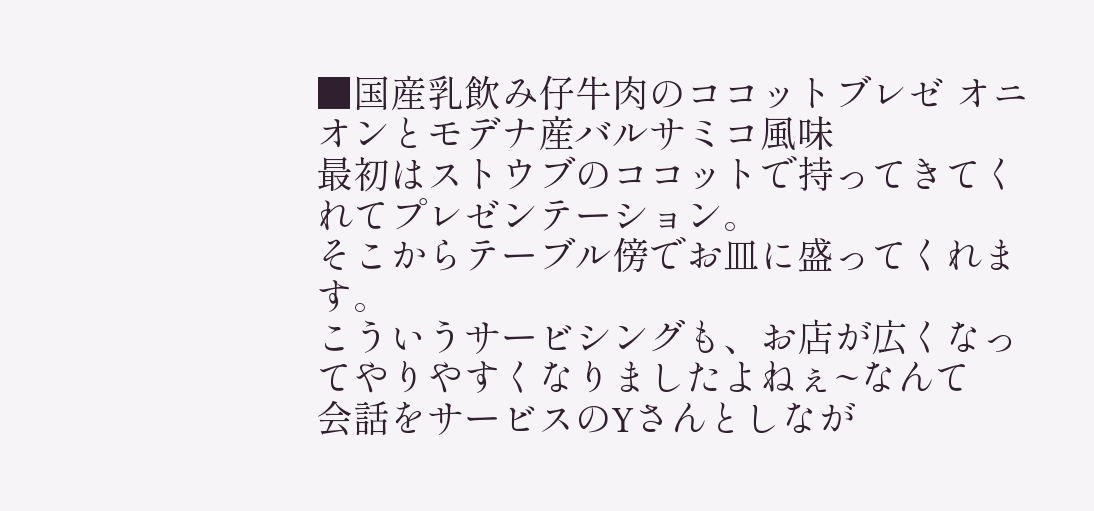■国産乳飲み仔牛肉のココットブレゼ オニオンとモデナ産バルサミコ風味
最初はストウブのココットで持ってきてくれてプレゼンテーション。
そこからテーブル傍でお皿に盛ってくれます。
こういうサービシングも、お店が広くなってやりやすくなりましたよねぇ~なんて
会話をサービスのYさんとしなが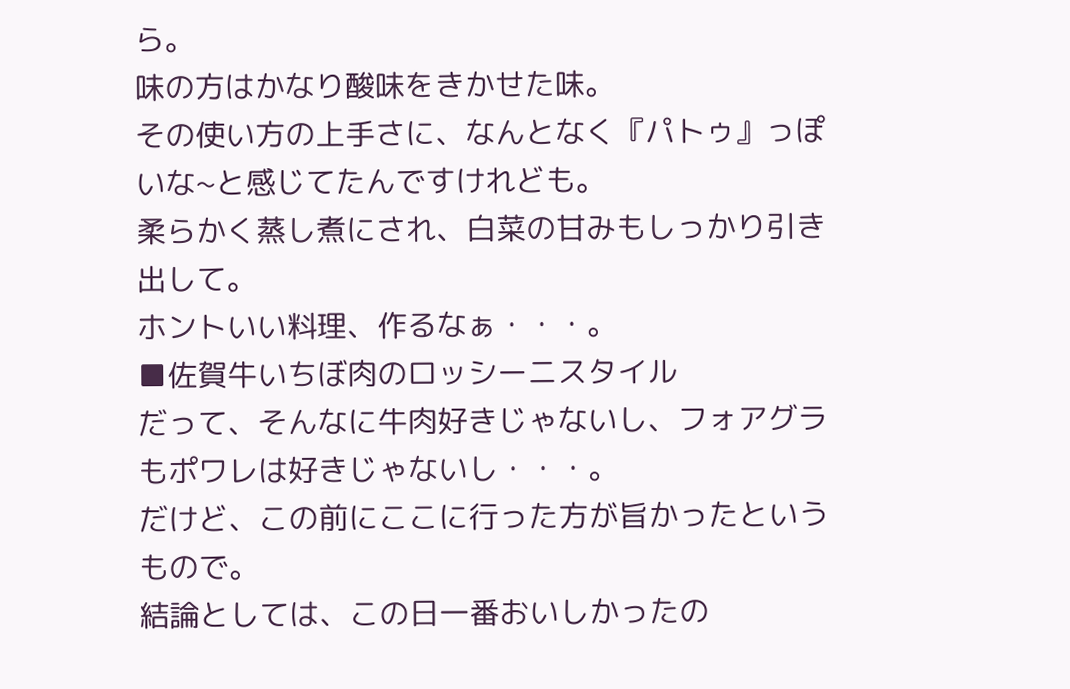ら。
味の方はかなり酸味をきかせた味。
その使い方の上手さに、なんとなく『パトゥ』っぽいな~と感じてたんですけれども。
柔らかく蒸し煮にされ、白菜の甘みもしっかり引き出して。
ホントいい料理、作るなぁ・・・。
■佐賀牛いちぼ肉のロッシーニスタイル
だって、そんなに牛肉好きじゃないし、フォアグラもポワレは好きじゃないし・・・。
だけど、この前にここに行った方が旨かったというもので。
結論としては、この日一番おいしかったの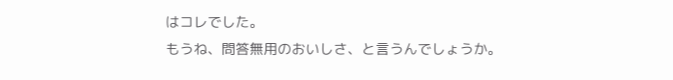はコレでした。
もうね、問答無用のおいしさ、と言うんでしょうか。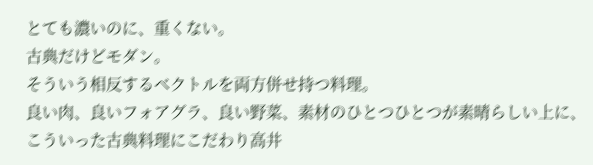とても濃いのに、重くない。
古典だけどモダン。
そういう相反するベクトルを両方併せ持つ料理。
良い肉、良いフォアグラ、良い野菜、素材のひとつひとつが素晴らしい上に、
こういった古典料理にこだわり高井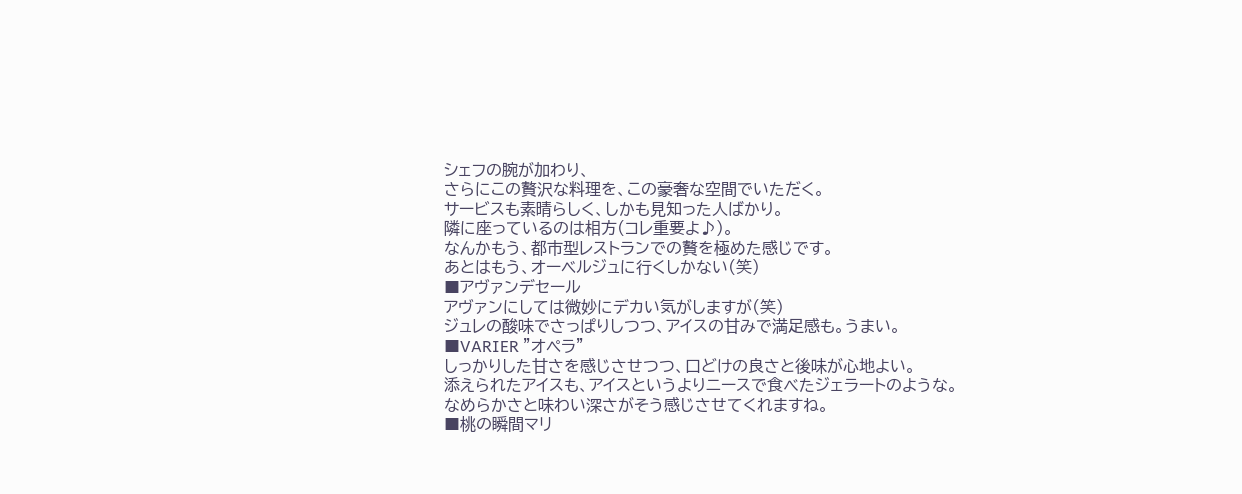シェフの腕が加わり、
さらにこの贅沢な料理を、この豪奢な空間でいただく。
サービスも素晴らしく、しかも見知った人ばかり。
隣に座っているのは相方(コレ重要よ♪)。
なんかもう、都市型レストランでの贅を極めた感じです。
あとはもう、オーベルジュに行くしかない(笑)
■アヴァンデセール
アヴァンにしては微妙にデカい気がしますが(笑)
ジュレの酸味でさっぱりしつつ、アイスの甘みで満足感も。うまい。
■VARIER "オペラ"
しっかりした甘さを感じさせつつ、口どけの良さと後味が心地よい。
添えられたアイスも、アイスというよりニースで食べたジェラートのような。
なめらかさと味わい深さがそう感じさせてくれますね。
■桃の瞬間マリ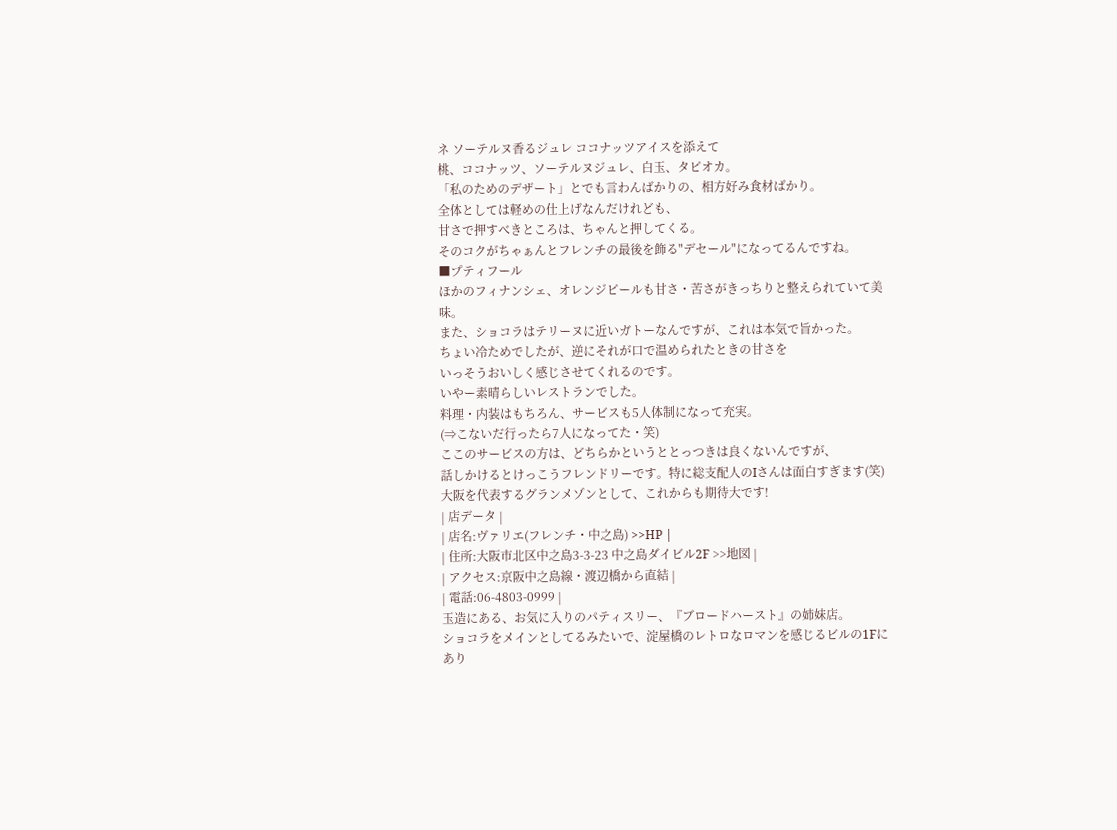ネ ソーテルヌ香るジュレ ココナッツアイスを添えて
桃、ココナッツ、ソーテルヌジュレ、白玉、タピオカ。
「私のためのデザート」とでも言わんばかりの、相方好み食材ばかり。
全体としては軽めの仕上げなんだけれども、
甘さで押すべきところは、ちゃんと押してくる。
そのコクがちゃぁんとフレンチの最後を飾る"デセール"になってるんですね。
■プティフール
ほかのフィナンシェ、オレンジピールも甘さ・苦さがきっちりと整えられていて美味。
また、ショコラはテリーヌに近いガトーなんですが、これは本気で旨かった。
ちょい冷ためでしたが、逆にそれが口で温められたときの甘さを
いっそうおいしく感じさせてくれるのです。
いやー素晴らしいレストランでした。
料理・内装はもちろん、サービスも5人体制になって充実。
(⇒こないだ行ったら7人になってた・笑)
ここのサービスの方は、どちらかというととっつきは良くないんですが、
話しかけるとけっこうフレンドリーです。特に総支配人のIさんは面白すぎます(笑)
大阪を代表するグランメゾンとして、これからも期待大です!
| 店データ |
| 店名:ヴァリエ(フレンチ・中之島) >>HP |
| 住所:大阪市北区中之島3-3-23 中之島ダイビル2F >>地図 |
| アクセス:京阪中之島線・渡辺橋から直結 |
| 電話:06-4803-0999 |
玉造にある、お気に入りのパティスリー、『ブロードハースト』の姉妹店。
ショコラをメインとしてるみたいで、淀屋橋のレトロなロマンを感じるビルの1Fにあり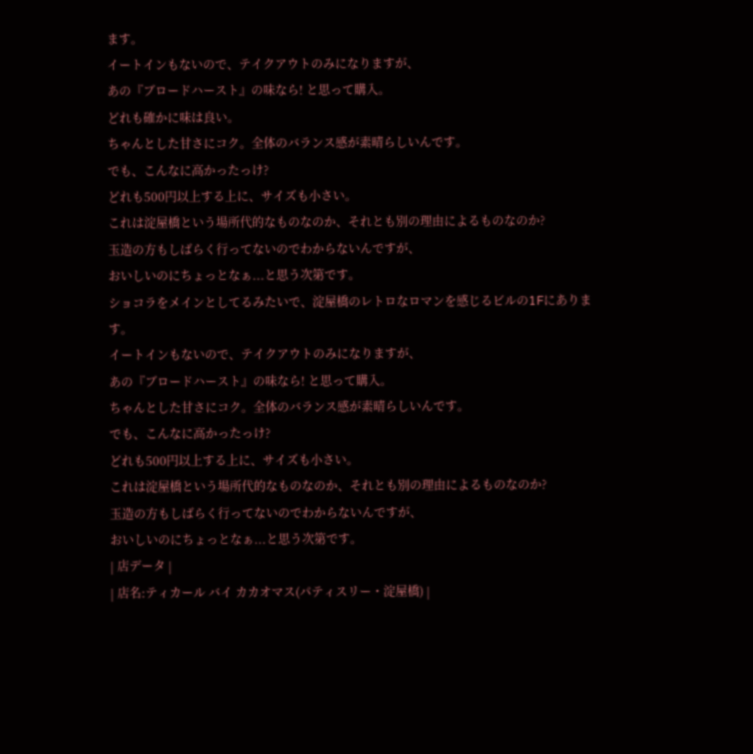ます。
イートインもないので、テイクアウトのみになりますが、
あの『ブロードハースト』の味なら! と思って購入。
どれも確かに味は良い。
ちゃんとした甘さにコク。全体のバランス感が素晴らしいんです。
でも、こんなに高かったっけ?
どれも500円以上する上に、サイズも小さい。
これは淀屋橋という場所代的なものなのか、それとも別の理由によるものなのか?
玉造の方もしばらく行ってないのでわからないんですが、
おいしいのにちょっとなぁ...と思う次第です。
ショコラをメインとしてるみたいで、淀屋橋のレトロなロマンを感じるビルの1Fにあります。
イートインもないので、テイクアウトのみになりますが、
あの『ブロードハースト』の味なら! と思って購入。
ちゃんとした甘さにコク。全体のバランス感が素晴らしいんです。
でも、こんなに高かったっけ?
どれも500円以上する上に、サイズも小さい。
これは淀屋橋という場所代的なものなのか、それとも別の理由によるものなのか?
玉造の方もしばらく行ってないのでわからないんですが、
おいしいのにちょっとなぁ...と思う次第です。
| 店データ |
| 店名:ティカール バイ カカオマス(パティスリー・淀屋橋) |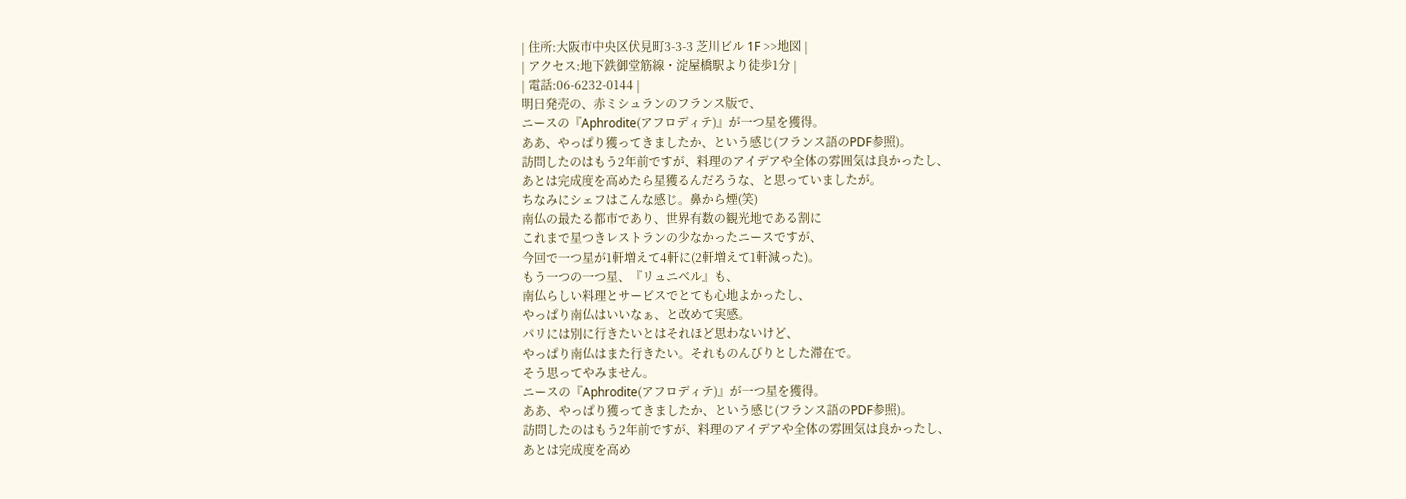| 住所:大阪市中央区伏見町3-3-3 芝川ビル 1F >>地図 |
| アクセス:地下鉄御堂筋線・淀屋橋駅より徒歩1分 |
| 電話:06-6232-0144 |
明日発売の、赤ミシュランのフランス版で、
ニースの『Aphrodite(アフロディテ)』が一つ星を獲得。
ああ、やっぱり獲ってきましたか、という感じ(フランス語のPDF参照)。
訪問したのはもう2年前ですが、料理のアイデアや全体の雰囲気は良かったし、
あとは完成度を高めたら星獲るんだろうな、と思っていましたが。
ちなみにシェフはこんな感じ。鼻から煙(笑)
南仏の最たる都市であり、世界有数の観光地である割に
これまで星つきレストランの少なかったニースですが、
今回で一つ星が1軒増えて4軒に(2軒増えて1軒減った)。
もう一つの一つ星、『リュニベル』も、
南仏らしい料理とサービスでとても心地よかったし、
やっぱり南仏はいいなぁ、と改めて実感。
パリには別に行きたいとはそれほど思わないけど、
やっぱり南仏はまた行きたい。それものんびりとした滞在で。
そう思ってやみません。
ニースの『Aphrodite(アフロディテ)』が一つ星を獲得。
ああ、やっぱり獲ってきましたか、という感じ(フランス語のPDF参照)。
訪問したのはもう2年前ですが、料理のアイデアや全体の雰囲気は良かったし、
あとは完成度を高め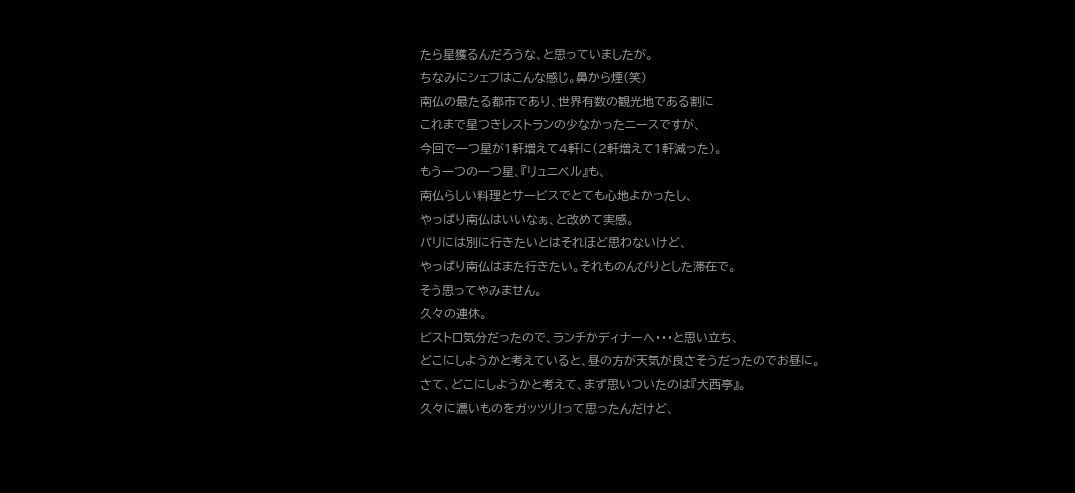たら星獲るんだろうな、と思っていましたが。
ちなみにシェフはこんな感じ。鼻から煙(笑)
南仏の最たる都市であり、世界有数の観光地である割に
これまで星つきレストランの少なかったニースですが、
今回で一つ星が1軒増えて4軒に(2軒増えて1軒減った)。
もう一つの一つ星、『リュニベル』も、
南仏らしい料理とサービスでとても心地よかったし、
やっぱり南仏はいいなぁ、と改めて実感。
パリには別に行きたいとはそれほど思わないけど、
やっぱり南仏はまた行きたい。それものんびりとした滞在で。
そう思ってやみません。
久々の連休。
ビストロ気分だったので、ランチかディナーへ・・・と思い立ち、
どこにしようかと考えていると、昼の方が天気が良さそうだったのでお昼に。
さて、どこにしようかと考えて、まず思いついたのは『大西亭』。
久々に濃いものをガッツリ!って思ったんだけど、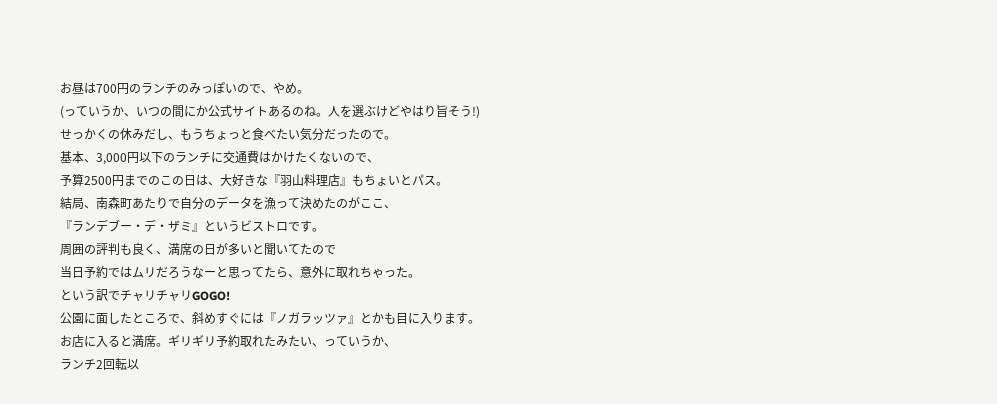お昼は700円のランチのみっぽいので、やめ。
(っていうか、いつの間にか公式サイトあるのね。人を選ぶけどやはり旨そう!)
せっかくの休みだし、もうちょっと食べたい気分だったので。
基本、3,000円以下のランチに交通費はかけたくないので、
予算2500円までのこの日は、大好きな『羽山料理店』もちょいとパス。
結局、南森町あたりで自分のデータを漁って決めたのがここ、
『ランデブー・デ・ザミ』というビストロです。
周囲の評判も良く、満席の日が多いと聞いてたので
当日予約ではムリだろうなーと思ってたら、意外に取れちゃった。
という訳でチャリチャリGOGO!
公園に面したところで、斜めすぐには『ノガラッツァ』とかも目に入ります。
お店に入ると満席。ギリギリ予約取れたみたい、っていうか、
ランチ2回転以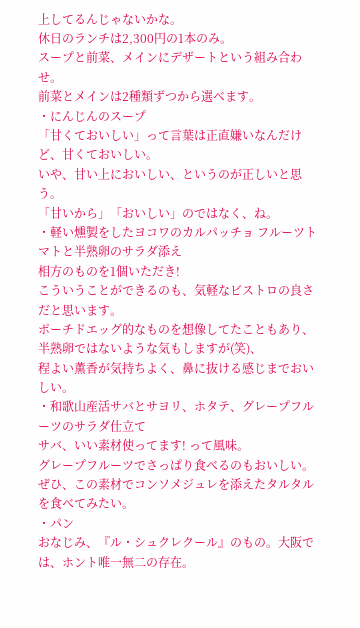上してるんじゃないかな。
休日のランチは2,300円の1本のみ。
スープと前菜、メインにデザートという組み合わせ。
前菜とメインは2種類ずつから選べます。
・にんじんのスープ
「甘くておいしい」って言葉は正直嫌いなんだけど、甘くておいしい。
いや、甘い上においしい、というのが正しいと思う。
「甘いから」「おいしい」のではなく、ね。
・軽い燻製をしたヨコワのカルパッチョ フルーツトマトと半熟卵のサラダ添え
相方のものを1個いただき!
こういうことができるのも、気軽なビストロの良さだと思います。
ポーチドエッグ的なものを想像してたこともあり、
半熟卵ではないような気もしますが(笑)、
程よい薫香が気持ちよく、鼻に抜ける感じまでおいしい。
・和歌山産活サバとサヨリ、ホタテ、グレープフルーツのサラダ仕立て
サバ、いい素材使ってます! って風味。
グレープフルーツでさっぱり食べるのもおいしい。
ぜひ、この素材でコンソメジュレを添えたタルタルを食べてみたい。
・パン
おなじみ、『ル・シュクレクール』のもの。大阪では、ホント唯一無二の存在。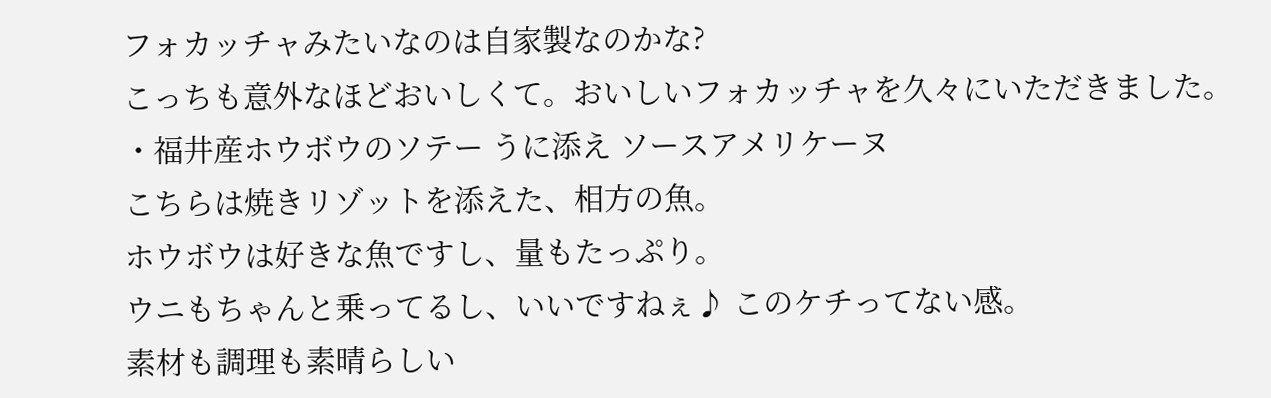フォカッチャみたいなのは自家製なのかな?
こっちも意外なほどおいしくて。おいしいフォカッチャを久々にいただきました。
・福井産ホウボウのソテー うに添え ソースアメリケーヌ
こちらは焼きリゾットを添えた、相方の魚。
ホウボウは好きな魚ですし、量もたっぷり。
ウニもちゃんと乗ってるし、いいですねぇ♪ このケチってない感。
素材も調理も素晴らしい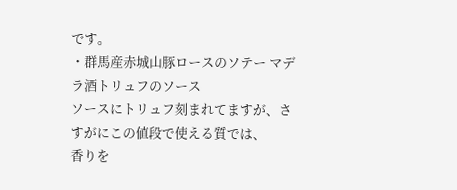です。
・群馬産赤城山豚ロースのソテー マデラ酒トリュフのソース
ソースにトリュフ刻まれてますが、さすがにこの値段で使える質では、
香りを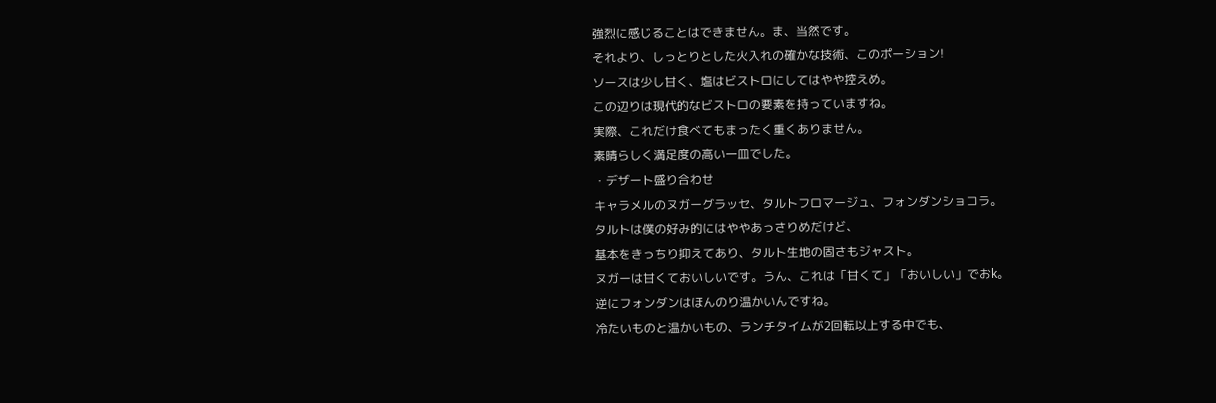強烈に感じることはできません。ま、当然です。
それより、しっとりとした火入れの確かな技術、このポーション!
ソースは少し甘く、塩はビストロにしてはやや控えめ。
この辺りは現代的なビストロの要素を持っていますね。
実際、これだけ食べてもまったく重くありません。
素晴らしく満足度の高い一皿でした。
・デザート盛り合わせ
キャラメルのヌガーグラッセ、タルトフロマージュ、フォンダンショコラ。
タルトは僕の好み的にはややあっさりめだけど、
基本をきっちり抑えてあり、タルト生地の固さもジャスト。
ヌガーは甘くておいしいです。うん、これは「甘くて」「おいしい」でおk。
逆にフォンダンはほんのり温かいんですね。
冷たいものと温かいもの、ランチタイムが2回転以上する中でも、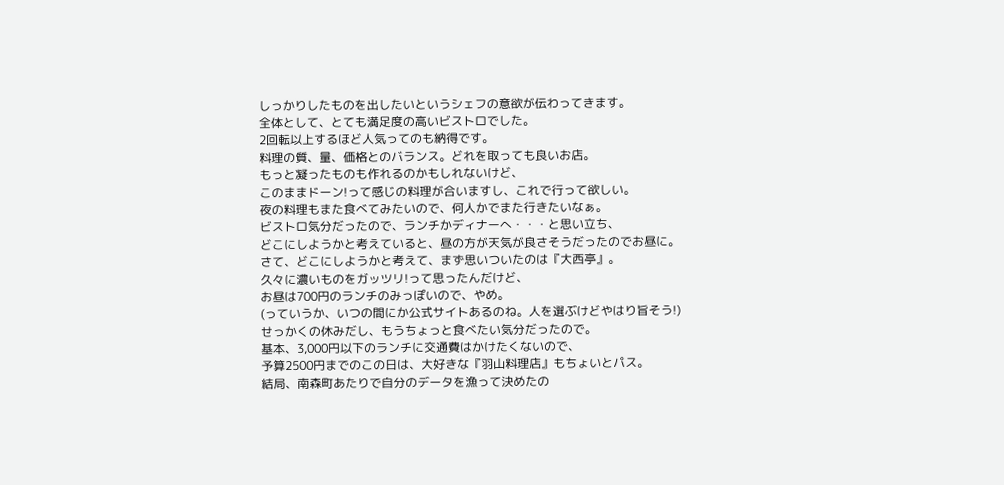しっかりしたものを出したいというシェフの意欲が伝わってきます。
全体として、とても満足度の高いビストロでした。
2回転以上するほど人気ってのも納得です。
料理の質、量、価格とのバランス。どれを取っても良いお店。
もっと凝ったものも作れるのかもしれないけど、
このままドーン!って感じの料理が合いますし、これで行って欲しい。
夜の料理もまた食べてみたいので、何人かでまた行きたいなぁ。
ビストロ気分だったので、ランチかディナーへ・・・と思い立ち、
どこにしようかと考えていると、昼の方が天気が良さそうだったのでお昼に。
さて、どこにしようかと考えて、まず思いついたのは『大西亭』。
久々に濃いものをガッツリ!って思ったんだけど、
お昼は700円のランチのみっぽいので、やめ。
(っていうか、いつの間にか公式サイトあるのね。人を選ぶけどやはり旨そう!)
せっかくの休みだし、もうちょっと食べたい気分だったので。
基本、3,000円以下のランチに交通費はかけたくないので、
予算2500円までのこの日は、大好きな『羽山料理店』もちょいとパス。
結局、南森町あたりで自分のデータを漁って決めたの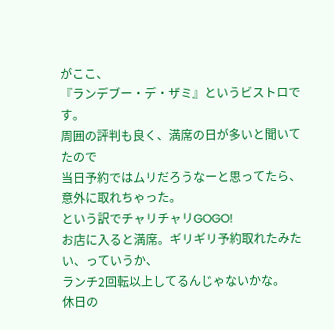がここ、
『ランデブー・デ・ザミ』というビストロです。
周囲の評判も良く、満席の日が多いと聞いてたので
当日予約ではムリだろうなーと思ってたら、意外に取れちゃった。
という訳でチャリチャリGOGO!
お店に入ると満席。ギリギリ予約取れたみたい、っていうか、
ランチ2回転以上してるんじゃないかな。
休日の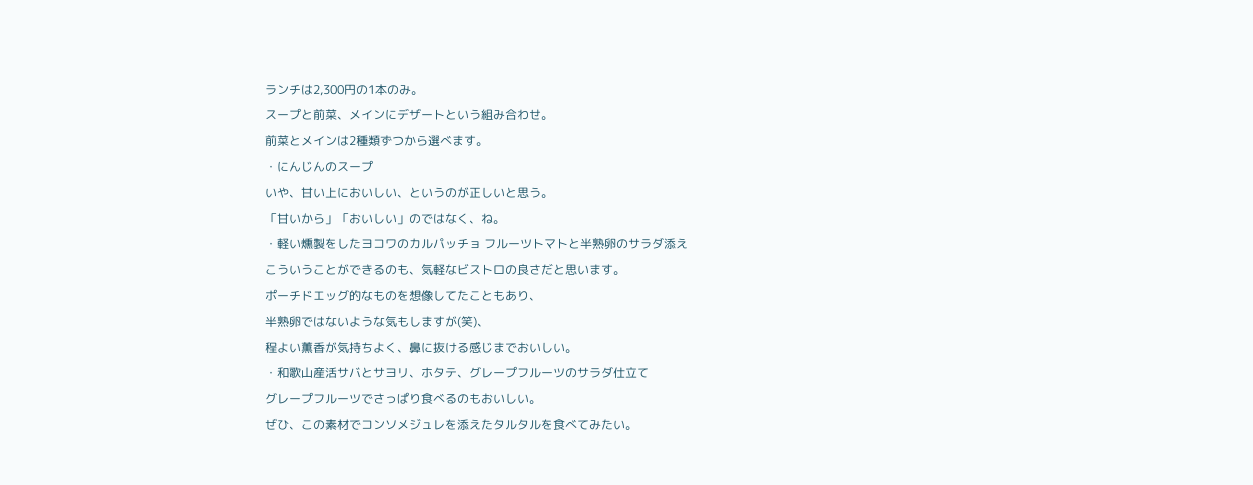ランチは2,300円の1本のみ。
スープと前菜、メインにデザートという組み合わせ。
前菜とメインは2種類ずつから選べます。
・にんじんのスープ
いや、甘い上においしい、というのが正しいと思う。
「甘いから」「おいしい」のではなく、ね。
・軽い燻製をしたヨコワのカルパッチョ フルーツトマトと半熟卵のサラダ添え
こういうことができるのも、気軽なビストロの良さだと思います。
ポーチドエッグ的なものを想像してたこともあり、
半熟卵ではないような気もしますが(笑)、
程よい薫香が気持ちよく、鼻に抜ける感じまでおいしい。
・和歌山産活サバとサヨリ、ホタテ、グレープフルーツのサラダ仕立て
グレープフルーツでさっぱり食べるのもおいしい。
ぜひ、この素材でコンソメジュレを添えたタルタルを食べてみたい。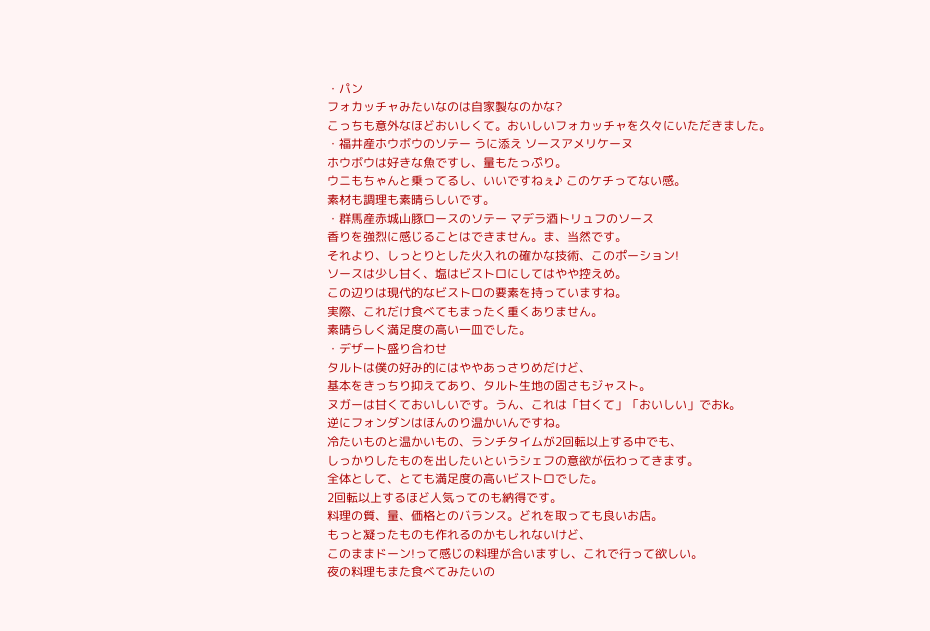・パン
フォカッチャみたいなのは自家製なのかな?
こっちも意外なほどおいしくて。おいしいフォカッチャを久々にいただきました。
・福井産ホウボウのソテー うに添え ソースアメリケーヌ
ホウボウは好きな魚ですし、量もたっぷり。
ウニもちゃんと乗ってるし、いいですねぇ♪ このケチってない感。
素材も調理も素晴らしいです。
・群馬産赤城山豚ロースのソテー マデラ酒トリュフのソース
香りを強烈に感じることはできません。ま、当然です。
それより、しっとりとした火入れの確かな技術、このポーション!
ソースは少し甘く、塩はビストロにしてはやや控えめ。
この辺りは現代的なビストロの要素を持っていますね。
実際、これだけ食べてもまったく重くありません。
素晴らしく満足度の高い一皿でした。
・デザート盛り合わせ
タルトは僕の好み的にはややあっさりめだけど、
基本をきっちり抑えてあり、タルト生地の固さもジャスト。
ヌガーは甘くておいしいです。うん、これは「甘くて」「おいしい」でおk。
逆にフォンダンはほんのり温かいんですね。
冷たいものと温かいもの、ランチタイムが2回転以上する中でも、
しっかりしたものを出したいというシェフの意欲が伝わってきます。
全体として、とても満足度の高いビストロでした。
2回転以上するほど人気ってのも納得です。
料理の質、量、価格とのバランス。どれを取っても良いお店。
もっと凝ったものも作れるのかもしれないけど、
このままドーン!って感じの料理が合いますし、これで行って欲しい。
夜の料理もまた食べてみたいの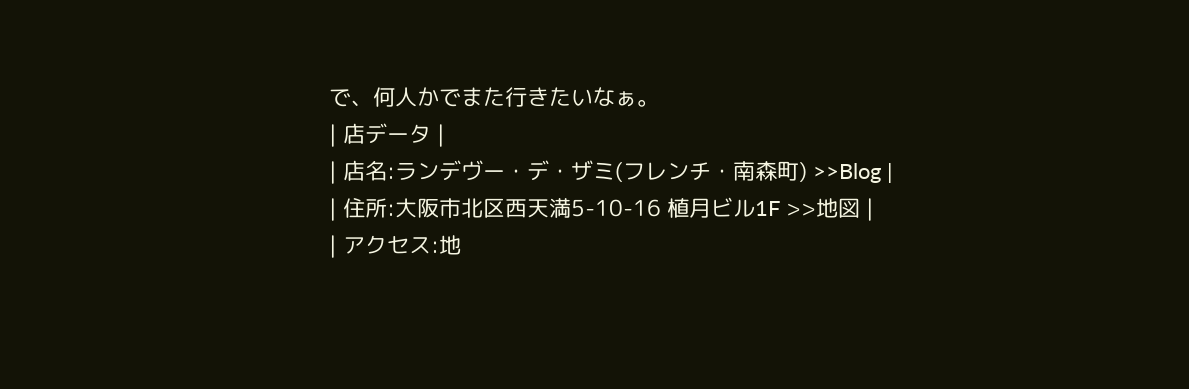で、何人かでまた行きたいなぁ。
| 店データ |
| 店名:ランデヴー・デ・ザミ(フレンチ・南森町) >>Blog |
| 住所:大阪市北区西天満5-10-16 植月ビル1F >>地図 |
| アクセス:地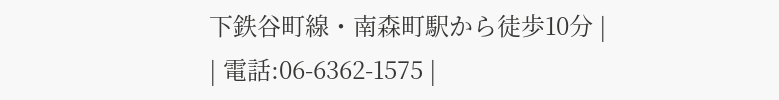下鉄谷町線・南森町駅から徒歩10分 |
| 電話:06-6362-1575 |